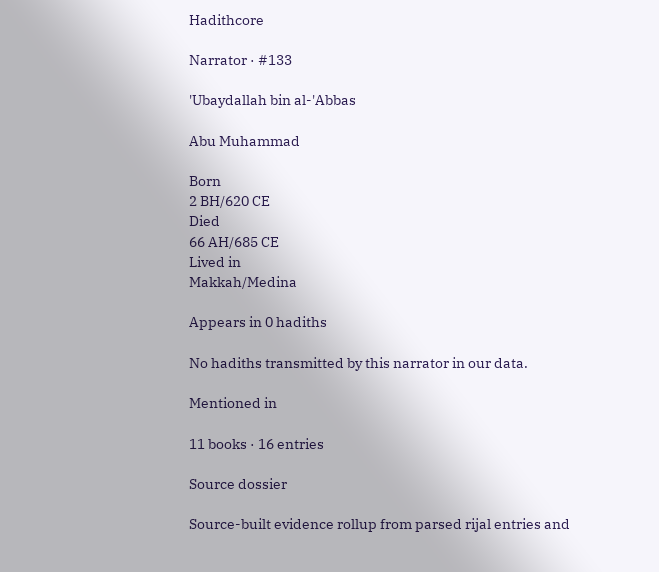Hadithcore

Narrator · #133

'Ubaydallah bin al-'Abbas

Abu Muhammad

Born
2 BH/620 CE
Died
66 AH/685 CE
Lived in
Makkah/Medina

Appears in 0 hadiths

No hadiths transmitted by this narrator in our data.

Mentioned in

11 books · 16 entries

Source dossier

Source-built evidence rollup from parsed rijal entries and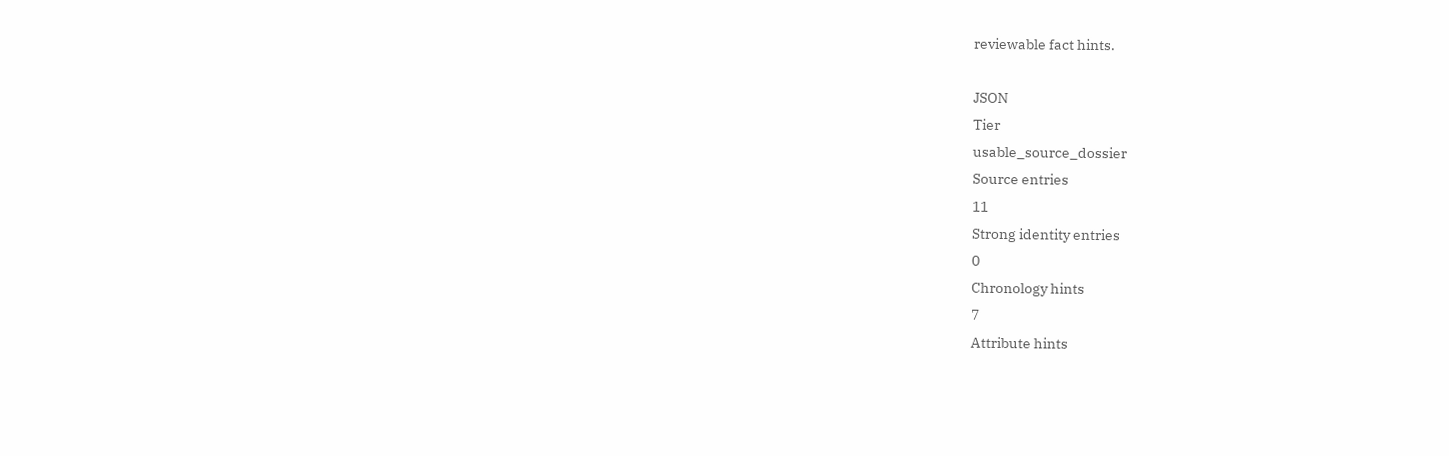reviewable fact hints.

JSON
Tier
usable_source_dossier
Source entries
11
Strong identity entries
0
Chronology hints
7
Attribute hints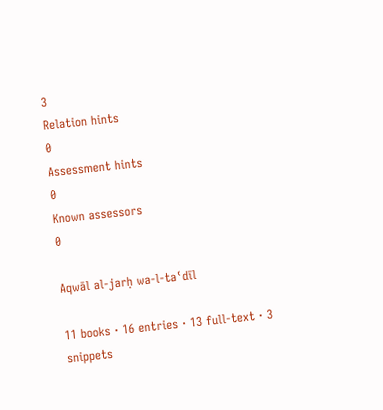3
Relation hints
0
Assessment hints
0
Known assessors
0

Aqwāl al-jarḥ wa-l-taʿdīl

11 books · 16 entries · 13 full-text · 3 snippets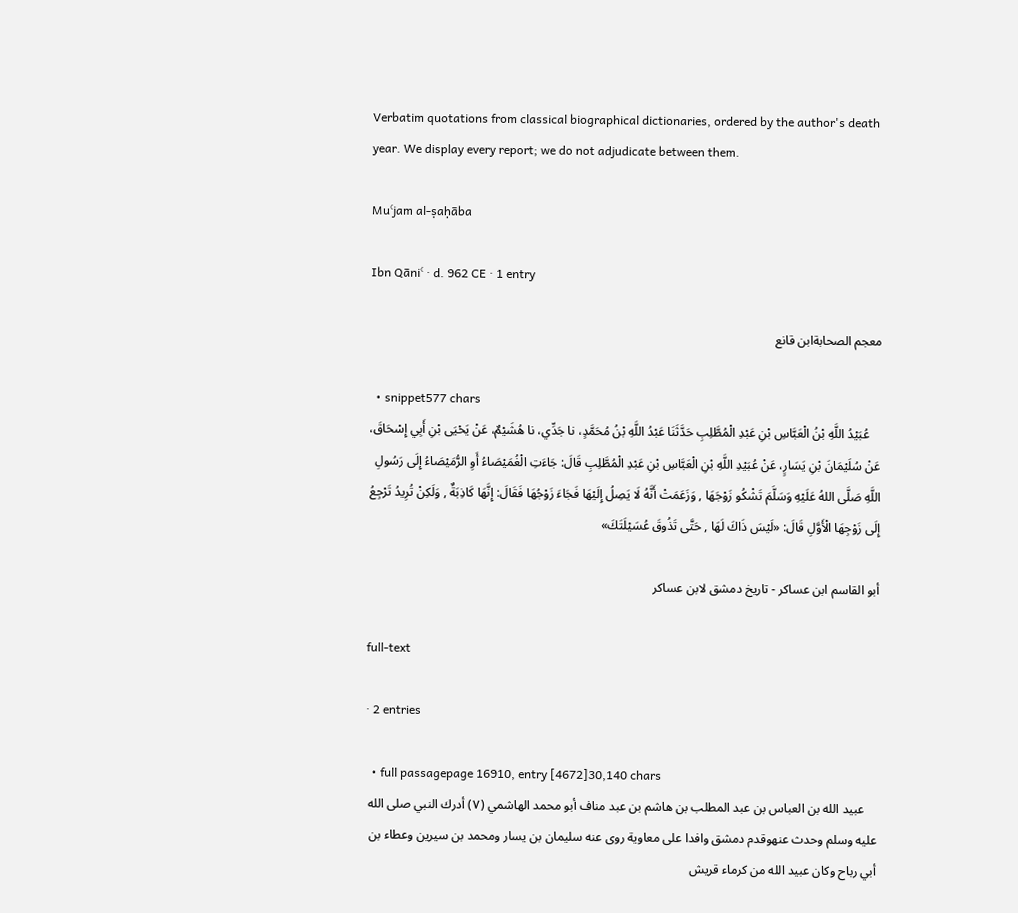Verbatim quotations from classical biographical dictionaries, ordered by the author's death year. We display every report; we do not adjudicate between them.

Muʿjam al-ṣaḥāba

Ibn Qāniʿ · d. 962 CE · 1 entry

معجم الصحابةابن قانع

  • snippet577 chars
    عُبَيْدُ اللَّهِ بْنُ الْعَبَّاسِ بْنِ عَبْدِ الْمُطَّلِبِ حَدَّثَنَا عَبْدُ اللَّهِ بْنُ مُحَمَّدٍ، نا جَدِّي، نا هُشَيْمٌ، عَنْ يَحْيَى بْنِ أَبِي إِسْحَاقَ، عَنْ سُلَيْمَانَ بْنِ يَسَارٍ، عَنْ عُبَيْدِ اللَّهِ بْنِ الْعَبَّاسِ بْنِ عَبْدِ الْمُطَّلِبِ قَالَ: جَاءَتِ الْغُمَيْصَاءُ أَوِ الرُّمَيْصَاءُ إِلَى رَسُولِ اللَّهِ صَلَّى اللهُ عَلَيْهِ وَسَلَّمَ تَشْكُو زَوْجَهَا , وَزَعَمَتْ أَنَّهُ لَا يَصِلُ إِلَيْهَا فَجَاءَ زَوْجُهَا فَقَالَ: إِنَّهَا كَاذِبَةٌ , وَلَكِنْ تُرِيدُ تَرْجِعُ إِلَى زَوْجِهَا الْأَوَّلِ قَالَ: «لَيْسَ ذَاكَ لَهَا , حَتَّى تَذُوقَ عُسَيْلَتَكَ»

أبو القاسم ابن عساكر - تاريخ دمشق لابن عساكر

full-text

· 2 entries

  • full passagepage 16910, entry [4672]30,140 chars
    عبيد الله بن العباس بن عبد المطلب بن هاشم بن عبد مناف أبو محمد الهاشمي (٧) أدرك النبي صلى الله عليه وسلم وحدث عنهوقدم دمشق وافدا على معاوية روى عنه سليمان بن يسار ومحمد بن سيرين وعطاء بن أبي رباح وكان عبيد الله من كرماء قريش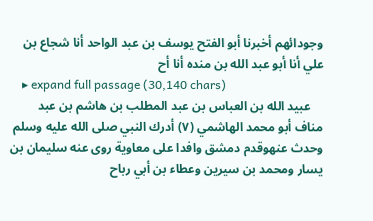وجودائهم أخبرنا أبو الفتح يوسف بن عبد الواحد أنا شجاع بن علي أنا أبو عبد الله بن منده أنا أح
    ▸ expand full passage (30,140 chars)
    عبيد الله بن العباس بن عبد المطلب بن هاشم بن عبد مناف أبو محمد الهاشمي (٧) أدرك النبي صلى الله عليه وسلم وحدث عنهوقدم دمشق وافدا على معاوية روى عنه سليمان بن يسار ومحمد بن سيرين وعطاء بن أبي رباح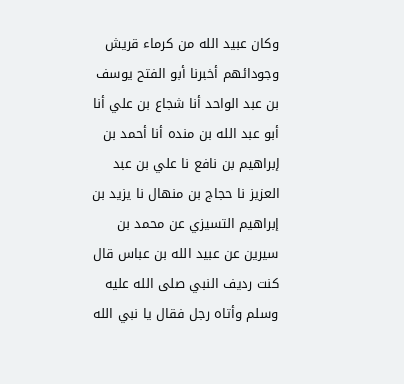وكان عبيد الله من كرماء قريش وجودائهم أخبرنا أبو الفتح يوسف بن عبد الواحد أنا شجاع بن علي أنا أبو عبد الله بن منده أنا أحمد بن إبراهيم بن نافع نا علي بن عبد العزيز نا حجاج بن منهال نا يزيد بن إبراهيم التسيزي عن محمد بن سيرين عن عبيد الله بن عباس قال كنت رديف النبي صلى الله عليه وسلم وأتاه رجل فقال يا نبي الله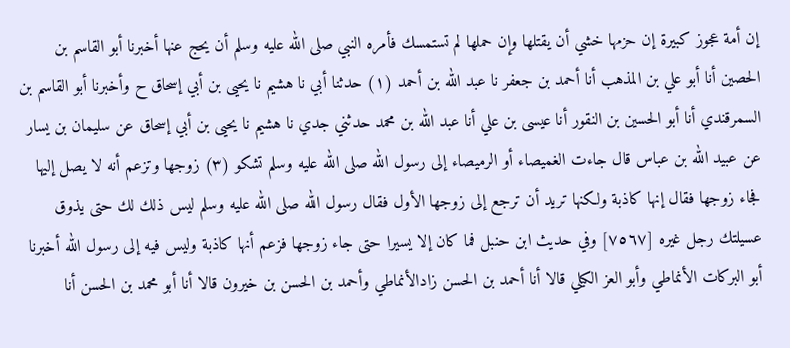إن أمة عجوز كبيرة إن حزمها خشي أن يقتلها وإن حملها لم تستمسك فأمره النبي صلى الله عليه وسلم أن يحج عنها أخبرنا أبو القاسم بن الحصين أنا أبو علي بن المذهب أنا أحمد بن جعفر نا عبد الله بن أحمد (١) حدثنا أبي نا هشيم نا يحيى بن أبي إسحاق ح وأخبرنا أبو القاسم بن السمرقندي أنا أبو الحسين بن النقور أنا عيسى بن علي أنا عبد الله بن محمد حدثني جدي نا هشيم نا يحيى بن أبي إسحاق عن سليمان بن يسار عن عبيد الله بن عباس قال جاءت الغميصاء أو الرميصاء إلى رسول الله صلى الله عليه وسلم تشكو (٣) زوجها وتزعم أنه لا يصل إليها فجاء زوجها فقال إنها كاذبة ولكنها تريد أن ترجع إلى زوجها الأول فقال رسول الله صلى الله عليه وسلم ليس ذلك لك حتى يذوق عسيلتك رجل غيره [٧٥٦٧] وفي حديث ابن حنبل فما كان إلا يسيرا حتى جاء زوجها فزعم أنها كاذبة وليس فيه إلى رسول الله أخبرنا أبو البركات الأنماطي وأبو العز الكيلي قالا أنا أحمد بن الحسن زادالأنماطي وأحمد بن الحسن بن خيرون قالا أنا أبو محمد بن الحسن أنا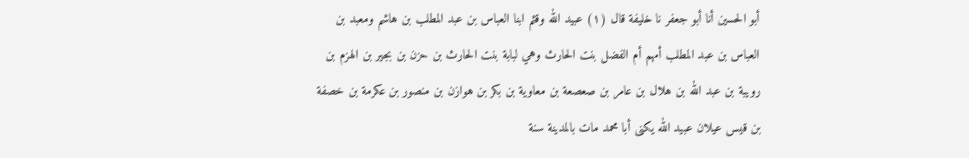أبو الحسين أنا أبو جعفر نا خليفة قال (١) عبيد الله وقثم ابنا العباس بن عبد المطلب بن هاشم ومعبد بن العباس بن عبد المطلب أمهم أم الفضل بنت الحارث وهي لبابة بنت الحارث بن حزن بن بجير بن الهزم بن رويبة بن عبد الله بن هلال بن عامر بن صعصعة بن معاوية بن بكر بن هوازن بن منصور بن عكرمة بن خصفة بن قيس عيلان عبيد الله يكنى أبا محمد مات بالمدينة سنة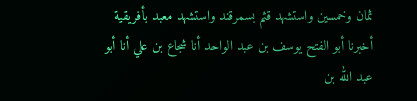ثمان وخمسين واستشهد قثم بسمرقند واستشهد معبد بأفريقية أخبرنا أبو الفتح يوسف بن عبد الواحد أنا شجاع بن علي أنا أبو عبد الله بن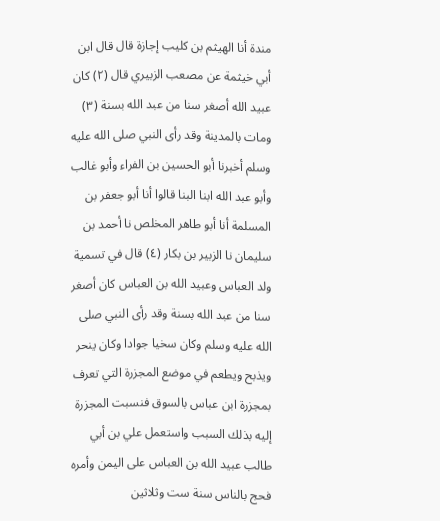مندة أنا الهيثم بن كليب إجازة قال قال ابن أبي خيثمة عن مصعب الزبيري قال (٢) كان عبيد الله أصغر سنا من عبد الله بسنة (٣) ومات بالمدينة وقد رأى النبي صلى الله عليه وسلم أخبرنا أبو الحسين بن الفراء وأبو غالب وأبو عبد الله ابنا البنا قالوا أنا أبو جعفر بن المسلمة أنا أبو طاهر المخلص نا أحمد بن سليمان نا الزبير بن بكار (٤) قال في تسمية ولد العباس وعبيد الله بن العباس كان أصغر سنا من عبد الله بسنة وقد رأى النبي صلى الله عليه وسلم وكان سخيا جوادا وكان ينحر ويذبح ويطعم في موضع المجزرة التي تعرف بمجزرة ابن عباس بالسوق فنسبت المجزرة إليه بذلك السبب واستعمل علي بن أبي طالب عبيد الله بن العباس على اليمن وأمره فحج بالناس سنة ست وثلاثين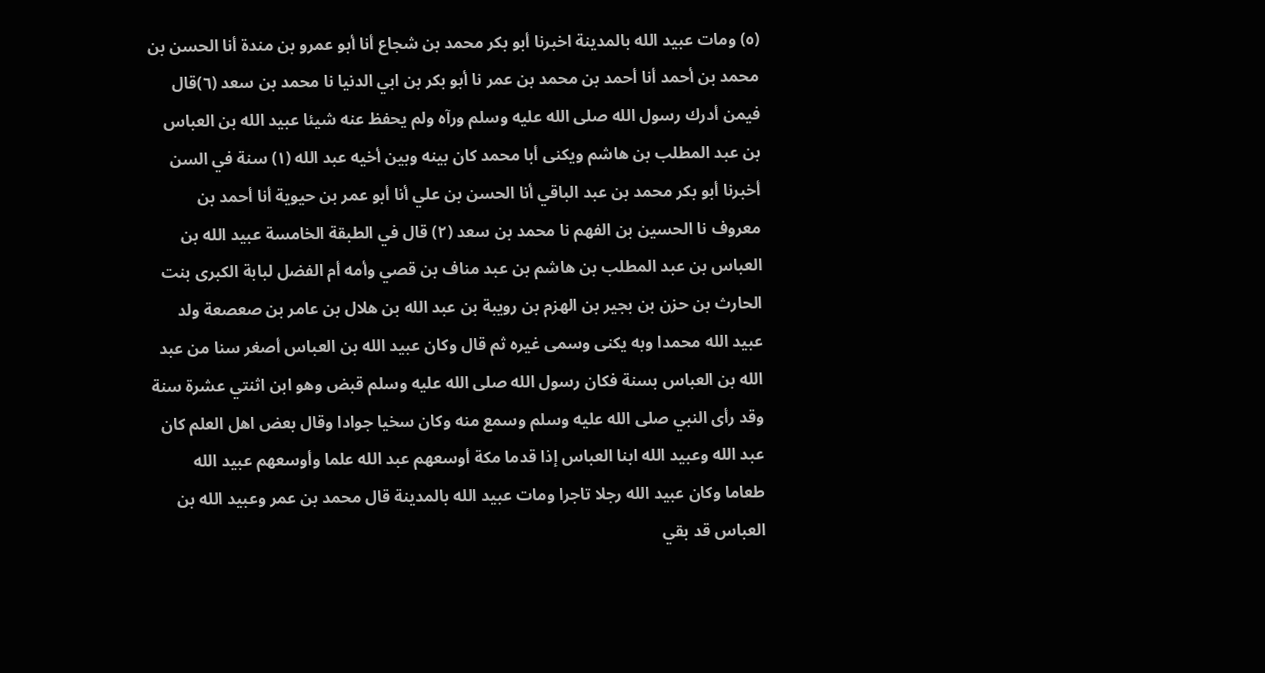(٥) ومات عبيد الله بالمدينة اخبرنا أبو بكر محمد بن شجاع أنا أبو عمرو بن مندة أنا الحسن بن محمد بن أحمد أنا أحمد بن محمد بن عمر نا أبو بكر بن ابي الدنيا نا محمد بن سعد (٦)قال فيمن أدرك رسول الله صلى الله عليه وسلم ورآه ولم يحفظ عنه شيئا عبيد الله بن العباس بن عبد المطلب بن هاشم ويكنى أبا محمد كان بينه وبين أخيه عبد الله (١) سنة في السن أخبرنا أبو بكر محمد بن عبد الباقي أنا الحسن بن علي أنا أبو عمر بن حيوية أنا أحمد بن معروف نا الحسين بن الفهم نا محمد بن سعد (٢) قال في الطبقة الخامسة عبيد الله بن العباس بن عبد المطلب بن هاشم بن عبد مناف بن قصي وأمه أم الفضل لبابة الكبرى بنت الحارث بن حزن بن بجير بن الهزم بن رويبة بن عبد الله بن هلال بن عامر بن صعصعة ولد عبيد الله محمدا وبه يكنى وسمى غيره ثم قال وكان عبيد الله بن العباس أصغر سنا من عبد الله بن العباس بسنة فكان رسول الله صلى الله عليه وسلم قبض وهو ابن اثنتي عشرة سنة وقد رأى النبي صلى الله عليه وسلم وسمع منه وكان سخيا جوادا وقال بعض اهل العلم كان عبد الله وعبيد الله ابنا العباس إذا قدما مكة أوسعهم عبد الله علما وأوسعهم عبيد الله طعاما وكان عبيد الله رجلا تاجرا ومات عبيد الله بالمدينة قال محمد بن عمر وعبيد الله بن العباس قد بقي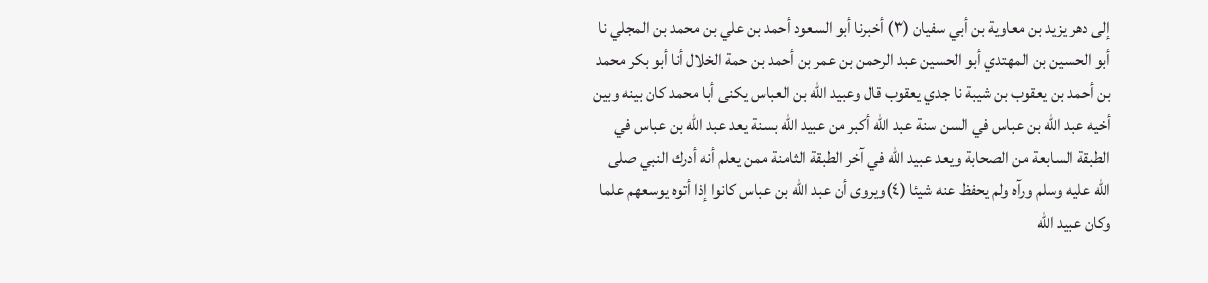إلى دهر يزيد بن معاوية بن أبي سفيان (٣) أخبرنا أبو السعود أحمد بن علي بن محمد بن المجلي نا أبو الحسين بن المهتدي أبو الحسين عبد الرحمن بن عمر بن أحمد بن حمة الخلال أنا أبو بكر محمد بن أحمد بن يعقوب بن شيبة نا جدي يعقوب قال وعبيد الله بن العباس يكنى أبا محمد كان بينه وبين أخيه عبد الله بن عباس في السن سنة عبد الله أكبر من عبيد الله بسنة يعد عبد الله بن عباس في الطبقة السابعة من الصحابة ويعد عبيد الله في آخر الطبقة الثامنة ممن يعلم أنه أدرك النبي صلى الله عليه وسلم ورآه ولم يحفظ عنه شيئا (٤)ويروى أن عبد الله بن عباس كانوا إذا أتوه يوسعهم علما وكان عبيد الله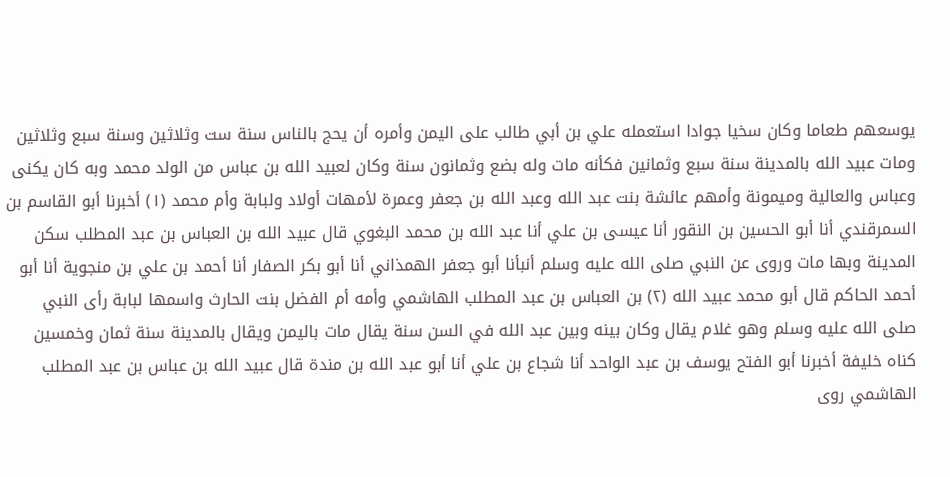يوسعهم طعاما وكان سخيا جوادا استعمله علي بن أبي طالب على اليمن وأمره أن يحج بالناس سنة ست وثلاثين وسنة سبع وثلاثين ومات عبيد الله بالمدينة سنة سبع وثمانين فكأنه مات وله بضع وثمانون سنة وكان لعبيد الله بن عباس من الولد محمد وبه كان يكنى وعباس والعالية وميمونة وأمهم عائشة بنت عبد الله وعبد الله بن جعفر وعمرة لأمهات أولاد ولبابة وأم محمد (١) أخبرنا أبو القاسم بن السمرقندي أنا أبو الحسين بن النقور أنا عيسى بن علي أنا عبد الله بن محمد البغوي قال عبيد الله بن العباس بن عبد المطلب سكن المدينة وبها مات وروى عن النبي صلى الله عليه وسلم أنبأنا أبو جعفر الهمذاني أنا أبو بكر الصفار أنا أحمد بن علي بن منجوية أنا أبو أحمد الحاكم قال أبو محمد عبيد الله (٢) بن العباس بن عبد المطلب الهاشمي وأمه أم الفضل بنت الحارث واسمها لبابة رأى النبي صلى الله عليه وسلم وهو غلام يقال وكان بينه وبين عبد الله في السن سنة يقال مات باليمن ويقال بالمدينة سنة ثمان وخمسين كناه خليفة أخبرنا أبو الفتح يوسف بن عبد الواحد أنا شجاع بن علي أنا أبو عبد الله بن مندة قال عبيد الله بن عباس بن عبد المطلب الهاشمي روى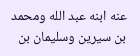عنه ابنه عبد الله ومحمد بن سيرين وسليمان بن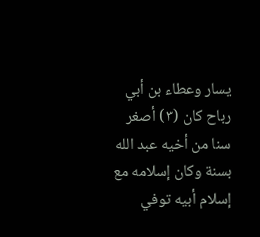يسار وعطاء بن أبي رباح كان (٣) أصغر سنا من أخيه عبد الله بسنة وكان إسلامه مع إسلام أبيه توفي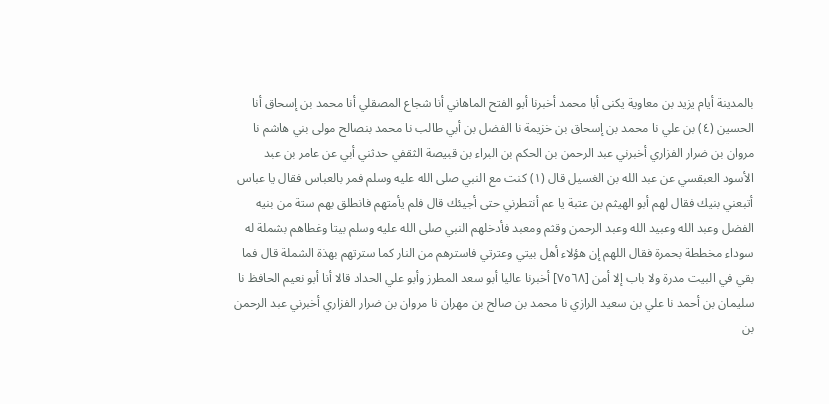بالمدينة أيام يزيد بن معاوية يكنى أبا محمد أخبرنا أبو الفتح الماهاني أنا شجاع المصقلي أنا محمد بن إسحاق أنا الحسين (٤) بن علي نا محمد بن إسحاق بن خزيمة نا الفضل بن أبي طالب نا محمد بنصالح مولى بني هاشم نا مروان بن ضرار الفزاري أخبرني عبد الرحمن بن الحكم بن البراء بن قبيصة الثقفي حدثني أبي عن عامر بن عبد الأسود العبقسي عن عبد الله بن الغسيل قال (١) كنت مع النبي صلى الله عليه وسلم فمر بالعباس فقال يا عباس أتبعني بنيك فقال لهم أبو الهيثم بن عتبة يا عم أنتطرني حتى أجيئك قال فلم يأمتهم فانطلق بهم ستة من بنيه الفضل وعبد الله وعبيد الله وعبد الرحمن وقثم ومعبد فأدخلهم النبي صلى الله عليه وسلم بيتا وغطاهم بشملة له سوداء مخططة بحمرة فقال اللهم إن هؤلاء أهل بيتي وعترتي فاسترهم من النار كما سترتهم بهذة الشملة قال فما بقي في البيت مدرة ولا باب إلا أمن [٧٥٦٨] أخبرنا عاليا أبو سعد المطرز وأبو علي الحداد قالا أنا أبو نعيم الحافظ نا سليمان بن أحمد نا علي بن سعيد الرازي نا محمد بن صالح بن مهران نا مروان بن ضرار الفزاري أخبرني عبد الرحمن بن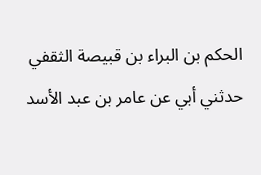الحكم بن البراء بن قبيصة الثقفي حدثني أبي عن عامر بن عبد الأسد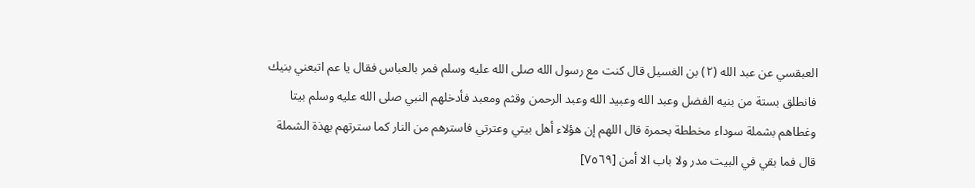العبقسي عن عبد الله (٢) بن الغسيل قال كنت مع رسول الله صلى الله عليه وسلم فمر بالعباس فقال يا عم اتبعني بنيك فانطلق بستة من بنيه الفضل وعبد الله وعبيد الله وعبد الرحمن وقثم ومعبد فأدخلهم النبي صلى الله عليه وسلم بيتا وغطاهم بشملة سوداء مخططة بحمرة قال اللهم إن هؤلاء أهل بيتي وعترتي فاسترهم من النار كما سترتهم بهذة الشملة قال فما بقي في البيت مدر ولا باب الا أمن [٧٥٦٩]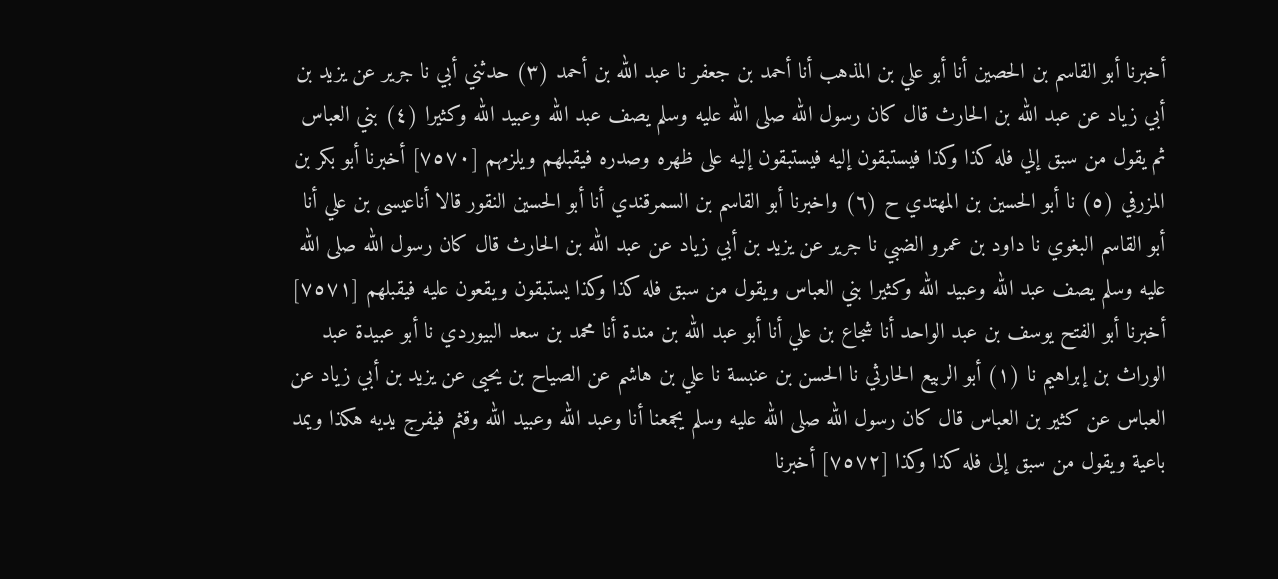أخبرنا أبو القاسم بن الحصين أنا أبو علي بن المذهب أنا أحمد بن جعفر نا عبد الله بن أحمد (٣) حدثني أبي نا جرير عن يزيد بن أبي زياد عن عبد الله بن الحارث قال كان رسول الله صلى الله عليه وسلم يصف عبد الله وعبيد الله وكثيرا (٤) بني العباس ثم يقول من سبق إلي فله كذا وكذا فيستبقون إليه فيستبقون إليه على ظهره وصدره فيقبلهم ويلزمهم [٧٥٧٠] أخبرنا أبو بكر بن المزرفي (٥) نا أبو الحسين بن المهتدي ح (٦) واخبرنا أبو القاسم بن السمرقندي أنا أبو الحسين النقور قالا أناعيسى بن علي أنا أبو القاسم البغوي نا داود بن عمرو الضبي نا جرير عن يزيد بن أبي زياد عن عبد الله بن الحارث قال كان رسول الله صلى الله عليه وسلم يصف عبد الله وعبيد الله وكثيرا بني العباس ويقول من سبق فله كذا وكذا يستبقون ويقعون عليه فيقبلهم [٧٥٧١] أخبرنا أبو الفتح يوسف بن عبد الواحد أنا شجاع بن علي أنا أبو عبد الله بن مندة أنا محمد بن سعد البيوردي نا أبو عبيدة عبد الوراث بن إبراهيم نا (١) أبو الربيع الحارثي نا الحسن بن عنبسة نا علي بن هاشم عن الصياح بن يحيى عن يزيد بن أبي زياد عن العباس عن كثير بن العباس قال كان رسول الله صلى الله عليه وسلم يجمعنا أنا وعبد الله وعبيد الله وقثم فيفرج يديه هكذا ويمد باعية ويقول من سبق إلى فله كذا وكذا [٧٥٧٢] أخبرنا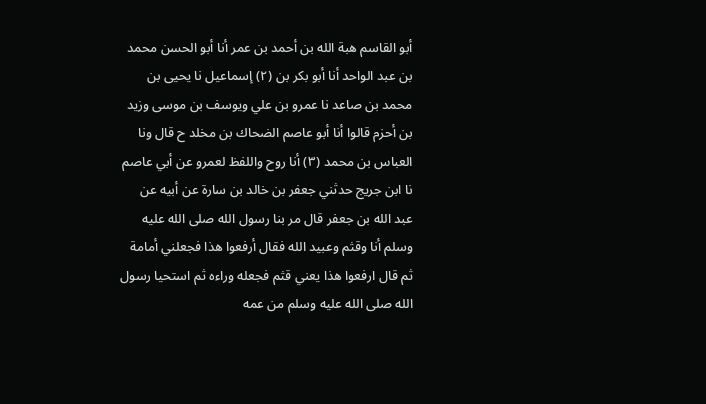أبو القاسم هبة الله بن أحمد بن عمر أنا أبو الحسن محمد بن عبد الواحد أنا أبو بكر بن (٢) إسماعيل نا يحيى بن محمد بن صاعد نا عمرو بن علي ويوسف بن موسى وزيد بن أحزم قالوا أنا أبو عاصم الضحاك بن مخلد ح قال ونا العباس بن محمد (٣) أنا روح واللفظ لعمرو عن أبي عاصم نا ابن جريج حدثني جعفر بن خالد بن سارة عن أبيه عن عبد الله بن جعفر قال مر بنا رسول الله صلى الله عليه وسلم أنا وقثم وعبيد الله فقال أرفعوا هذا فجعلني أمامة ثم قال ارفعوا هذا يعني قثم فجعله وراءه ثم استحيا رسول الله صلى الله عليه وسلم من عمه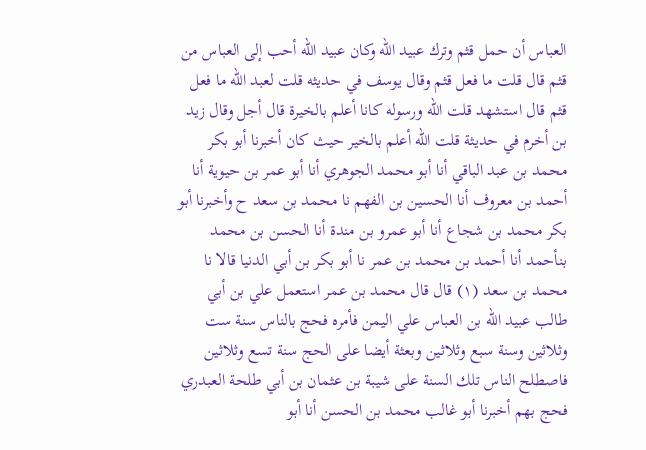العباس أن حمل قثم وترك عبيد الله وكان عبيد الله أحب إلى العباس من قثم قال قلت ما فعل قثم وقال يوسف في حديثه قلت لعبد الله ما فعل قثم قال استشهد قلت الله ورسوله كانا أعلم بالخيرة قال أجل وقال زيد بن أخرم في حديثة قلت الله أعلم بالخير حيث كان أخبرنا أبو بكر محمد بن عبد الباقي أنا أبو محمد الجوهري أنا أبو عمر بن حيوية أنا أحمد بن معروف أنا الحسين بن الفهم نا محمد بن سعد ح وأخبرنا أبو بكر محمد بن شجاع أنا أبو عمرو بن مندة أنا الحسن بن محمد بنأحمد أنا أحمد بن محمد بن عمر نا أبو بكر بن أبي الدنيا قالا نا محمد بن سعد (١) قال قال محمد بن عمر استعمل علي بن أبي طالب عبيد الله بن العباس علي اليمن فأمره فحج بالناس سنة ست وثلاثين وسنة سبع وثلاثين وبعثة أيضا على الحج سنة تسع وثلاثين فاصطلح الناس تلك السنة على شيبة بن عثمان بن أبي طلحة العبدري فحج بهم أخبرنا أبو غالب محمد بن الحسن أنا أبو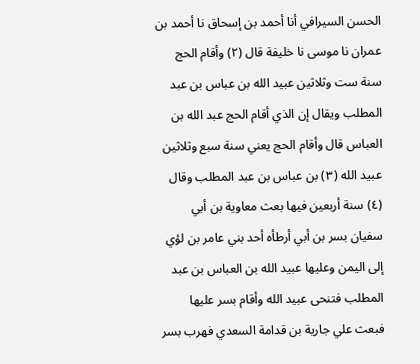الحسن السيرافي أنا أحمد بن إسحاق نا أحمد بن عمران نا موسى نا خليفة قال (٢) وأقام الحج سنة ست وثلاثين عبيد الله بن عباس بن عبد المطلب ويقال إن الذي أقام الحج عبد الله بن العباس قال وأقام الحج يعني سنة سبع وثلاثين عبيد الله (٣) بن عباس بن عبد المطلب وقال (٤) سنة أربعين فيها بعث معاوية بن أبي سفيان بسر بن أبي أرطأه أحد بني عامر بن لؤي إلى اليمن وعليها عبيد الله بن العباس بن عبد المطلب فتنحى عبيد الله وأقام بسر عليها فبعث علي جارية بن قدامة السعدي فهرب بسر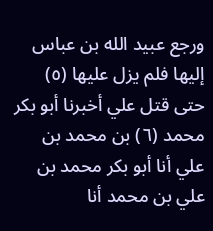ورجع عبيد الله بن عباس إليها فلم يزل عليها (٥) حتى قتل علي أخبرنا أبو بكر محمد (٦) بن محمد بن علي أنا أبو بكر محمد بن علي بن محمد أنا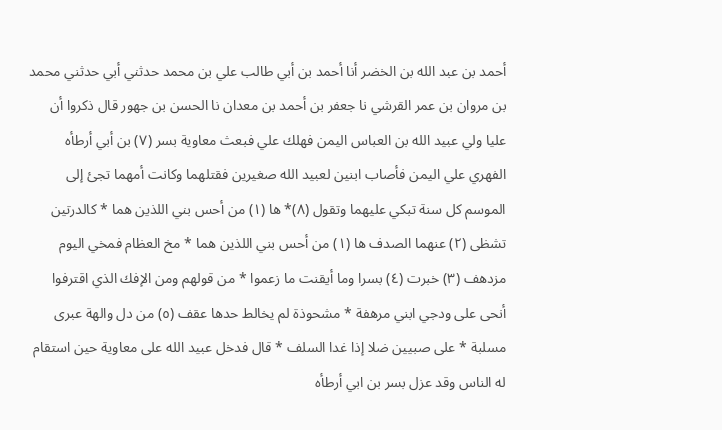أحمد بن عبد الله بن الخضر أنا أحمد بن أبي طالب علي بن محمد حدثني أبي حدثني محمد بن مروان بن عمر القرشي نا جعفر بن أحمد بن معدان نا الحسن بن جهور قال ذكروا أن عليا ولي عبيد الله بن العباس اليمن فهلك علي فبعث معاوية بسر (٧) بن أبي أرطأه الفهري علي اليمن فأصاب ابنين لعبيد الله صغيرين فقتلهما وكانت أمهما تجئ إلى الموسم كل سنة تبكي عليهما وتقول (٨)* ها (١) من أحس بني اللذين هما * كالدرتين تشظى (٢) عنهما الصدف ها (١) من أحس بني اللذين هما * مخ العظام فمخي اليوم مزدهف (٣) خبرت (٤) بسرا وما أيقنت ما زعموا * من قولهم ومن الإفك الذي اقترفوا أنحى على ودجي ابني مرهفة * مشحوذة لم يخالط حدها عقف (٥) من دل والهة عبرى مسلبة * على صبيين ضلا إذا غدا السلف * قال فدخل عبيد الله على معاوية حين استقام له الناس وقد عزل بسر بن ابي أرطأه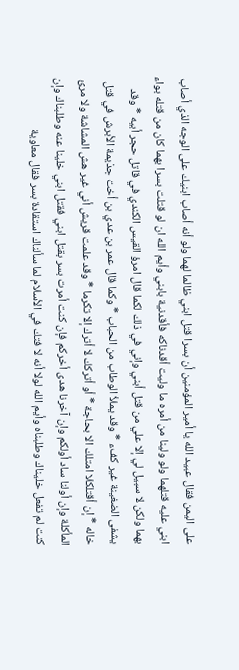على اليمن فقال عبيد الله يا أمير المؤمنين أن بسرا قتل ابني ظالما لهما ولو أنه أصاب ابنيك على الوجه الذي أصاب ابني عليه قتلهما ولو ولينا من أمره ما وليت أقدناكه فأقدنية بابني وأيم الله ان لو قتلت بسرا بهما كان من قتله بواء بهما ولكن لا سبيل لي إلا علي من قتل أبني وإني في ذلك لكما قال امرؤ القيس الكندي في قاتل حجر أبيه * وقد يشفى الضغينة غير كفء * وقد يملأ الوطاب من الحباب * وكما قال عمر بن عدي بن أخت جذيمة الأبرش في قتل خاله * إن أقتلكلا امتلك الا بحاجة * أو أتركك لا أترك إلا تكرما * وقد علمت قريش أني غير هش المشاشة ولا مرئ المأكلة وإن أولنا ساد أولكم وإن آخرنا هدى أخركم فإن كنت أمرت بسر بقتل ابني فقتل ابني خلينا عنه وطلبناك وإن كنت لم تفعل خليناك وطلبناه وأيم الله لولا أنه لا فتك في الأسلام لما سألناك استقادة بسر فقال معاوية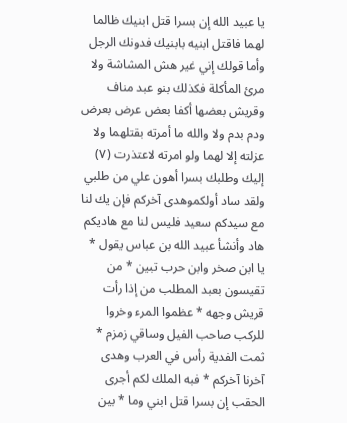يا عبيد الله إن بسرا قتل ابنيك ظالما لهما فاقتل ابنيه بابنيك فدونك الرجل وأما قولك إني غير هش المشاشة ولا مرئ المأكلة فكذلك بنو عبد مناف وقريش بعضها أكفا بعض عرض بعرض ودم بدم ولا والله ما أمرته بقتلهما ولا عزلته إلا لهما ولو امرته لاعتذرت (٧) إليك وطلبك بسرا أهون علي من طلبي ولقد ساد أولكموهدى آخركم فإن يك لنا مع سيدكم سعيد فليس لنا مع هاديكم هاد وأنشأ عبيد الله بن عباس يقول * يا ابن صخر وابن حرب تبين * من تقيسون بعبد المطلب من إذا رأت قريش وجهه * عظموا المرء وخروا للركب صاحب الفيل وساقي زمزم * ثمت الفدية رأس في العرب وهدى آخرنا آخركم * فبه الملك لكم أجرى الحقب إن بسرا قتل ابني وما * بين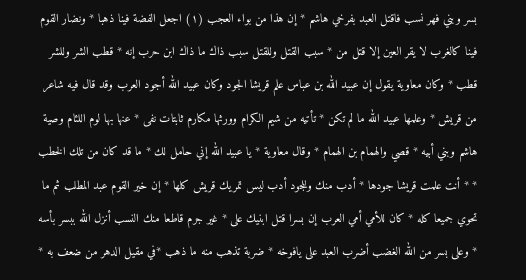بسر وبني فهر نسب فاقتل العبد بفرخي هاشم * إن هذا من بواء العجب (١) اجعل الفضة فينا ذهبا * ونضار القوم فينا كالغرب لا يقر العين إلا قتل من * سبب القتل وللقتل سبب ذاك ما ذاك ابن حرب إنه * قطب الشر وللشر قطب * وكان معاوية يقول إن عبيد الله بن عباس علم قريشا الجود وكان عبيد الله أجود العرب وقد قال فيه شاعر من قريش * وعلمها عبيد الله ما لم تكن * تأتيه من شيم الكرام وورثها مكارم ثابتات نفى * عنها بها لوم اللئام وصية هاشم وبني أبيه * قصي والهمام بن الهمام * وقال معاوية * يا عبيد الله إني حامل لك * ما قد كان من تلك الخطب * * أنت علمت قريشا جودها * أدب منك وللجود أدب ليس تمريك قريش كلها * إن خير القوم عبد المطلب ثم ما تحوي جميعا كله * كان للأمي أمي العرب إن بسرا قتل ابنيك على * غير جرم قاطعا منك النسب أنزل الله ببسر بأسه * وعلى بسر من الله الغضب أضرب العبد على يافوخه * ضربة تذهب منه ما ذهب *في مقيل الدهر من ضعف به *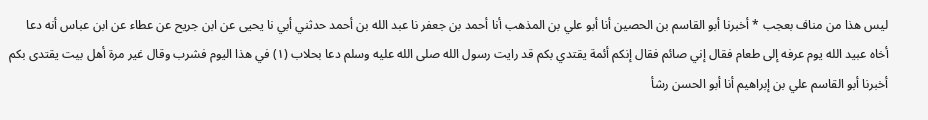ليس هذا من مناف بعجب * أخبرنا أبو القاسم بن الحصين أنا أبو علي بن المذهب أنا أحمد بن جعفر نا عبد الله بن أحمد حدثني أبي نا يحيى عن ابن جريح عن عطاء عن ابن عباس أنه دعا أخاه عبيد الله يوم عرفه إلى طعام فقال إني صائم فقال إنكم أئمة يقتدي بكم قد رايت رسول الله صلى الله عليه وسلم دعا بحلاب (١) في هذا اليوم فشرب وقال غير مرة أهل بيت يقتدى بكم أخبرنا أبو القاسم علي بن إبراهيم أنا أبو الحسن رشأ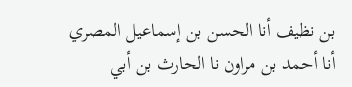بن نظيف أنا الحسن بن إسماعيل المصري أنا أحمد بن مراون نا الحارث بن أبي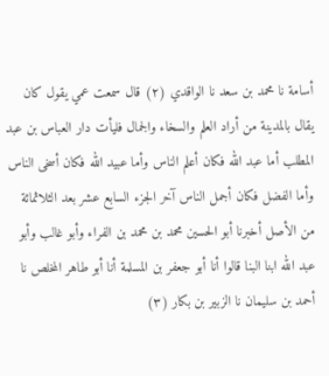أسامة نا محمد بن سعد نا الواقدي (٢) قال سمعت عمي يقول كان يقال بالمدينة من أراد العلم والسخاء والجمال فليأت دار العباس بن عبد المطلب أما عبد الله فكان أعلم الناس وأما عبيد الله فكان أسخى الناس وأما الفضل فكان أجمل الناس آخر الجزء السابع عشر بعد الثلاثمائة من الأصل أخبرنا أبو الحسين محمد بن محمد بن الفراء وأبو غالب وأبو عبد الله ابنا البنا قالوا أنا أبو جعفر بن المسلمة أنا أبو طاهر المخلص نا أحمد بن سليمان نا الزبير بن بكار (٣)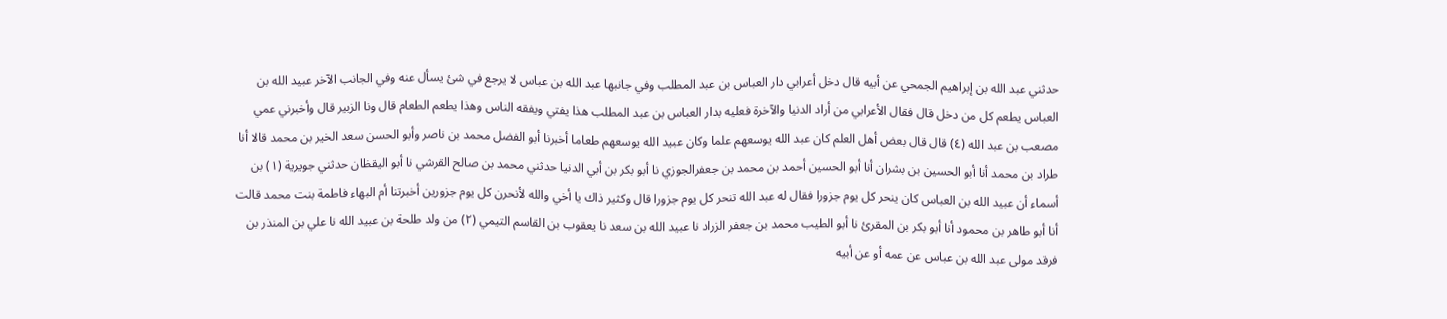حدثني عبد الله بن إبراهيم الجمحي عن أبيه قال دخل أعرابي دار العباس بن عبد المطلب وفي جانبها عبد الله بن عباس لا يرجع في شئ يسأل عنه وفي الجانب الآخر عبيد الله بن العباس يطعم كل من دخل قال فقال الأعرابي من أراد الدنيا والآخرة فعليه بدار العباس بن عبد المطلب هذا يفتي ويفقه الناس وهذا يطعم الطعام قال ونا الزبير قال وأخبرني عمي مصعب بن عبد الله (٤) قال قال بعض أهل العلم كان عبد الله يوسعهم علما وكان عبيد الله يوسعهم طعاما أخبرنا أبو الفضل محمد بن ناصر وأبو الحسن سعد الخير بن محمد قالا أنا طراد بن محمد أنا أبو الحسين بن بشران أنا أبو الحسين أحمد بن محمد بن جعفرالجوزي نا أبو بكر بن أبي الدنيا حدثني محمد بن صالح القرشي نا أبو اليقظان حدثني جويرية (١) بن أسماء أن عبيد الله بن العباس كان ينحر كل يوم جزورا فقال له عبد الله تنحر كل يوم جزورا قال وكثير ذاك يا أخي والله لأنحرن كل يوم جزورين أخبرتنا أم البهاء فاطمة بنت محمد قالت أنا أبو طاهر بن محمود أنا أبو بكر بن المقرئ نا أبو الطيب محمد بن جعفر الزراد نا عبيد الله بن سعد نا يعقوب بن القاسم التيمي (٢) من ولد طلحة بن عبيد الله نا علي بن المنذر بن فرقد مولى عبد الله بن عباس عن عمه أو عن أبيه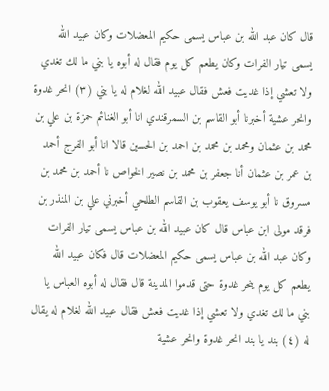قال كان عبد الله بن عباس يسمى حكيم المعضلات وكان عبيد الله يسمى تيار الفرات وكان يطعم كل يوم فقال له أبوه يا بني ما لك تغدي ولا تعشي إذا غديت فعش فقال عبيد الله لغلام له يا بني (٣) انحر غدوة وانحر عشية أخبرنا أبو القاسم بن السمرقندي انا أبو الغنائم حمزة بن علي بن محمد بن عثمان ومحمد بن محمد بن احمد بن الحسين قالا انا أبو الفرج أحمد بن عمر بن عثمان أنا جعفر بن محمد بن نصير الخواص نا أحمد بن محمد بن مسروق نا أبو يوسف يعقوب بن القاسم الطلحي أخبرني علي بن المنذر بن فرقد مولى ابن عباس قال كان عبيد الله بن عباس يسمى تيار الفرات وكان عبد الله بن عباس يسمى حكيم المعضلات قال فكان عبيد الله يطعم كل يوم ينحر غدوة حتى قدموا المدينة قال فقال له أبوه العباس يا بني ما لك تغدي ولا تعشي إذا غديت فعش فقال عبيد الله لغلام له يقال له (٤) بند يا بند انحر غدوة وانحر عشية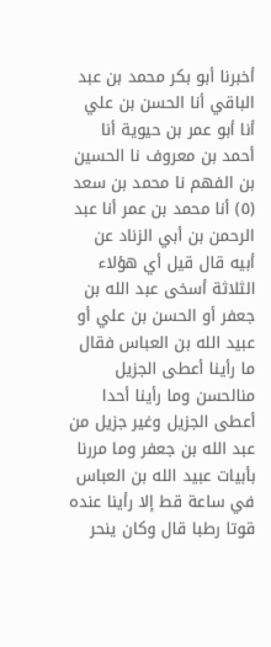أخبرنا أبو بكر محمد بن عبد الباقي أنا الحسن بن علي أنا أبو عمر بن حيوية أنا أحمد بن معروف نا الحسين بن الفهم نا محمد بن سعد (٥) أنا محمد بن عمر أنا عبد الرحمن بن أبي الزناد عن أبيه قال قيل أي هؤلاء الثلاثة أسخى عبد الله بن جعفر أو الحسن بن علي أو عبيد الله بن العباس فقال ما رأينا أعطى الجزيل منالحسن وما رأينا أحدا أعطى الجزيل وغير جزيل من عبد الله بن جعفر وما مررنا بأبيات عبيد الله بن العباس في ساعة قط إلا رأينا عنده قوتا رطبا قال وكان ينحر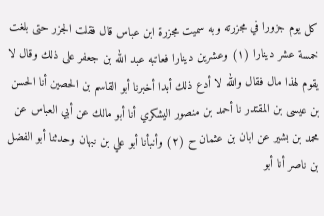كل يوم جزورا في مجزرته وبه سميت مجزرة ابن عباس قال فقلت الجزر حتى بلغت خمسة عشر دينارا (١) وعشرين دينارا فعاتبه عبد الله بن جعفر على ذلك وقال لا يقوم لهذا مال فقال والله لا أدع ذلك أبدا أخبرنا أبو القاسم بن الحصين أنا الحسن بن عيسى بن المقتدر نا أحمد بن منصور اليشكري أنا أبو مالك عن أبي العباس عن محمد بن بشير عن ابان بن عثمان ح (٢) وأنبأنا أبو علي بن نبهان وحدثنا أبو الفضل بن ناصر أنا أبو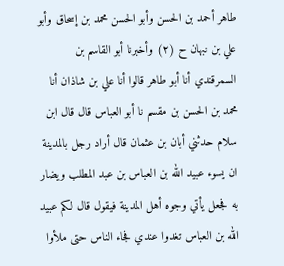طاهر أحمد بن الحسن وأبو الحسن محمد بن إسحاق وأبو علي بن نبهان ح (٢) وأخبرنا أبو القاسم بن السمرقندي أنا أبو طاهر قالوا أنا علي بن شاذان أنا محمد بن الحسن بن مقسم نا أبو العباس قال قال ابن سلام حدثني أبان بن عثمان قال أراد رجل بالمدينة ان يسوء عبيد الله بن العباس بن عبد المطلب ويضار به فجعل يأتي وجوه أهل المدينة فيقول قال لكم عبيد الله بن العباس تغدوا عندي فجاء الناس حتى ملأوا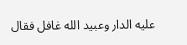عليه الدار وعبيد الله غافل فقال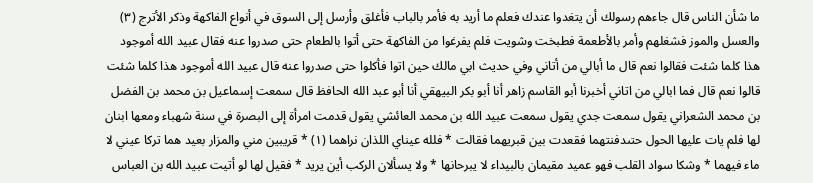ما شأن الناس قال جاءهم رسولك أن يتغدوا عندك فعلم ما أريد به فأمر بالباب فأغلق وأرسل إلى السوق في أنواع الفاكهة وذكر الأترج (٣) والعسل والموز فشغلهم وأمر بالأطعمة فطبخت وشويت فلم يفرغوا من الفاكهة حتى أتوا بالطعام حتى صدروا عنه فقال عبيد الله أموجود هذا كلما شئت فقالوا نعم قال ما أبالي من أتاني وفي حديث ابي مالك حين اتوا فأكلوا حتى صدروا عنه قال عبيد الله أموجود هذا كلما شئت قالوا نعم قال فما ابالي من اتاني أخبرنا أبو القاسم زاهر أنا أبو بكر البيهقي أنا أبو عبد الله الحافظ قال سمعت إسماعيل بن محمد بن الفضل بن محمد الشعراني يقول سمعت جدي يقول سمعت عبيد الله بن محمد العائشي يقول قدمت امرأة إلى البصرة في سنة شهباء ومعها ابنان لها فلم يات عليها الحول حتىدفنتهما فقعدت بين قبريهما فقالت * فلله عيناي اللذان نراهما (١) * قريبين مني والمزار بعيد هما تركا عيني لا ماء فيهما * وشكا سواد القلب فهو عميد مقيمان بالبيداء لا يبرحانها * ولا يسألان الركب أين يريد * فقيل لها لو أتيت عبيد الله بن العباس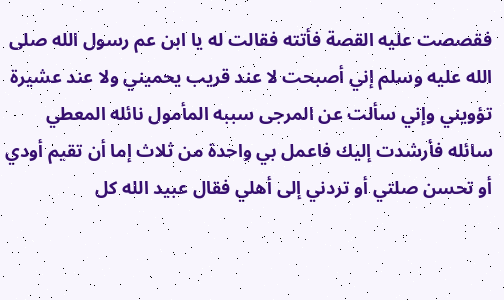فقصصت عليه القصة فأتته فقالت له يا ابن عم رسول الله صلى الله عليه وسلم إني أصبحت لا عند قريب يحميني ولا عند عشيرة تؤويني وإني سألت عن المرجى سببه المأمول نائله المعطي سائله فأرشدت إليك فاعمل بي واحدة من ثلاث إما أن تقيم أودي أو تحسن صلتي أو تردني إلى أهلي فقال عبيد الله كل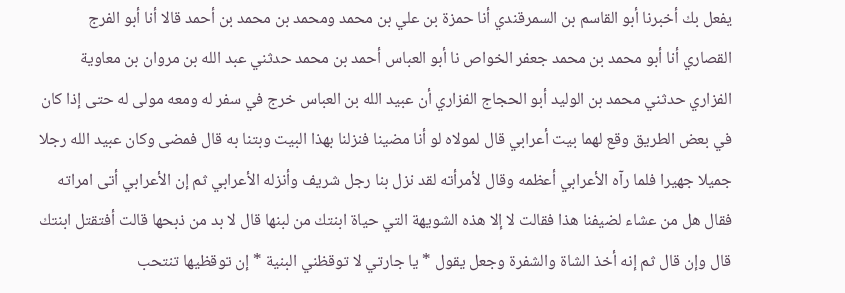يفعل بك أخبرنا أبو القاسم بن السمرقندي أنا حمزة بن علي بن محمد ومحمد بن محمد بن أحمد قالا أنا أبو الفرج القصاري أنا أبو محمد بن محمد جعفر الخواص نا أبو العباس أحمد بن محمد حدثني عبد الله بن مروان بن معاوية الفزاري حدثني محمد بن الوليد أبو الحجاج الفزاري أن عبيد الله بن العباس خرج في سفر له ومعه مولى له حتى إذا كان في بعض الطريق وقع لهما بيت أعرابي قال لمولاه لو أنا مضينا فنزلنا بهذا البيت وبتنا به قال فمضى وكان عبيد الله رجلا جميلا جهيرا فلما رآه الأعرابي أعظمه وقال لأمرأته لقد نزل بنا رجل شريف وأنزله الأعرابي ثم إن الأعرابي أتى امراته فقال هل من عشاء لضيفنا هذا فقالت لا إلا هذه الشويهة التي حياة ابنتك من لبنها قال لا بد من ذبحها قالت أفتقتل ابنتك قال وإن قال ثم إنه أخذ الشاة والشفرة وجعل يقول * يا جارتي لا توقظني البنية * إن توقظيها تنتحب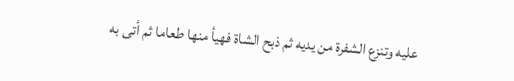عليه وتنزع الشفرة من يديه ثم ذبح الشاة فهيأ منها طعاما ثم أتى به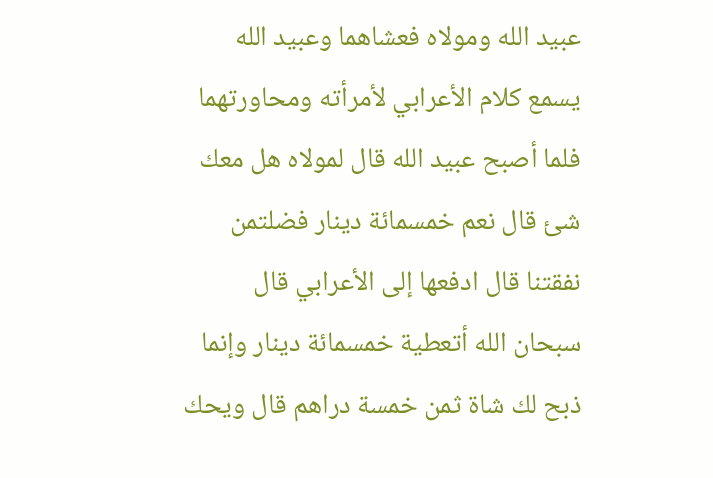عبيد الله ومولاه فعشاهما وعبيد الله يسمع كلام الأعرابي لأمرأته ومحاورتهما فلما أصبح عبيد الله قال لمولاه هل معك شئ قال نعم خمسمائة دينار فضلتمن نفقتنا قال ادفعها إلى الأعرابي قال سبحان الله أتعطية خمسمائة دينار وإنما ذبح لك شاة ثمن خمسة دراهم قال ويحك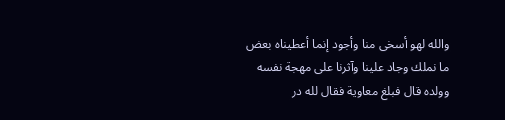والله لهو أسخى منا وأجود إنما أعطيناه بعض ما نملك وجاد علينا وآثرنا على مهجة نفسه وولده قال فبلغ معاوية فقال لله در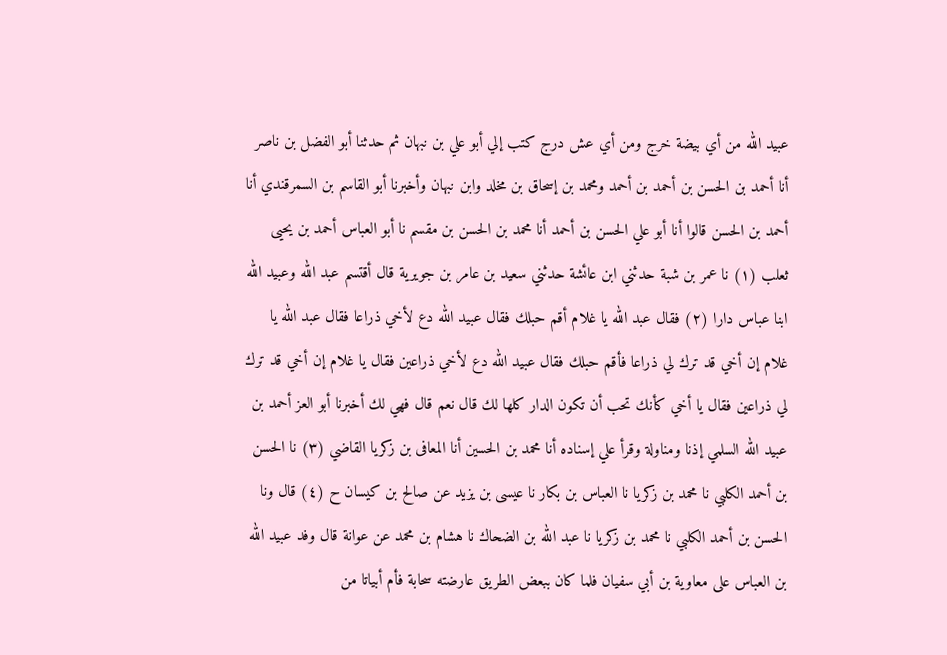عبيد الله من أي بيضة خرج ومن أي عش درج كتب إلي أبو علي بن نبهان ثم حدثنا أبو الفضل بن ناصر أنا أحمد بن الحسن بن أحمد بن أحمد ومحمد بن إسحاق بن مخلد وابن نبهان وأخبرنا أبو القاسم بن السمرقندي أنا أحمد بن الحسن قالوا أنا أبو علي الحسن بن أحمد أنا محمد بن الحسن بن مقسم نا أبو العباس أحمد بن يحيى ثعلب (١) نا عمر بن شبة حدثني ابن عائشة حدثني سعيد بن عامر بن جويرية قال أقتسم عبد الله وعبيد الله ابنا عباس دارا (٢) فقال عبد الله يا غلام أقم حبلك فقال عبيد الله دع لأخي ذراعا فقال عبد الله يا غلام إن أخي قد ترك لي ذراعا فأقم حبلك فقال عبيد الله دع لأخي ذراعين فقال يا غلام إن أخي قد ترك لي ذراعين فقال يا أخي كأنك تحب أن تكون الدار كلها لك قال نعم قال فهي لك أخبرنا أبو العز أحمد بن عبيد الله السلمي إذنا ومناولة وقرأ علي إسناده أنا محمد بن الحسين أنا المعافى بن زكريا القاضي (٣) نا الحسن بن أحمد الكلبي نا محمد بن زكريا نا العباس بن بكار نا عيسى بن يزيد عن صالح بن كيسان ح (٤) قال ونا الحسن بن أحمد الكلبي نا محمد بن زكريا نا عبد الله بن الضحاك نا هشام بن محمد عن عوانة قال وفد عبيد الله بن العباس على معاوية بن أبي سفيان فلما كان ببعض الطريق عارضته سحابة فأم أبياتا من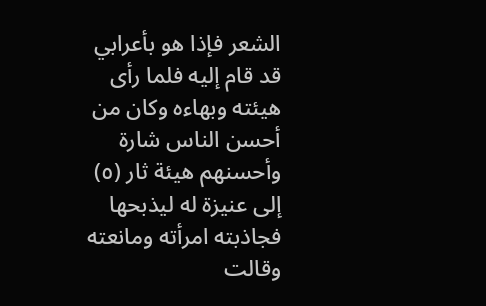الشعر فإذا هو بأعرابي قد قام إليه فلما رأى هيئته وبهاءه وكان من أحسن الناس شارة وأحسنهم هيئة ثار (٥) إلى عنيزة له ليذبحها فجاذبته امرأته ومانعته وقالت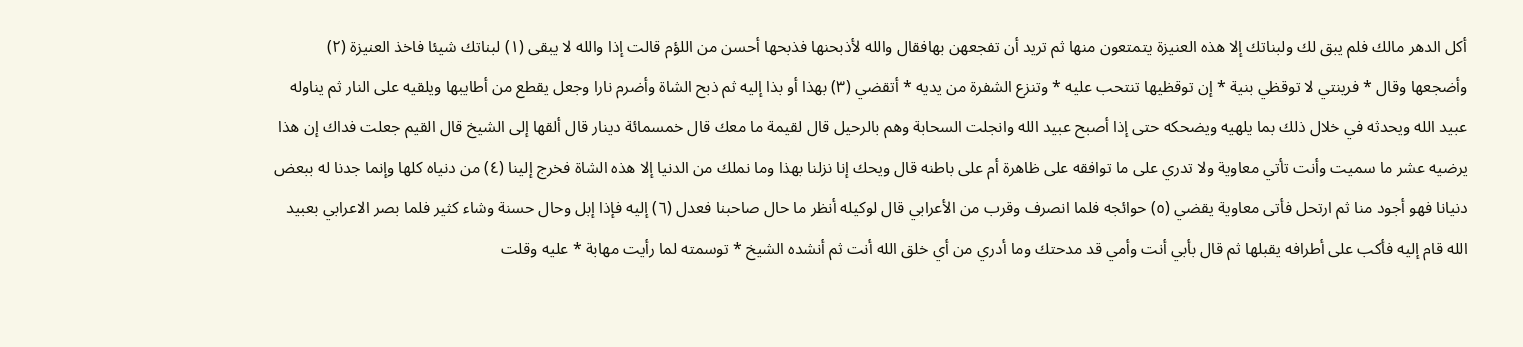أكل الدهر مالك فلم يبق لك ولبناتك إلا هذه العنيزة يتمتعون منها ثم تريد أن تفجعهن بهافقال والله لأذبحنها فذبحها أحسن من اللؤم قالت إذا والله لا يبقى (١) لبناتك شيئا فاخذ العنيزة (٢) وأضجعها وقال * فرينتي لا توقظي بنية * إن توقظيها تنتحب عليه * وتنزع الشفرة من يديه * أتقضي (٣) بهذا أو بذا إليه ثم ذبح الشاة وأضرم نارا وجعل يقطع من أطايبها ويلقيه على النار ثم يناوله عبيد الله ويحدثه في خلال ذلك بما يلهيه ويضحكه حتى إذا أصبح عبيد الله وانجلت السحابة وهم بالرحيل قال لقيمة ما معك قال خمسمائة دينار قال ألقها إلى الشيخ قال القيم جعلت فداك إن هذا يرضيه عشر ما سميت وأنت تأتي معاوية ولا تدري على ما توافقه على ظاهرة أم على باطنه قال ويحك إنا نزلنا بهذا وما نملك من الدنيا إلا هذه الشاة فخرج إلينا (٤) من دنياه كلها وإنما جدنا له ببعض دنيانا فهو أجود منا ثم ارتحل فأتى معاوية يقضي (٥) حوائجه فلما انصرف وقرب من الأعرابي قال لوكيله أنظر ما حال صاحبنا فعدل (٦) إليه فإذا إبل وحال حسنة وشاء كثير فلما بصر الاعرابي بعبيد الله قام إليه فأكب على أطرافه يقبلها ثم قال بأبي أنت وأمي قد مدحتك وما أدري من أي خلق الله أنت ثم أنشده الشيخ * توسمته لما رأيت مهابة * عليه وقلت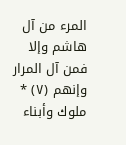المرء من آل هاشم وإلا فمن آل المرار وإنهم (٧) * ملوك وأبناء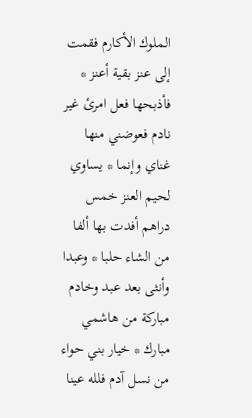الملوك الأكارم فقمت إلى عنز بقية أعنز * فأذبحها فعل امرئ غير نادم فعوضني منها غناي وإنما * يساوي لحيم العنز خمس دراهم أفدت بها ألفا من الشاء حلبا * وعبدا وأنثى بعد عبد وخادم مباركة من هاشمي مبارك * خيار بني حواء من نسل آدم فلله عينا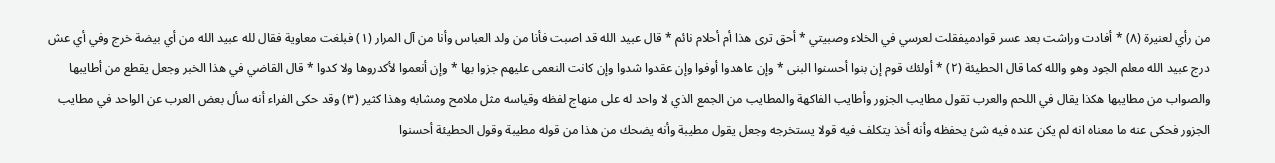من رأي لعنيرة (٨) * أفادت وراشت بعد عسر قوادميفقلت لعرسي في الخلاء وصبيتي * أحق ترى هذا أم أحلام نائم * قال عبيد الله قد اصبت فأنا من ولد العباس وأنا من آل المرار (١) فبلغت معاوية فقال لله عبيد الله من أي بيضة خرج وفي أي عش درج عبيد الله معلم الجود وهو والله كما قال الحطيئة (٢) * أولئك قوم إن بنوا أحسنوا البنى * وإن عاهدوا أوفوا وإن عقدوا شدوا وإن كانت النعمى عليهم جزوا بها * وإن أنعموا لأكدروها ولا كدوا * قال القاضي في هذا الخبر وجعل يقطع من أطايبها والصواب من مطايبها هكذا يقال في اللحم والعرب تقول مطايب الجزور وأطايب الفاكهة والمطايب من الجمع الذي لا واحد له على منهاج لفظه وقياسه مثل ملامح ومشابه وهذا كثير (٣) وقد حكى الفراء أنه سأل بعض العرب عن الواحد في مطايب الجزور فحكى عنه ما معناه انه لم يكن عنده فيه شئ يحفظه وأنه أخذ يتكلف فيه قولا يستخرجه وجعل يقول مطيبة وأنه يضحك من هذا من قوله مطيبة وقول الحطيئة أحسنوا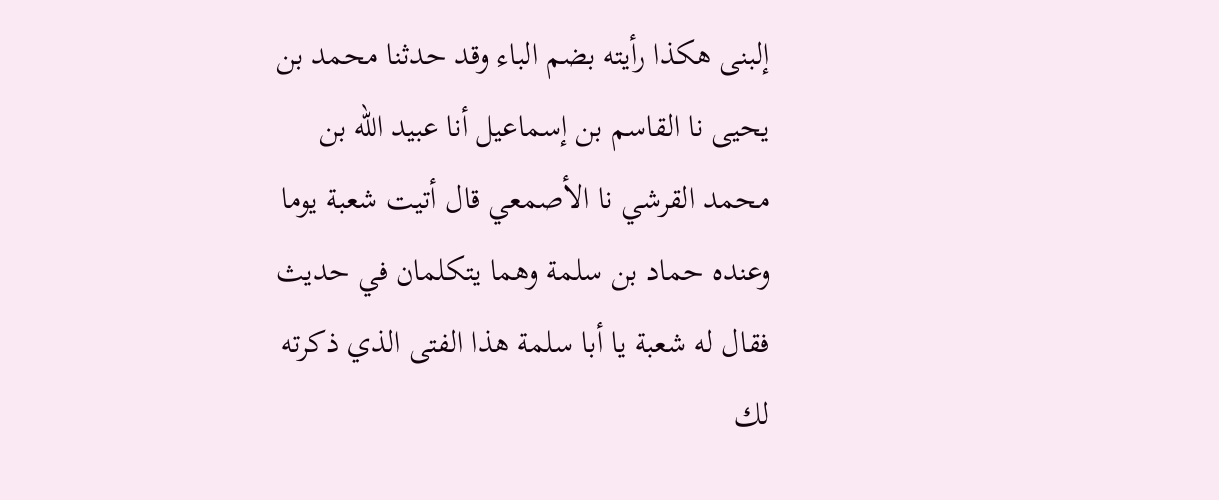إلبنى هكذا رأيته بضم الباء وقد حدثنا محمد بن يحيى نا القاسم بن إسماعيل أنا عبيد الله بن محمد القرشي نا الأصمعي قال أتيت شعبة يوما وعنده حماد بن سلمة وهما يتكلمان في حديث فقال له شعبة يا أبا سلمة هذا الفتى الذي ذكرته لك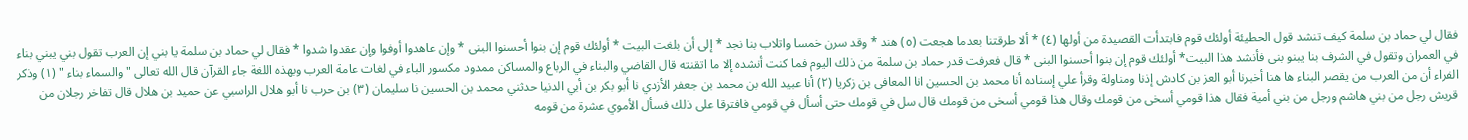فقال لي حماد بن سلمة كيف تنشد قول الحطيئة أولئك قوم فابتدأت القصيدة من أولها (٤) * ألا طرقتنا بعدما هجعت (٥) هند * وقد سرن خمسا واتلاب بنا نجد * إلى أن بلغت البيت * أولئك قوم إن بنوا أحسنوا البنى * وإن عاهدوا أوفوا وإن عقدوا شدوا * فقال لي حماد بن سلمة يا بني إن العرب تقول بني يبني بناء في العمران وتقول في الشرف بنا يبنو بنى فأنشد هذا البيت* أولئك قوم إن بنوا أحسنوا البنى * قال فعرفت قدر حماد بن سلمة من ذلك اليوم فما كنت أنشده إلا ما اتقنته قال القاضي والبناء في الرباع والمساكن ممدود مكسور الباء في لغات عامة العرب وبهذه اللغة جاء القرآن قال الله تعالى " والسماء بناء " (١) وذكر الفراء أن من العرب من يقصر البناء ها هنا أخبرنا أبو العز بن كادش إذنا ومناولة وقرأ علي إسناده أنا محمد بن الحسين انا المعافى بن زكريا (٢) أنا عبيد الله بن محمد بن جعفر الأزدي نا أبو بكر بن أبي الدنيا حدثني محمد بن الحسين نا سليمان (٣) بن حرب نا أبو هلال الراسبي عن حميد بن هلال قال تفاخر رجلان من قريش رجل من بني هاشم ورجل من بني أمية فقال هذا قومي أسخى من قومك وقال هذا قومي أسخى من قومك قال سل في قومك حتى أسأل في قومي فافترقا على ذلك فسأل الأموي عشرة من قومه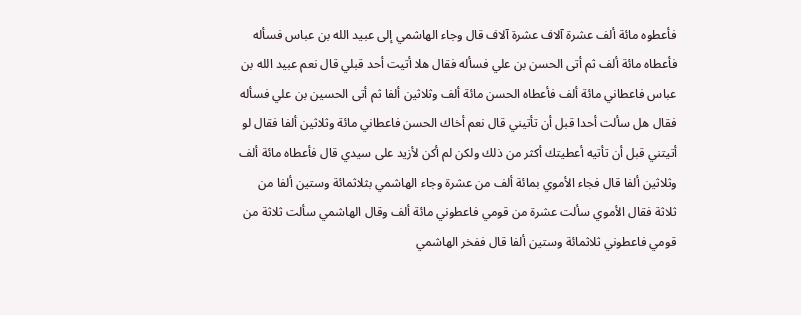فأعطوه مائة ألف عشرة آلاف عشرة آلاف قال وجاء الهاشمي إلى عبيد الله بن عباس فسأله فأعطاه مائة ألف ثم أتى الحسن بن علي فسأله فقال هلا أتيت أحد قبلي قال نعم عبيد الله بن عباس فاعطاني مائة ألف فأعطاه الحسن مائة ألف وثلاثين ألفا ثم أتى الحسين بن علي فسأله فقال هل سألت أحدا قبل أن تأتيني قال نعم أخاك الحسن فاعطاني مائة وثلاثين ألفا فقال لو أتيتني قبل أن تأتيه أعطيتك أكثر من ذلك ولكن لم أكن لأزيد على سيدي قال فأعطاه مائة ألف وثلاثين ألفا قال فجاء الأموي بمائة ألف من عشرة وجاء الهاشمي بثلاثمائة وستين ألفا من ثلاثة فقال الأموي سألت عشرة من قومي فاعطوني مائة ألف وقال الهاشمي سألت ثلاثة من قومي فاعطوني ثلاثمائة وستين ألفا قال ففخر الهاشمي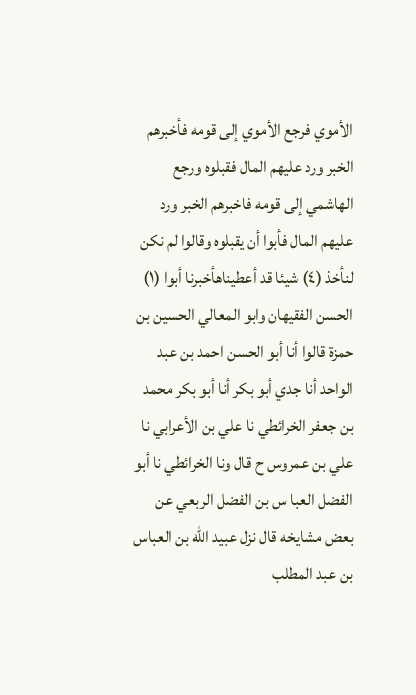الأموي فرجع الأموي إلى قومه فأخبرهم الخبر ورد عليهم المال فقبلوه ورجع الهاشمي إلى قومه فاخبرهم الخبر ورد عليهم المال فأبوا أن يقبلوه وقالوا لم نكن لنأخذ (٤) شيئا قد أعطيناهأخبرنا أبوا (١) الحسن الفقيهان وابو المعالي الحسين بن حمزة قالوا أنا أبو الحسن احمد بن عبد الواحد أنا جدي أبو بكر أنا أبو بكر محمد بن جعفر الخرائطي نا علي بن الأعرابي نا علي بن عمروس ح قال ونا الخرائطي نا أبو الفضل العبا س بن الفضل الربعي عن بعض مشايخه قال نزل عبيد الله بن العباس بن عبد المطلب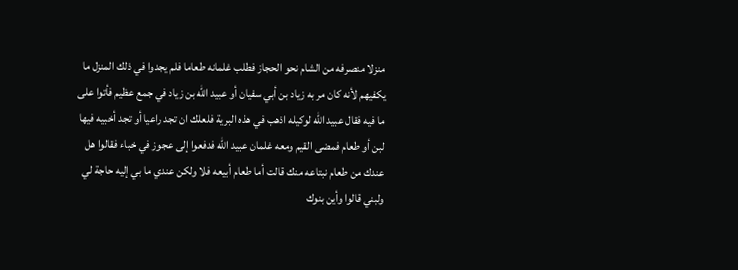منزلا منصرفه من الشام نحو الحجاز فطلب غلمانه طعاما فلم يجدوا في ذلك المنزل ما يكفيهم لأنه كان مر به زياد بن أبي سفيان أو عبيد الله بن زياد في جمع عظيم فأتوا على ما فيه فقال عبيد الله لوكيله اذهب في هذه البرية فلعلك ان تجد راعيا أو تجد أخبيه فيها لبن أو طعام فمضى القيم ومعه غلمان عبيد الله فدفعوا إلى عجوز في خباء فقالوا هل عندك من طعام نبتاعه منك قالت أما طعام أبيعه فلا ولكن عندي ما بي إليه حاجة لي ولبني قالوا وأين بنوك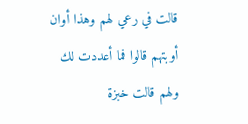قالت في رعي لهم وهذا أوان أوبتهم قالوا فما أعددت لك ولهم قالت خبزة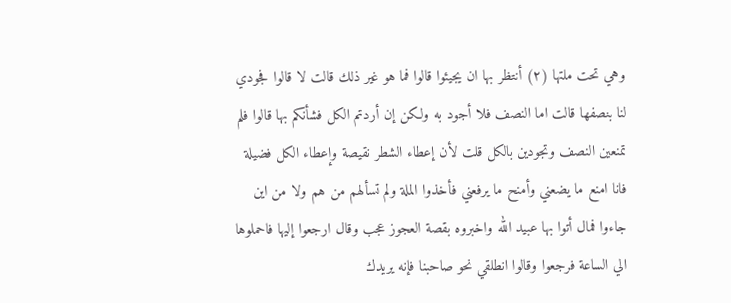وهي تحت ملتها (٢) أنتظر بها ان يجيئوا قالوا فما هو غير ذلك قالت لا قالوا فجودي لنا بنصفها قالت اما النصف فلا أجود به ولكن إن أردتم الكل فشأنكم بها قالوا فلم تمنعين النصف وتجودين بالكل قلت لأن إعطاء الشطر نقيصة وإعطاء الكل فضيلة فانا امنع ما يضعني وأمنح ما يرفعني فأخذوا الملة ولم تسألهم من هم ولا من اين جاءوا فمال أتوا بها عبيد الله واخبروه بقصة العجوز عجب وقال ارجعوا إليها فاحملوها الي الساعة فرجعوا وقالوا انطلقي نحو صاحبنا فإنه يريدك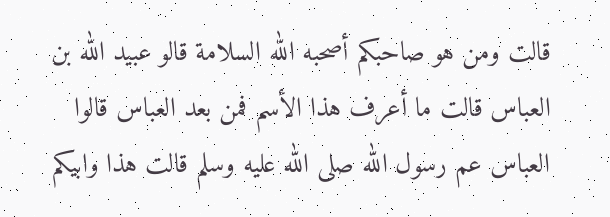قالت ومن هو صاحبكم أصحبه الله السلامة قالو عبيد الله بن العباس قالت ما أعرف هذا الأسم فمن بعد العباس قالوا العباس عم رسول الله صلى الله عليه وسلم قالت هذا وابيكم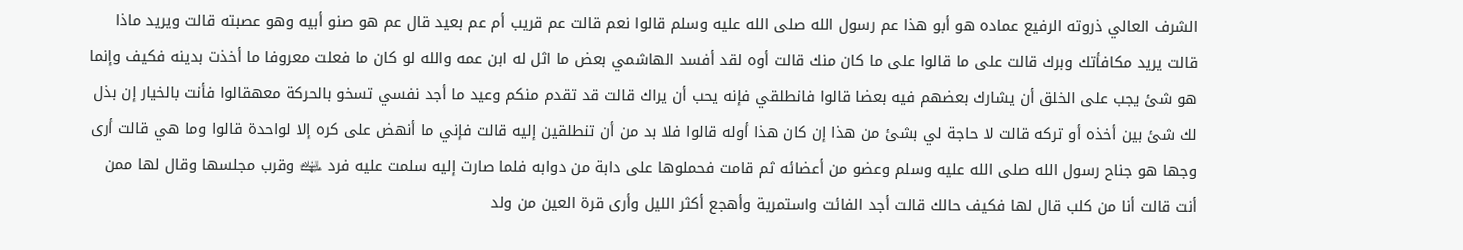الشرف العالي ذروته الرفيع عماده هو أبو هذا عم رسول الله صلى الله عليه وسلم قالوا نعم قالت عم قريب أم عم بعيد قال عم هو صنو أبيه وهو عصبته قالت ويريد ماذا قالت يريد مكافأتك وبرك قالت على ما قالوا على ما كان منك قالت أوه لقد أفسد الهاشمي بعض ما اثل له ابن عمه والله لو كان ما فعلت معروفا ما أخذت بدينه فكيف وإنما هو شئ يجب على الخلق أن يشارك بعضهم فيه بعضا قالوا فانطلقي فإنه يحب أن يراك قالت قد تقدم منكم وعيد ما أجد نفسي تسخو بالحركة معهقالوا فأنت بالخيار إن بذل لك شئ بين أخذه أو تركه قالت لا حاجة لي بشئ من هذا إن كان هذا أوله قالوا فلا بد من أن تنطلقين إليه قالت فإني ما أنهض على كره إلا لواحدة قالوا وما هي قالت أرى وجها هو جناح رسول الله صلى الله عليه وسلم وعضو من أعضائه ثم قامت فحملوها على دابة من دوابه فلما صارت إليه سلمت عليه فرد ﵍ وقرب مجلسها وقال لها ممن أنت قالت أنا من كلب قال لها فكيف حالك قالت أجد الفائت واستمرية وأهجع أكثر الليل وأرى قرة العين من ولد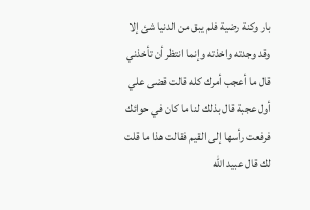بار وكنة رضية فلم يبق من الدنيا شئ إلا وقد وجدته واخذته وإنما انتظر أن تأخذني قال ما أعجب أمرك كله قالت قضى علي أول عجبة قال بذلك لنا ما كان في حوائك فرفعت رأسها إلى القيم فقالت هذا ما قلت لك قال عبيد الله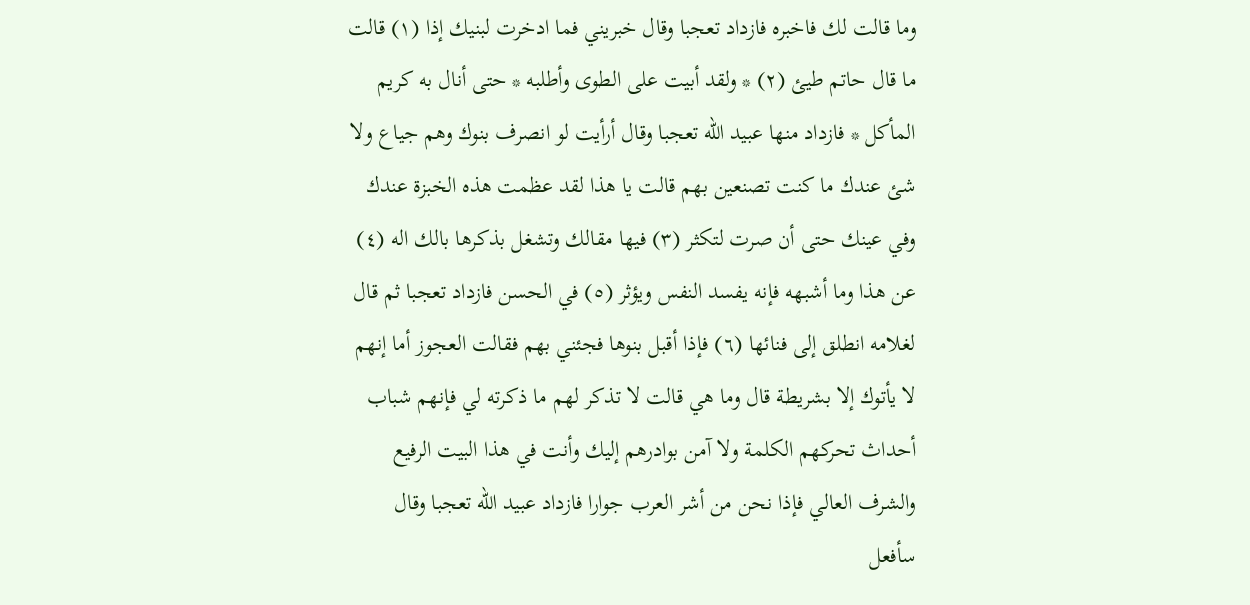وما قالت لك فاخبره فازداد تعجبا وقال خبريني فما ادخرت لبنيك إذا (١) قالت ما قال حاتم طيئ (٢) * ولقد أبيت على الطوى وأطلبه * حتى أنال به كريم المأكل * فازداد منها عبيد الله تعجبا وقال أرأيت لو انصرف بنوك وهم جياع ولا شئ عندك ما كنت تصنعين بهم قالت يا هذا لقد عظمت هذه الخبزة عندك وفي عينك حتى أن صرت لتكثر (٣) فيها مقالك وتشغل بذكرها بالك اله (٤) عن هذا وما أشبهه فإنه يفسد النفس ويؤثر (٥) في الحسن فازداد تعجبا ثم قال لغلامه انطلق إلى فنائها (٦) فإذا أقبل بنوها فجئني بهم فقالت العجوز أما إنهم لا يأتوك إلا بشريطة قال وما هي قالت لا تذكر لهم ما ذكرته لي فإنهم شباب أحداث تحركهم الكلمة ولا آمن بوادرهم إليك وأنت في هذا البيت الرفيع والشرف العالي فإذا نحن من أشر العرب جوارا فازداد عبيد الله تعجبا وقال سأفعل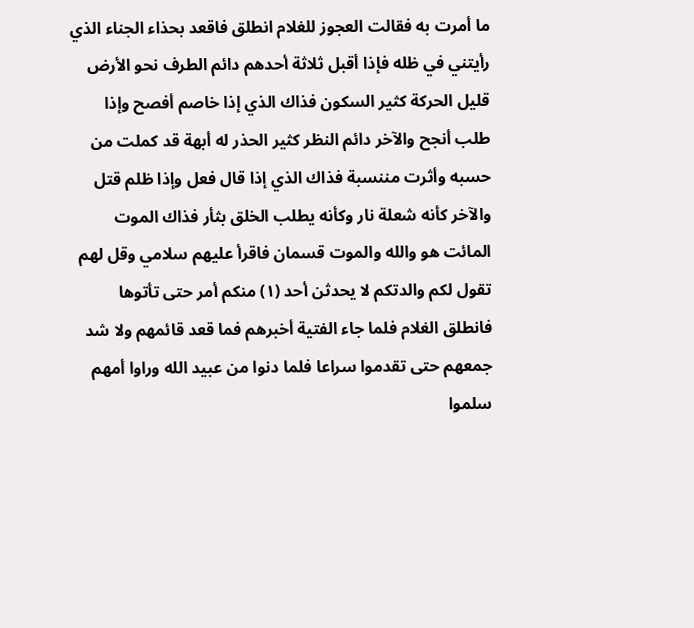ما أمرت به فقالت العجوز للغلام انطلق فاقعد بحذاء الجناء الذي رأيتني في ظله فإذا أقبل ثلاثة أحدهم دائم الطرف نحو الأرض قليل الحركة كثير السكون فذاك الذي إذا خاصم أفصح وإذا طلب أنجح والآخر دائم النظر كثير الحذر له أبهة قد كملت من حسبه وأثرت مننسبة فذاك الذي إذا قال فعل وإذا ظلم قتل والآخر كأنه شعلة نار وكأنه يطلب الخلق بثأر فذاك الموت المائت هو والله والموت قسمان فاقرأ عليهم سلامي وقل لهم تقول لكم والدتكم لا يحدثن أحد (١) منكم أمر حتى تأتوها فانطلق الغلام فلما جاء الفتية أخبرهم فما قعد قائمهم ولا شد جمعهم حتى تقدموا سراعا فلما دنوا من عبيد الله وراوا أمهم سلموا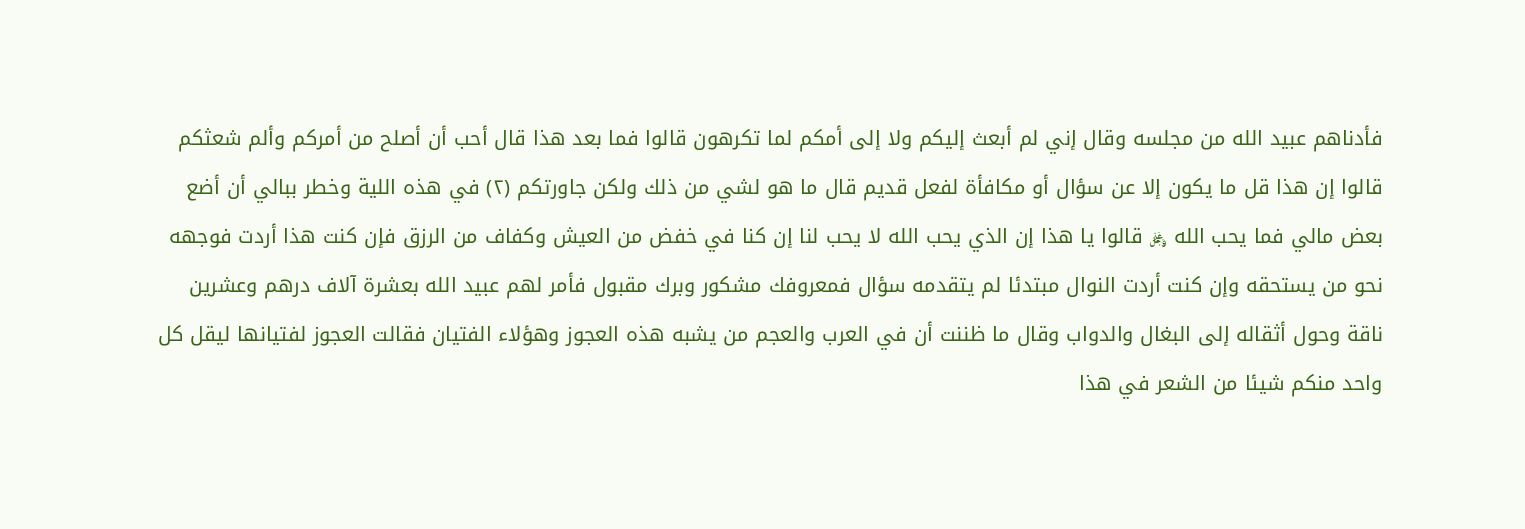فأدناهم عبيد الله من مجلسه وقال إني لم أبعث إليكم ولا إلى أمكم لما تكرهون قالوا فما بعد هذا قال أحب أن أصلح من أمركم وألم شعثكم قالوا إن هذا قل ما يكون إلا عن سؤال أو مكافأة لفعل قديم قال ما هو لشي من ذلك ولكن جاورتكم (٢) في هذه اللية وخطر ببالي أن أضع بعض مالي فما يحب الله ﷿ قالوا يا هذا إن الذي يحب الله لا يحب لنا إن كنا في خفض من العيش وكفاف من الرزق فإن كنت هذا أردت فوجهه نحو من يستحقه وإن كنت أردت النوال مبتدئا لم يتقدمه سؤال فمعروفك مشكور وبرك مقبول فأمر لهم عبيد الله بعشرة آلاف درهم وعشرين ناقة وحول أثقاله إلى البغال والدواب وقال ما ظننت أن في العرب والعجم من يشبه هذه العجوز وهؤلاء الفتيان فقالت العجوز لفتيانها ليقل كل واحد منكم شيئا من الشعر في هذا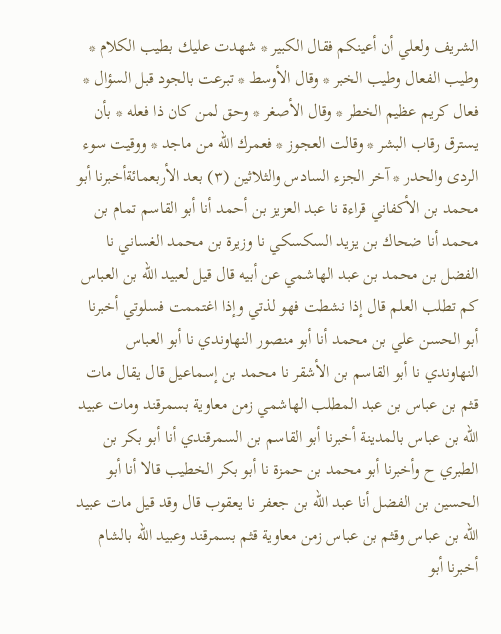الشريف ولعلي أن أعينكم فقال الكبير * شهدت عليك بطيب الكلام * وطيب الفعال وطيب الخبر * وقال الأوسط * تبرعت بالجود قبل السؤال * فعال كريم عظيم الخطر * وقال الأصغر * وحق لمن كان ذا فعله * بأن يسترق رقاب البشر * وقالت العجوز * فعمرك الله من ماجد * ووقيت سوء الردى والحدر * آخر الجزء السادس والثلاثين (٣) بعد الأربعمائةأخبرنا أبو محمد بن الأكفاني قراءة نا عبد العزيز بن أحمد أنا أبو القاسم تمام بن محمد أنا ضحاك بن يزيد السكسكي نا وزيرة بن محمد الغساني نا الفضل بن محمد بن عبد الهاشمي عن أبيه قال قيل لعبيد الله بن العباس كم تطلب العلم قال إذا نشطت فهو لذتي وإذا اغتممت فسلوتي أخبرنا أبو الحسن علي بن محمد أنا أبو منصور النهاوندي نا أبو العباس النهاوندي نا أبو القاسم بن الأشقر نا محمد بن إسماعيل قال يقال مات قثم بن عباس بن عبد المطلب الهاشمي زمن معاوية بسمرقند ومات عبيد الله بن عباس بالمدينة أخبرنا أبو القاسم بن السمرقندي أنا أبو بكر بن الطبري ح وأخبرنا أبو محمد بن حمزة نا أبو بكر الخطيب قالا أنا أبو الحسين بن الفضل أنا عبد الله بن جعفر نا يعقوب قال وقد قيل مات عبيد الله بن عباس وقثم بن عباس زمن معاوية قثم بسمرقند وعبيد الله بالشام أخبرنا أبو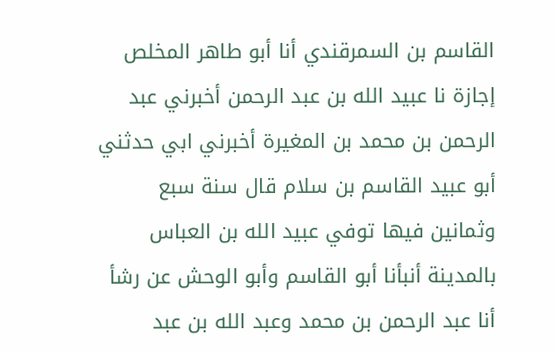القاسم بن السمرقندي أنا أبو طاهر المخلص إجازة نا عبيد الله بن عبد الرحمن أخبرني عبد الرحمن بن محمد بن المغيرة أخبرني ابي حدثني أبو عبيد القاسم بن سلام قال سنة سبع وثمانين فيها توفي عبيد الله بن العباس بالمدينة أنبأنا أبو القاسم وأبو الوحش عن رشأ أنا عبد الرحمن بن محمد وعبد الله بن عبد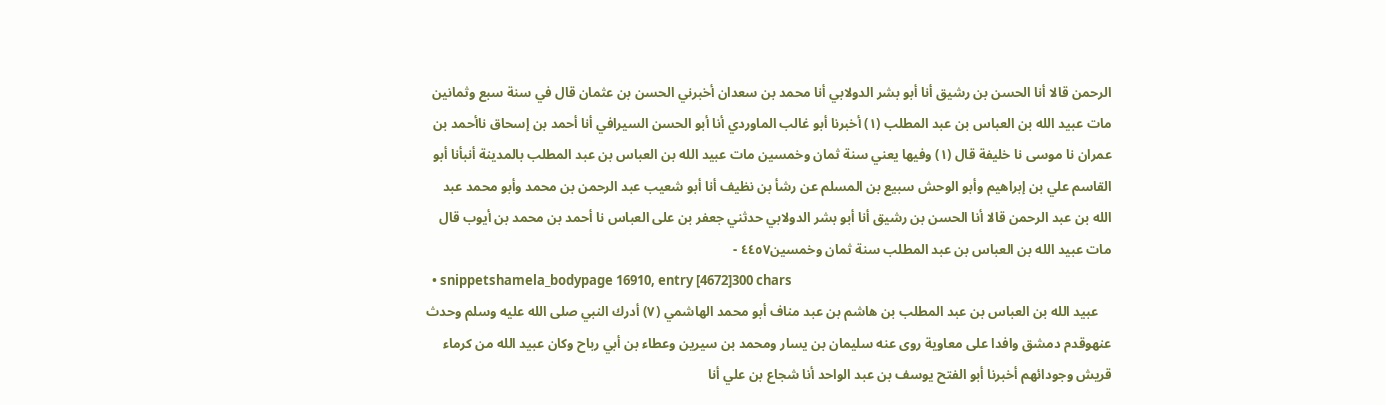الرحمن قالا أنا الحسن بن رشيق أنا أبو بشر الدولابي أنا محمد بن سعدان أخبرني الحسن بن عثمان قال في سنة سبع وثمانين مات عبيد الله بن العباس بن عبد المطلب (١) أخبرنا أبو غالب الماوردي أنا أبو الحسن السيرافي أنا أحمد بن إسحاق ناأحمد بن عمران نا موسى نا خليفة قال (١) وفيها يعني سنة ثمان وخمسين مات عبيد الله بن العباس بن عبد المطلب بالمدينة أنبأنا أبو القاسم علي بن إبراهيم وأبو الوحش سبيع بن المسلم عن رشأ بن نظيف أنا أبو شعيب عبد الرحمن بن محمد وأبو محمد عبد الله بن عبد الرحمن قالا أنا الحسن بن رشيق أنا أبو بشر الدولابي حدثني جعفر بن على العباس نا أحمد بن محمد بن أيوب قال مات عبيد الله بن العباس بن عبد المطلب سنة ثمان وخمسين٤٤٥٧ -
  • snippetshamela_bodypage 16910, entry [4672]300 chars
    عبيد الله بن العباس بن عبد المطلب بن هاشم بن عبد مناف أبو محمد الهاشمي (٧) أدرك النبي صلى الله عليه وسلم وحدث عنهوقدم دمشق وافدا على معاوية روى عنه سليمان بن يسار ومحمد بن سيرين وعطاء بن أبي رباح وكان عبيد الله من كرماء قريش وجودائهم أخبرنا أبو الفتح يوسف بن عبد الواحد أنا شجاع بن علي أنا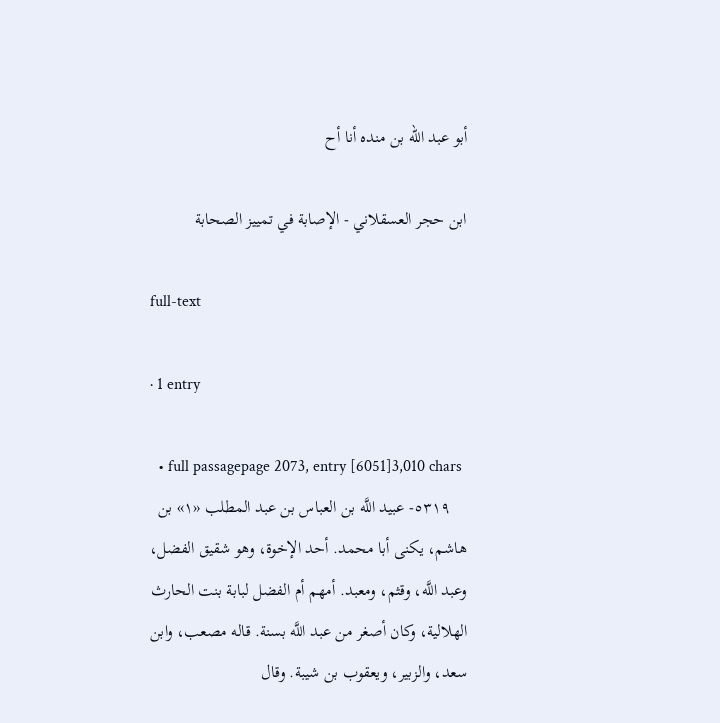أبو عبد الله بن منده أنا أح

ابن حجر العسقلاني - الإصابة في تمييز الصحابة

full-text

· 1 entry

  • full passagepage 2073, entry [6051]3,010 chars
    ٥٣١٩- عبيد اللَّه بن العباس بن عبد المطلب «١» بن هاشم، يكنى أبا محمد. أحد الإخوة، وهو شقيق الفضل، وعبد اللَّه، وقثم، ومعبد. أمهم أم الفضل لبابة بنت الحارث الهلالية، وكان أصغر من عبد اللَّه بسنة. قاله مصعب، وابن سعد، والزبير، ويعقوب بن شيبة. وقال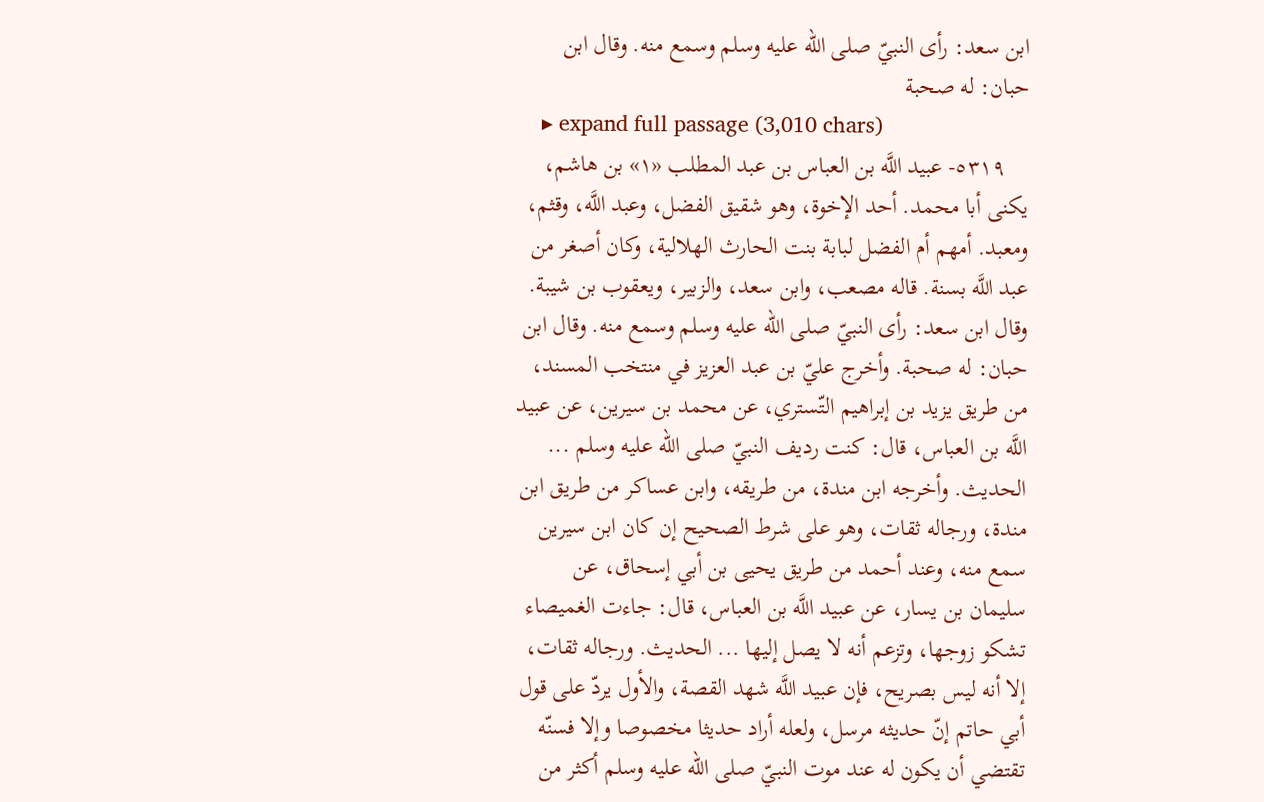ابن سعد: رأى النبيّ صلى الله عليه وسلم وسمع منه. وقال ابن حبان: له صحبة
    ▸ expand full passage (3,010 chars)
    ٥٣١٩- عبيد اللَّه بن العباس بن عبد المطلب «١» بن هاشم، يكنى أبا محمد. أحد الإخوة، وهو شقيق الفضل، وعبد اللَّه، وقثم، ومعبد. أمهم أم الفضل لبابة بنت الحارث الهلالية، وكان أصغر من عبد اللَّه بسنة. قاله مصعب، وابن سعد، والزبير، ويعقوب بن شيبة. وقال ابن سعد: رأى النبيّ صلى الله عليه وسلم وسمع منه. وقال ابن حبان: له صحبة. وأخرج عليّ بن عبد العزيز في منتخب المسند، من طريق يزيد بن إبراهيم التّستري، عن محمد بن سيرين، عن عبيد اللَّه بن العباس، قال: كنت رديف النبيّ صلى الله عليه وسلم ... الحديث. وأخرجه ابن مندة، من طريقه، وابن عساكر من طريق ابن مندة، ورجاله ثقات، وهو على شرط الصحيح إن كان ابن سيرين سمع منه، وعند أحمد من طريق يحيى بن أبي إسحاق، عن سليمان بن يسار، عن عبيد اللَّه بن العباس، قال: جاءت الغميصاء تشكو زوجها، وتزعم أنه لا يصل إليها ... الحديث. ورجاله ثقات، إلا أنه ليس بصريح، فإن عبيد اللَّه شهد القصة، والأول يردّ على قول أبي حاتم إنّ حديثه مرسل، ولعله أراد حديثا مخصوصا وإلا فسنّه تقتضي أن يكون له عند موت النبيّ صلى الله عليه وسلم أكثر من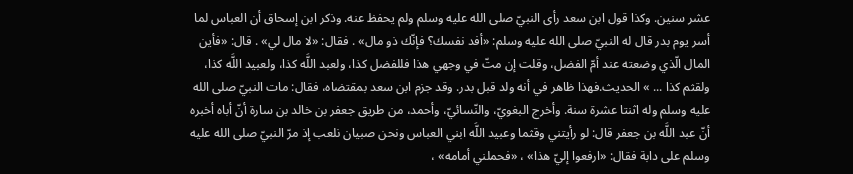عشر سنين. وكذا قول ابن سعد رأى النبيّ صلى الله عليه وسلم ولم يحفظ عنه. وذكر ابن إسحاق أن العباس لما أسر يوم بدر قال له النبيّ صلى الله عليه وسلم: «أفد نفسك؟ فإنّك ذو مال» . فقال: «لا مال لي» . قال: «فأين المال الّذي وضعته عند أمّ الفضل، وقلت إن متّ في وجهي هذا فللفضل كذا، ولعبد اللَّه كذا، ولعبيد اللَّه كذا، ولقثم كذا ... » الحديث.فهذا ظاهر في أنه ولد قبل بدر. وقد جزم ابن سعد بمقتضاه، فقال: مات النبيّ صلى الله عليه وسلم وله اثنتا عشرة سنة. وأخرج البغويّ، والنّسائيّ، وأحمد، من طريق جعفر بن خالد بن سارة أنّ أباه أخبره أنّ عبد اللَّه بن جعفر قال: لو رأيتني وقثما وعبيد اللَّه ابني العباس ونحن صبيان نلعب إذ مرّ النبيّ صلى الله عليه وسلم على دابة فقال: «ارفعوا إليّ هذا» ، «فحملني أمامه» ،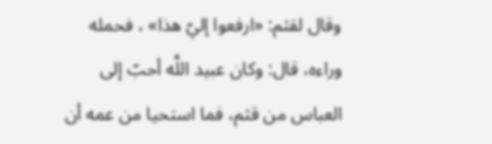وقال لقثم: «ارفعوا إليّ هذا» ، فحمله وراءه، قال: وكان عبيد اللَّه أحبّ إلى العباس من قثم، فما استحيا من عمه أن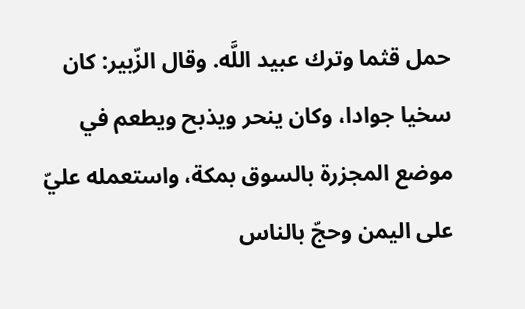حمل قثما وترك عبيد اللَّه. وقال الزّبير: كان سخيا جوادا، وكان ينحر ويذبح ويطعم في موضع المجزرة بالسوق بمكة، واستعمله عليّ على اليمن وحجّ بالناس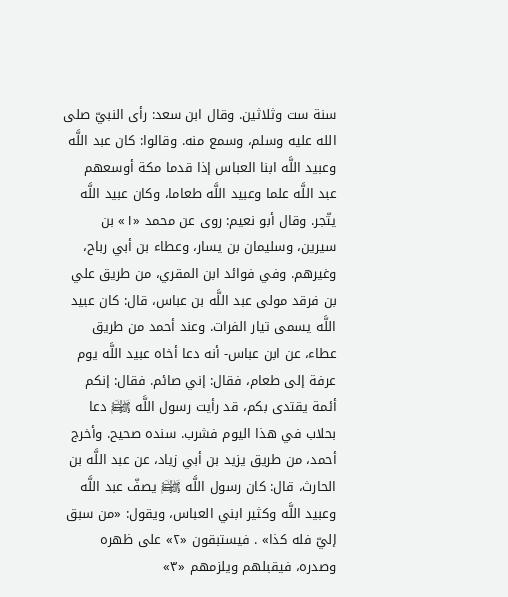سنة ست وثلاثين. وقال ابن سعد: رأى النبيّ صلى الله عليه وسلم، وسمع منه. وقالوا: كان عبد اللَّه وعبيد اللَّه ابنا العباس إذا قدما مكة أوسعهم عبد اللَّه علما وعبيد اللَّه طعاما، وكان عبيد اللَّه يتّجر. وقال أبو نعيم: روى عن محمد «١» بن سيرين، وسليمان بن يسار، وعطاء بن أبي رباح، وغيرهم. وفي فوائد ابن المقري، من طريق علي بن فرقد مولى عبد اللَّه بن عباس، قال: كان عبيد اللَّه يسمى تيار الفرات. وعند أحمد من طريق عطاء، عن ابن عباس- أنه دعا أخاه عبيد اللَّه يوم عرفة إلى طعام، فقال: إني صائم. فقال: إنكم أئمة يقتدى بكم، قد رأيت رسول اللَّه ﵌ دعا بحلاب في هذا اليوم فشرب. سنده صحيح. وأخرج أحمد، من طريق يزيد بن أبي زياد، عن عبد اللَّه بن الحارث، قال: كان رسول اللَّه ﵌ يصفّ عبد اللَّه وعبيد اللَّه وكثير ابني العباس، ويقول: «من سبق إليّ فله كذا» . فيستبقون «٢» على ظهره وصدره، فيقبلهم ويلزمهم «٣»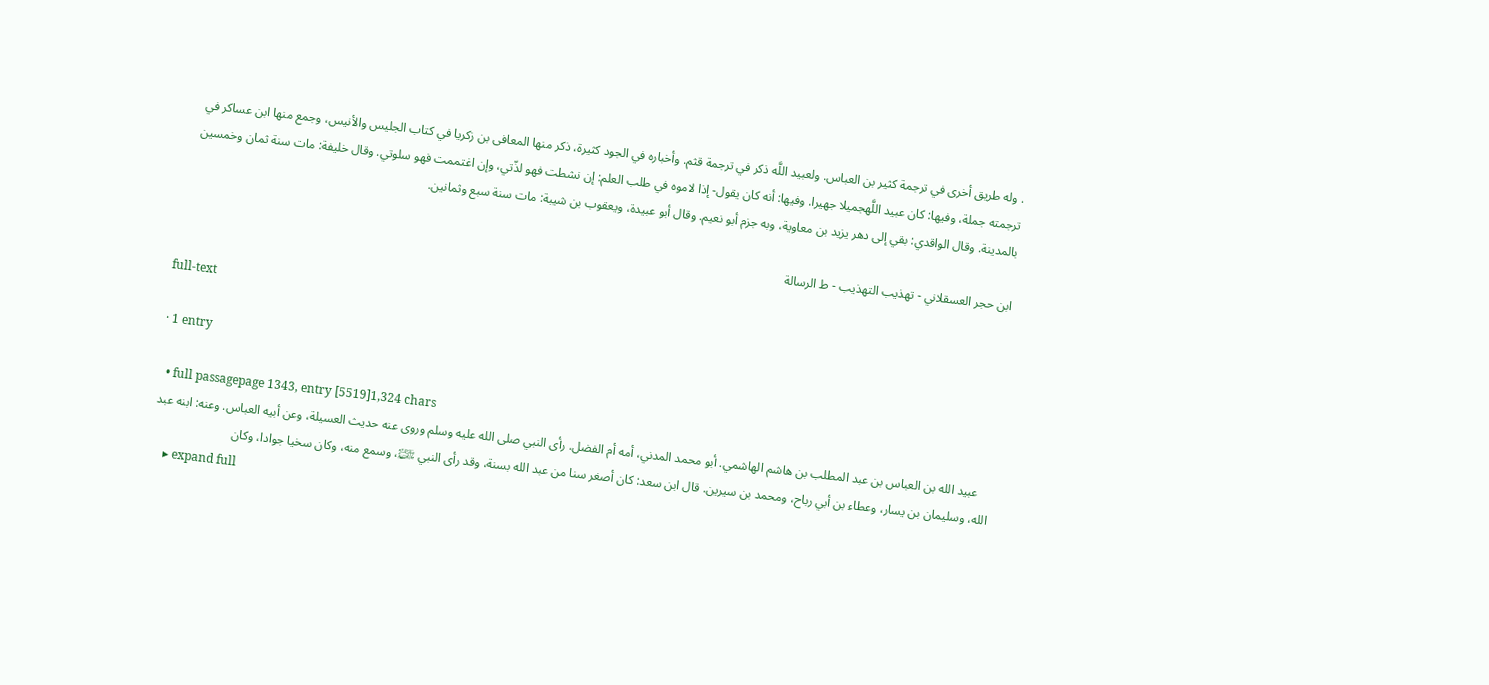. وله طريق أخرى في ترجمة كثير بن العباس. ولعبيد اللَّه ذكر في ترجمة قثم. وأخباره في الجود كثيرة، ذكر منها المعافى بن زكريا في كتاب الجليس والأنيس، وجمع منها ابن عساكر في ترجمته جملة، وفيها: كان عبيد اللَّهجميلا جهيرا. وفيها: أنه كان يقول- إذا لاموه في طلب العلم: إن نشطت فهو لذّتي، وإن اغتممت فهو سلوتي. وقال خليفة: مات سنة ثمان وخمسين بالمدينة. وقال الواقدي: بقي إلى دهر يزيد بن معاوية، وبه جزم أبو نعيم. وقال أبو عبيدة، ويعقوب بن شيبة: مات سنة سبع وثمانين.

ابن حجر العسقلاني - تهذيب التهذيب - ط الرسالة

full-text

· 1 entry

  • full passagepage 1343, entry [5519]1,324 chars
    عبيد الله بن العباس بن عبد المطلب بن هاشم الهاشمي. أبو محمد المدني، أمه أم الفضل. رأى النبي صلى الله عليه وسلم وروى عنه حديث العسيلة، وعن أبيه العباس. وعنه: ابنه عبد الله، وسليمان بن يسار، وعطاء بن أبي رباح، ومحمد بن سيرين. قال ابن سعد: كان أصغر سنا من عبد الله بسنة، وقد رأى النبي ﵌، وسمع منه، وكان سخيا جوادا، وكان
    ▸ expand full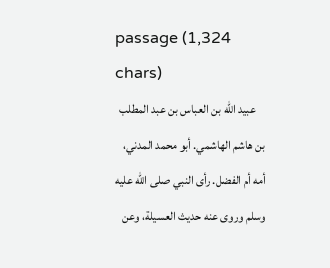passage (1,324 chars)
    عبيد الله بن العباس بن عبد المطلب بن هاشم الهاشمي. أبو محمد المدني، أمه أم الفضل. رأى النبي صلى الله عليه وسلم وروى عنه حديث العسيلة، وعن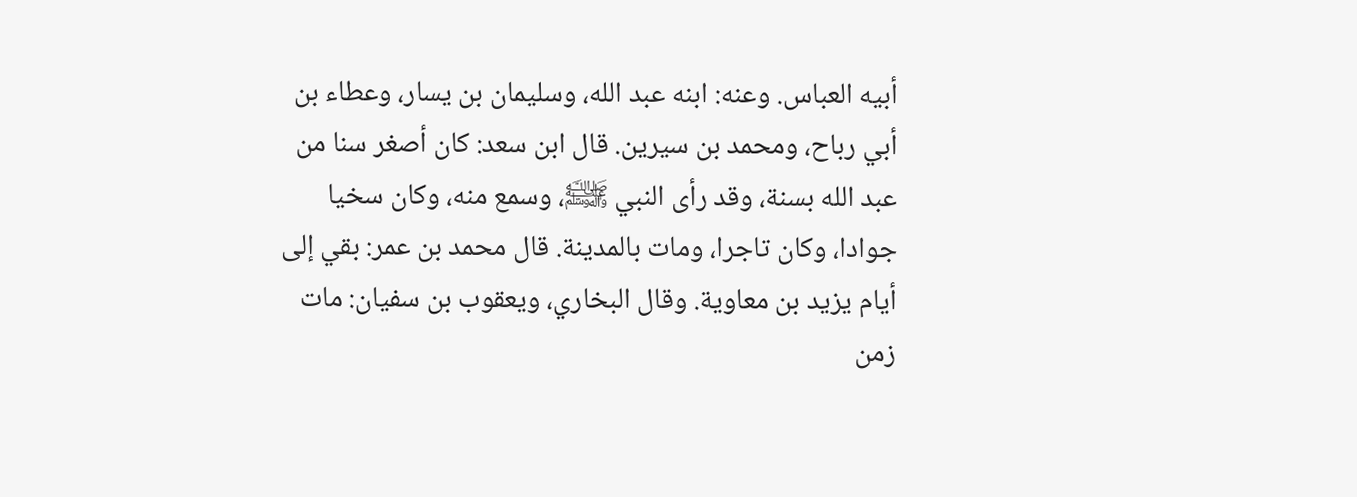أبيه العباس. وعنه: ابنه عبد الله، وسليمان بن يسار، وعطاء بن أبي رباح، ومحمد بن سيرين. قال ابن سعد: كان أصغر سنا من عبد الله بسنة، وقد رأى النبي ﵌، وسمع منه، وكان سخيا جوادا، وكان تاجرا، ومات بالمدينة. قال محمد بن عمر: بقي إلى أيام يزيد بن معاوية. وقال البخاري، ويعقوب بن سفيان: مات زمن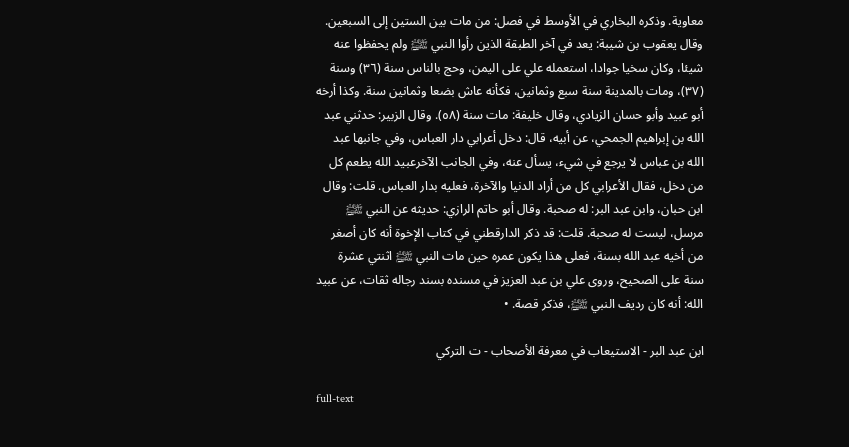معاوية. وذكره البخاري في الأوسط في فصل: من مات بين الستين إلى السبعين. وقال يعقوب بن شيبة: يعد في آخر الطبقة الذين رأوا النبي ﵌ ولم يحفظوا عنه شيئا، وكان سخيا جوادا، استعمله علي على اليمن، وحج بالناس سنة (٣٦) وسنة (٣٧)، ومات بالمدينة سنة سبع وثمانين، فكأنه عاش بضعا وثمانين سنة. وكذا أرخه أبو عبيد وأبو حسان الزيادي، وقال خليفة: مات سنة (٥٨). وقال الزبير: حدثني عبد الله بن إبراهيم الجمحي، عن أبيه، قال: دخل أعرابي دار العباس، وفي جانبها عبد الله بن عباس لا يرجع في شيء، يسأل عنه، وفي الجانب الآخرعبيد الله يطعم كل من دخل، فقال الأعرابي كل من أراد الدنيا والآخرة، فعليه بدار العباس. قلت: وقال ابن حبان، وابن عبد البر: له صحبة. وقال أبو حاتم الرازي: حديثه عن النبي ﵌ مرسل، ليست له صحبة. قلت: قد ذكر الدارقطني في كتاب الإخوة أنه كان أصغر من أخيه عبد الله بسنة، فعلى هذا يكون عمره حين مات النبي ﵌ اثنتي عشرة سنة على الصحيح، وروى علي بن عبد العزيز في مسنده بسند رجاله ثقات، عن عبيد الله: أنه كان رديف النبي ﵌، فذكر قصة. •

ابن عبد البر - الاستيعاب في معرفة الأصحاب - ت التركي

full-text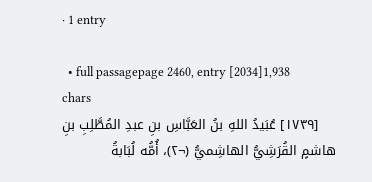· 1 entry

  • full passagepage 2460, entry [2034]1,938 chars
    [١٧٣٩] عُبَيدُ اللهِ بنُ العَبَّاسِ بنِ عبدِ المُطَّلِبِ بنِ هاشمٍ القُرَشِيُّ الهاشِميُّ (¬٢)، أُمُّه لُبَابةُ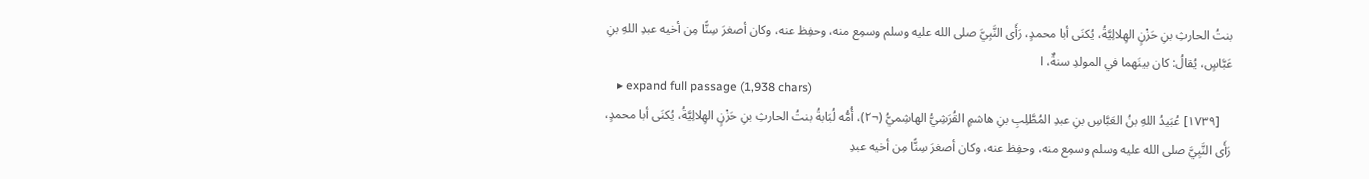بنتُ الحارثِ بنِ حَزْنٍ الهِلالِيَّةُ، يُكنَى أبا محمدٍ، رَأَى النَّبِيَّ صلى الله عليه وسلم وسمِع منه، وحفِظ عنه، وكان أصغرَ سِنًّا مِن أخيه عبدِ اللهِ بنِ عَبَّاسٍ، يُقالُ: كان بينَهما في المولدِ سنةٌ، ا
    ▸ expand full passage (1,938 chars)
    [١٧٣٩] عُبَيدُ اللهِ بنُ العَبَّاسِ بنِ عبدِ المُطَّلِبِ بنِ هاشمٍ القُرَشِيُّ الهاشِميُّ (¬٢)، أُمُّه لُبَابةُ بنتُ الحارثِ بنِ حَزْنٍ الهِلالِيَّةُ، يُكنَى أبا محمدٍ، رَأَى النَّبِيَّ صلى الله عليه وسلم وسمِع منه، وحفِظ عنه، وكان أصغرَ سِنًّا مِن أخيه عبدِ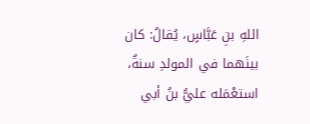اللهِ بنِ عَبَّاسٍ، يُقالُ: كان بينَهما في المولدِ سنةٌ، استعْمَله عليُّ بنُ أبي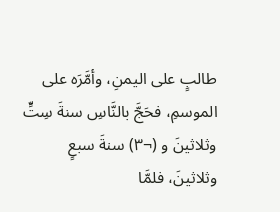طالبٍ على اليمنِ، وأمَّرَه على الموسمِ، فحَجَّ بالنَّاسِ سنةَ سِتٍّ وثلاثينَ و (¬٣) سنةَ سبعٍ وثلاثينَ، فلمَّا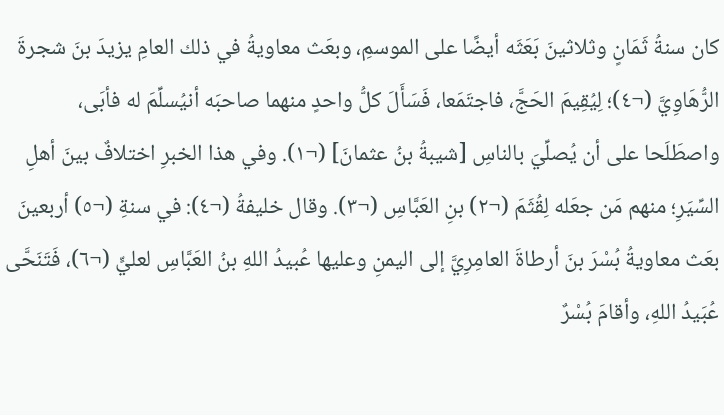كان سنةُ ثَمَانٍ وثلاثينَ بَعَثَه أيضًا على الموسمِ، وبعَث معاويةُ في ذلك العامِ يزيدَ بنَ شجرةَ الرُّهَاوِيَّ (¬٤)؛ لِيُقِيمَ الحَجَّ، فاجتَمَعا، فَسَأَلَ كلُّ واحدٍ منهما صاحبَه أنيُسلِّمَ له فأبَى، واصطَلَحا على أن يُصلِّيَ بالناسِ [شيبةُ بنُ عثمانَ] (¬١). وفي هذا الخبرِ اختلافٌ بينَ أهلِ السِّيَرِ؛ منهم مَن جعَله لِقُثَمَ (¬٢) بنِ العَبَّاسِ (¬٣). وقال خليفةُ (¬٤): في سنةِ (¬٥) أربعينَ بعَث معاويةُ بُسْرَ بنَ أرطاةَ العامِرِيَّ إلى اليمنِ وعليها عُبيدُ اللهِ بنُ العَبَّاسِ لعليٍّ (¬٦)، فَتَنَحَّى عُبَيدُ اللهِ، وأقامَ بُسْرٌ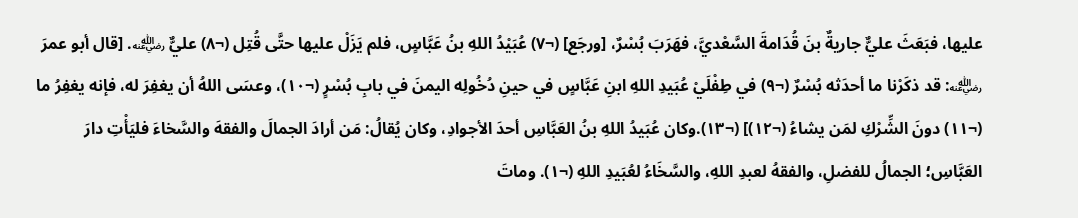عليها، فبَعَثَ عليٌّ جاريةٌ بنَ قُدَامةَ السَّعْديَّ، فهَرَبَ بُسْرٌ، [ورجَع] (¬٧) عُبَيْدُ اللهِ بنُ عَبَّاسٍ، فلم يَزَلْ عليها حتَّى قُتِل (¬٨) عليٌّ ﵁. [قال أبو عمرَ ﵁: قد ذكَرْنا ما أحدَثه بُسْرٌ (¬٩) في طِفْلَيْ عُبَيدِ اللهِ ابنِ عَبَّاسٍ في حينِ دُخُولِه اليمنَ في بابِ بُسْرٍ (¬١٠)، وعسَى اللهُ أن يغفِرَ له، فإنه يغفِرُ ما (¬١١) دونَ الشِّرْكِ لمَن يشاءُ (¬١٢)] (¬١٣).وكان عُبَيدُ اللهِ بنُ العَبَّاسِ أحدَ الأجوادِ، وكان يُقالُ: مَن أرادَ الجمالَ والفقهَ والسَّخاءَ فليَأْتِ دارَ العَبَّاسِ؛ الجمالُ للفضلِ، والفقهُ لعبدِ اللهِ، والسَّخَاءُ لعُبَيدِ اللهِ (¬١). وماتَ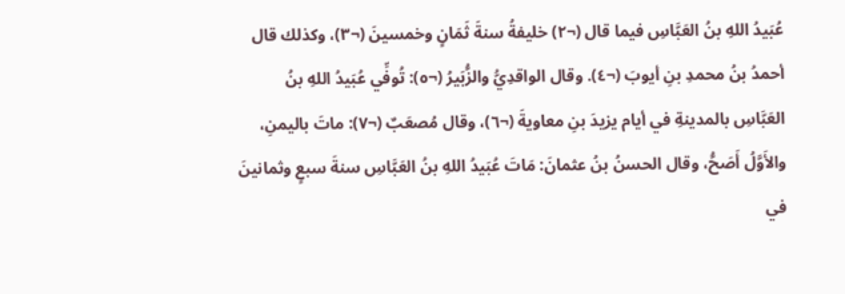عُبَيدُ اللهِ بنُ العَبَّاسِ فيما قال (¬٢) خليفةُ سنةَ ثَمَانٍ وخمسينَ (¬٣)، وكذلك قال أحمدُ بنُ محمدِ بنِ أيوبَ (¬٤). وقال الواقدِيُّ والزُّبَيرُ (¬٥): تُوفِّي عُبَيدُ اللهِ بنُ العَبَّاسِ بالمدينةِ في أيام يزيدَ بنِ معاويةَ (¬٦)، وقال مُصعَبٌ (¬٧): ماتَ باليمنِ، والأَوَّلُ أَصَحُّ، وقال الحسنُ بنُ عثمانَ: مَاتَ عُبَيدُ اللهِ بنُ العَبَّاسِ سنةَ سبعٍ وثمانينَ في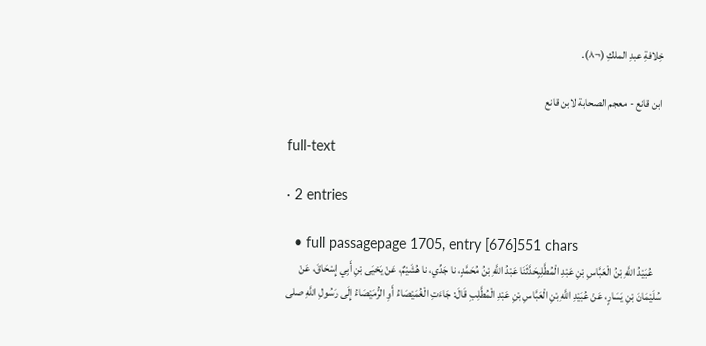خِلافةِ عبدِ الملكِ (¬٨).

ابن قانع - معجم الصحابة لابن قانع

full-text

· 2 entries

  • full passagepage 1705, entry [676]551 chars
    عُبَيْدُ اللَّهِ بْنُ الْعَبَّاسِ بْنِ عَبْدِ الْمُطَّلِبِحَدَّثَنَا عَبْدُ اللَّهِ بْنُ مُحَمَّدٍ، نا جَدِّي، نا هُشَيْمٌ، عَنْ يَحْيَى بْنِ أَبِي إِسْحَاقَ، عَنْ سُلَيْمَانَ بْنِ يَسَارٍ، عَنْ عُبَيْدِ اللَّهِ بْنِ الْعَبَّاسِ بْنِ عَبْدِ الْمُطَّلِبِ قَالَ: جَاءَتِ الْغُمَيْصَاءُ أَوِ الرُّمَيْصَاءُ إِلَى رَسُولِ اللَّهِ صلى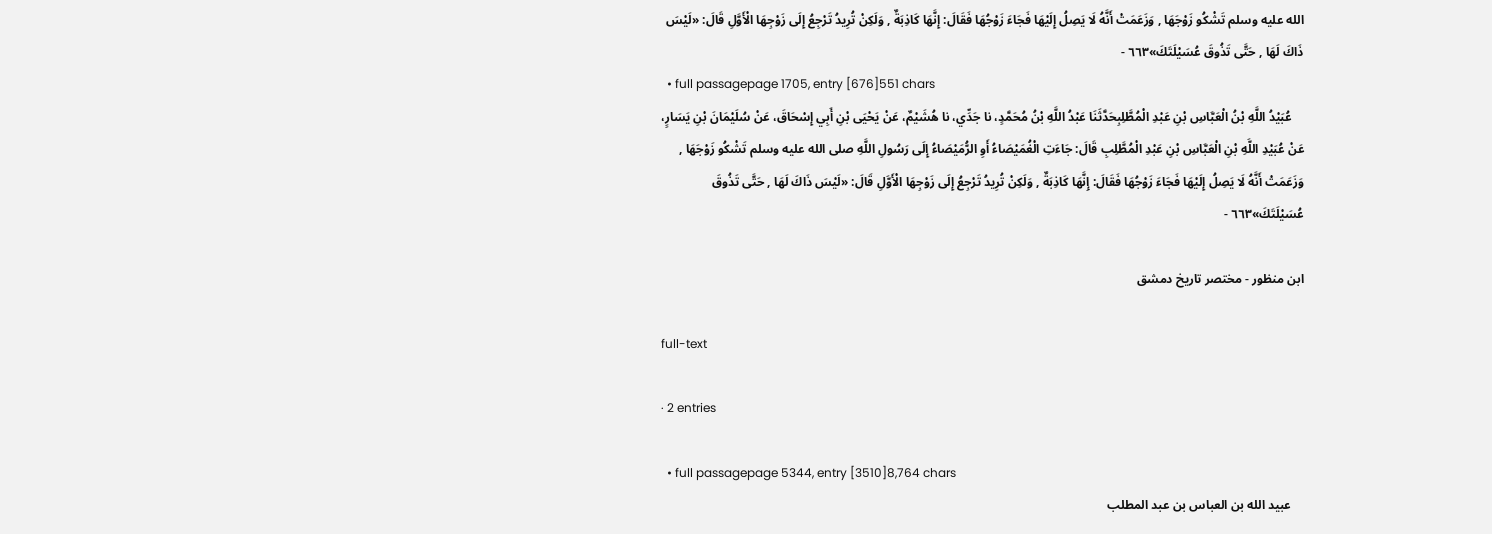الله عليه وسلم تَشْكُو زَوْجَهَا , وَزَعَمَتْ أَنَّهُ لَا يَصِلُ إِلَيْهَا فَجَاءَ زَوْجُهَا فَقَالَ: إِنَّهَا كَاذِبَةٌ , وَلَكِنْ تُرِيدُ تَرْجِعُ إِلَى زَوْجِهَا الْأَوَّلِ قَالَ: «لَيْسَ ذَاكَ لَهَا , حَتَّى تَذُوقَ عُسَيْلَتَكَ»٦٦٣ -
  • full passagepage 1705, entry [676]551 chars
    عُبَيْدُ اللَّهِ بْنُ الْعَبَّاسِ بْنِ عَبْدِ الْمُطَّلِبِحَدَّثَنَا عَبْدُ اللَّهِ بْنُ مُحَمَّدٍ، نا جَدِّي، نا هُشَيْمٌ، عَنْ يَحْيَى بْنِ أَبِي إِسْحَاقَ، عَنْ سُلَيْمَانَ بْنِ يَسَارٍ، عَنْ عُبَيْدِ اللَّهِ بْنِ الْعَبَّاسِ بْنِ عَبْدِ الْمُطَّلِبِ قَالَ: جَاءَتِ الْغُمَيْصَاءُ أَوِ الرُّمَيْصَاءُ إِلَى رَسُولِ اللَّهِ صلى الله عليه وسلم تَشْكُو زَوْجَهَا , وَزَعَمَتْ أَنَّهُ لَا يَصِلُ إِلَيْهَا فَجَاءَ زَوْجُهَا فَقَالَ: إِنَّهَا كَاذِبَةٌ , وَلَكِنْ تُرِيدُ تَرْجِعُ إِلَى زَوْجِهَا الْأَوَّلِ قَالَ: «لَيْسَ ذَاكَ لَهَا , حَتَّى تَذُوقَ عُسَيْلَتَكَ»٦٦٣ -

ابن منظور - مختصر تاريخ دمشق

full-text

· 2 entries

  • full passagepage 5344, entry [3510]8,764 chars
    عبيد الله بن العباس بن عبد المطلب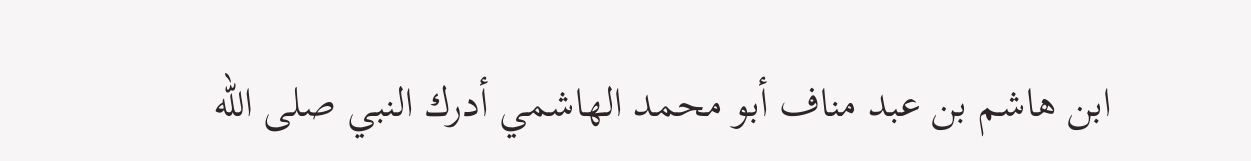ابن هاشم بن عبد مناف أبو محمد الهاشمي أدرك النبي صلى الله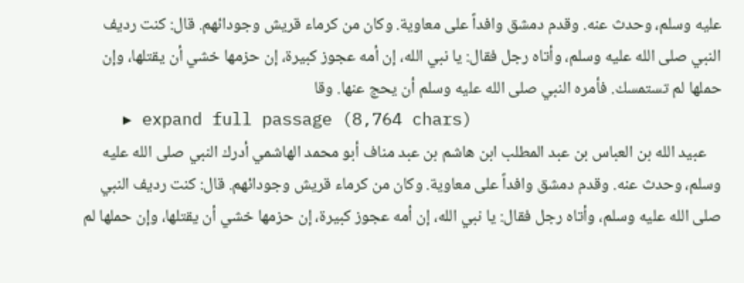عليه وسلم، وحدث عنه. وقدم دمشق وافداً على معاوية. وكان من كرماء قريش وجودائهم. قال: كنت رديف النبي صلى الله عليه وسلم، وأتاه رجل فقال: يا نبي الله، إن أمه عجوز كبيرة، إن حزمها خشي أن يقتلها، وإن حملها لم تستمسك. فأمره النبي صلى الله عليه وسلم أن يحج عنها. وقا
    ▸ expand full passage (8,764 chars)
    عبيد الله بن العباس بن عبد المطلب ابن هاشم بن عبد مناف أبو محمد الهاشمي أدرك النبي صلى الله عليه وسلم، وحدث عنه. وقدم دمشق وافداً على معاوية. وكان من كرماء قريش وجودائهم. قال: كنت رديف النبي صلى الله عليه وسلم، وأتاه رجل فقال: يا نبي الله، إن أمه عجوز كبيرة، إن حزمها خشي أن يقتلها، وإن حملها لم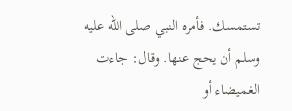تستمسك. فأمره النبي صلى الله عليه وسلم أن يحج عنها. وقال: جاءت الغميضاء أو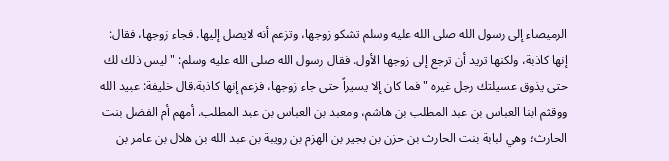الرميصاء إلى رسول الله صلى الله عليه وسلم تشكو زوجها، وتزعم أنه لايصل إليها. فجاء زوجها، فقال: إنها كاذبة، ولكنها تريد أن ترجع إلى زوجها الأول. فقال رسول الله صلى الله عليه وسلم: " ليس ذلك لك حتى يذوق عسيلتك رجل غيره " فما كان إلا يسيراً حتى جاء زوجها، فزعم إنها كاذبة.قال خليفة: عبيد الله ووقثم ابنا العباس بن عبد المطلب بن هاشم، ومعبد بن العباس بن عبد المطلب. أمهم أم الفضل بنت الحارث؛ وهي لبابة بنت الحارث بن حزن بن بجير بن الهزم بن رويبة بن عبد الله بن هلال بن عامر بن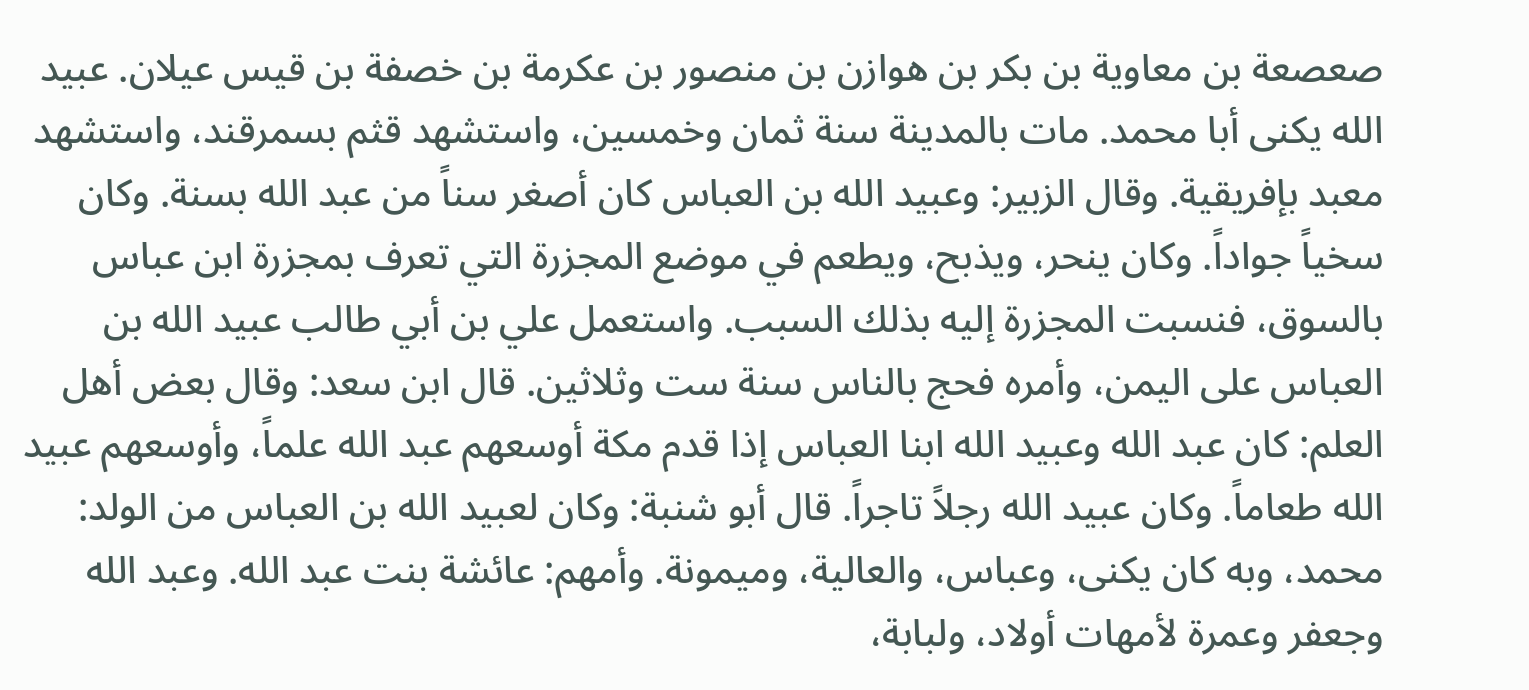صعصعة بن معاوية بن بكر بن هوازن بن منصور بن عكرمة بن خصفة بن قيس عيلان. عبيد الله يكنى أبا محمد. مات بالمدينة سنة ثمان وخمسين، واستشهد قثم بسمرقند، واستشهد معبد بإفريقية. وقال الزبير: وعبيد الله بن العباس كان أصغر سناً من عبد الله بسنة. وكان سخياً جواداً. وكان ينحر، ويذبح، ويطعم في موضع المجزرة التي تعرف بمجزرة ابن عباس بالسوق، فنسبت المجزرة إليه بذلك السبب. واستعمل علي بن أبي طالب عبيد الله بن العباس على اليمن، وأمره فحج بالناس سنة ست وثلاثين. قال ابن سعد: وقال بعض أهل العلم: كان عبد الله وعبيد الله ابنا العباس إذا قدم مكة أوسعهم عبد الله علماً، وأوسعهم عبيد الله طعاماً. وكان عبيد الله رجلاً تاجراً. قال أبو شنبة: وكان لعبيد الله بن العباس من الولد: محمد، وبه كان يكنى، وعباس، والعالية، وميمونة. وأمهم: عائشة بنت عبد الله. وعبد الله وجعفر وعمرة لأمهات أولاد، ولبابة،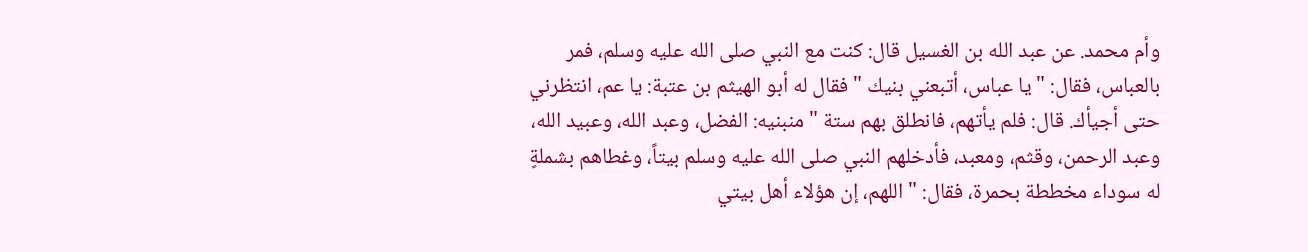وأم محمد. عن عبد الله بن الغسيل قال: كنت مع النبي صلى الله عليه وسلم، فمر بالعباس، فقال: " يا عباس، أتبعني بنيك " فقال له أبو الهيثم بن عتبة: يا عم، انتظرني حتى أجيأك. قال: فلم يأتهم، فانطلق بهم ستة " منبنيه: الفضل، وعبد الله، وعبيد الله، وعبد الرحمن، وقثم، ومعبد، فأدخلهم النبي صلى الله عليه وسلم بيتاً، وغطاهم بشملةٍ له سوداء مخططة بحمرة، فقال: " اللهم، إن هؤلاء أهل بيتي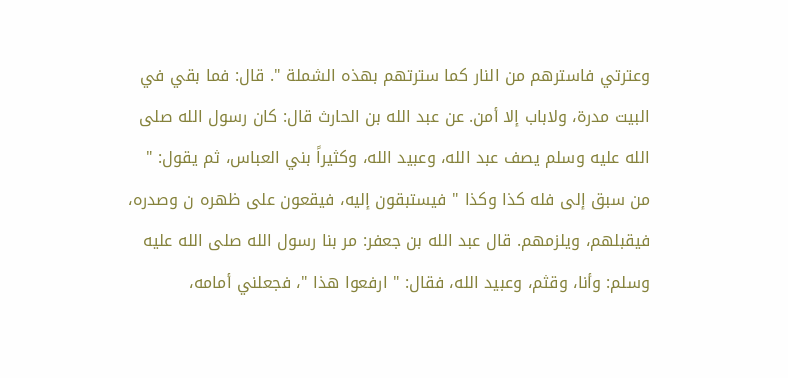وعترتي فاسترهم من النار كما سترتهم بهذه الشملة ". قال: فما بقي في البيت مدرة، ولاباب إلا أمن. عن عبد الله بن الحارث قال: كان رسول الله صلى الله عليه وسلم يصف عبد الله، وعبيد الله، وكثيراً بني العباس، ثم يقول: " من سبق إلى فله كذا وكذا " فيستبقون إليه، فيقعون على ظهره ن وصدره، فيقبلهم، ويلزمهم. قال عبد الله بن جعفر: مر بنا رسول الله صلى الله عليه وسلم: وأنا، وقثم، وعبيد الله، فقال: " ارفعوا هذا "، فجعلني أمامه،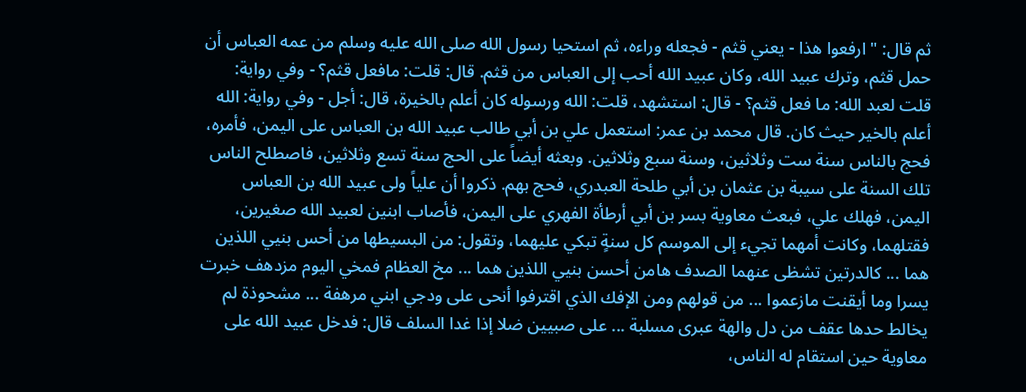ثم قال: " ارفعوا هذا - يعني قثم - فجعله وراءه، ثم استحيا رسول الله صلى الله عليه وسلم من عمه العباس أن حمل قثم، وترك عبيد الله، وكان عبيد الله أحب إلى العباس من قثم. قال: قلت: مافعل قثم؟ - وفي رواية: قلت لعبد الله: ما فعل قثم؟ - قال: استشهد، قلت: الله ورسوله كان أعلم بالخيرة، قال: أجل - وفي رواية: الله أعلم بالخير حيث كان. قال محمد بن عمر: استعمل علي بن أبي طالب عبيد الله بن العباس على اليمن، فأمره، فحج بالناس سنة ست وثلاثين، وسنة سبع وثلاثين. وبعثه أيضاً على الحج سنة تسع وثلاثين، فاصطلح الناس تلك السنة على سيبة بن عثمان بن أبي طلحة العبدري، فحج بهم. ذكروا أن علياً ولى عبيد الله بن العباس اليمن، فهلك علي، فبعث معاوية بسر بن أبي أرطأة الفهري على اليمن، فأصاب ابنين لعبيد الله صغيرين، فقتلهما، وكانت أمهما تجيء إلى الموسم كل سنةٍ تبكي عليهما، وتقول: من البسيطها من أحس بنيي اللذين هما ... كالدرتين تشظى عنهما الصدف هامن أحسن بنيي اللذين هما ... مخ العظام فمخي اليوم مزدهف خبرت يسرا وما أيقنت مازعموا ... من قولهم ومن الإفك الذي اقترفوا أنحى على ودجي ابني مرهفة ... مشحوذة لم يخالط حدها عقف من دل والهة عبرى مسلبة ... على صبيين ضلا إذا غدا السلف قال: فدخل عبيد الله على معاوية حين استقام له الناس،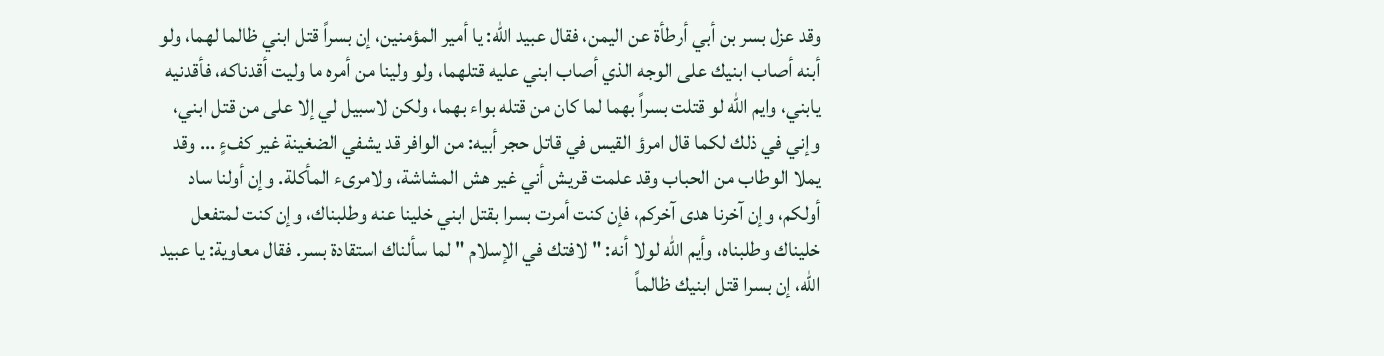وقد عزل بسر بن أبي أرطأة عن اليمن، فقال عبيد الله: يا أمير المؤمنين، إن بسراً قتل ابني ظالما لهما، ولو أبنه أصاب ابنيك على الوجه الذي أصاب ابني عليه قتلهما، ولو ولينا من أمره ما وليت أقدناكه، فأقدنيه يابني، وايم الله لو قتلت بسراً بهما لما كان من قتله بواء بهما، ولكن لاسبيل لي إلا على من قتل ابني، وإني في ذلك لكما قال امرؤ القيس في قاتل حجر أبيه: من الوافر قد يشفي الضغينة غير كفءٍ ... وقد يملا الوطاب من الحباب وقد علمت قريش أني غير هش المشاشة، ولامرىء المأكلة. وإن أولنا ساد أولكم، وإن آخرنا هدى آخركم، فإن كنت أمرت بسرا بقتل ابني خلينا عنه وطلبناك، وإن كنت لمتفعل خليناك وطلبناه، وأيم الله لولا أنه: " لافتك في الإسلام " لما سألناك استقادة بسر. فقال معاوية: يا عبيد الله، إن بسرا قتل ابنيك ظالماً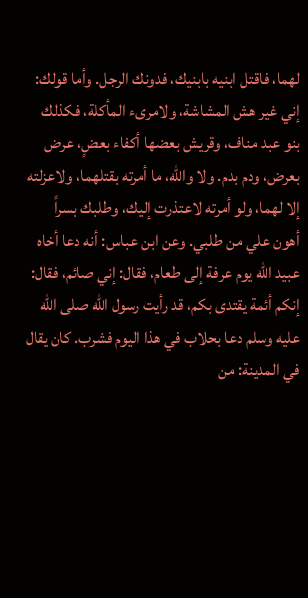لهما، فاقتل ابنيه بابنيك، فدونك الرجل. وأما قولك: إني غير هش المشاشة، ولامرىء المأكلة، فكذلك بنو عبد مناف، وقريش بعضها أكفاء بعضٍ، عرض بعرض، ودم بدم. ولا والله، ما أمرته بقتلهما، ولاعزلته إلا لهما، ولو أمرته لاعتذرت إليك، وطلبك بسراً أهون علي من طلبي. وعن ابن عباس: أنه دعا أخاه عبيد الله يوم عرفة إلى طعام، فقال: إني صائم، فقال: إنكم أئمة يقتدى بكم، قد رأيت رسول الله صلى الله عليه وسلم دعا بحلاب في هذا اليوم فشرب. كان يقال في المدينة: من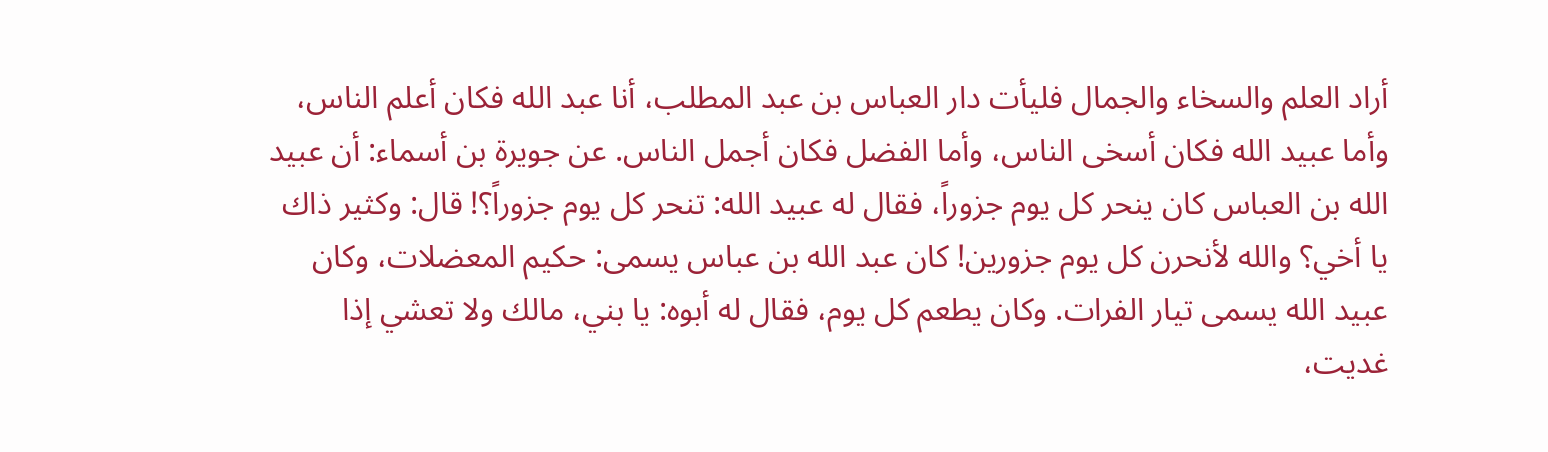أراد العلم والسخاء والجمال فليأت دار العباس بن عبد المطلب، أنا عبد الله فكان أعلم الناس، وأما عبيد الله فكان أسخى الناس، وأما الفضل فكان أجمل الناس. عن جويرة بن أسماء: أن عبيد الله بن العباس كان ينحر كل يوم جزوراً، فقال له عبيد الله: تنحر كل يوم جزوراً؟! قال: وكثير ذاك يا أخي؟ والله لأنحرن كل يوم جزورين! كان عبد الله بن عباس يسمى: حكيم المعضلات، وكان عبيد الله يسمى تيار الفرات. وكان يطعم كل يوم، فقال له أبوه: يا بني، مالك ولا تعشي إذا غديت،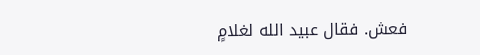فعش. فقال عبيد الله لغلامٍ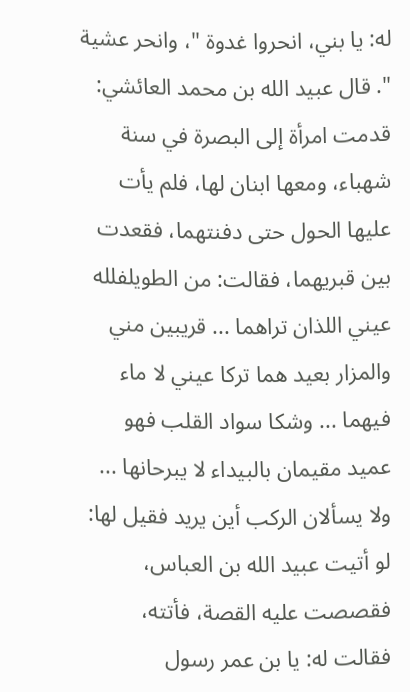له: يا بني، انحروا غدوة "، وانحر عشية ". قال عبيد الله بن محمد العائشي: قدمت امرأة إلى البصرة في سنة شهباء، ومعها ابنان لها، فلم يأت عليها الحول حتى دفنتهما، فقعدت بين قبريهما، فقالت: من الطويلفلله عيني اللذان تراهما ... قريبين مني والمزار بعيد هما تركا عيني لا ماء فيهما ... وشكا سواد القلب فهو عميد مقيمان بالبيداء لا يبرحانها ... ولا يسألان الركب أين يريد فقيل لها: لو أتيت عبيد الله بن العباس، فقصصت عليه القصة، فأتته، فقالت له: يا بن عمر رسول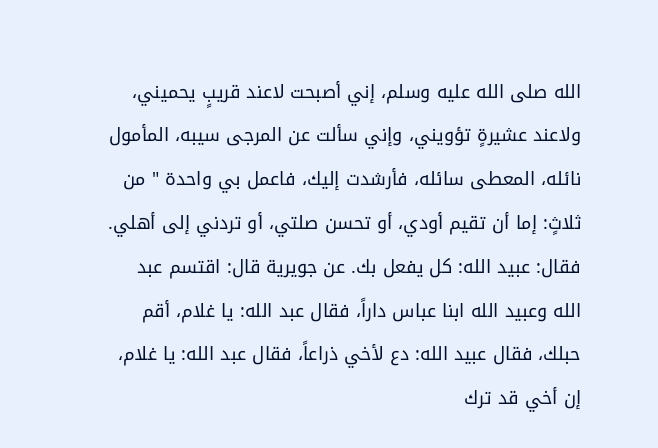الله صلى الله عليه وسلم، إني أصبحت لاعند قريبٍ يحميني، ولاعند عشيرةٍ تؤويني، وإني سألت عن المرجى سيبه، المأمول نائله، المعطى سائله، فأرشدت إليك، فاعمل بي واحدة " من ثلاثٍ: إما أن تقيم أودي، أو تحسن صلتي، أو تردني إلى أهلي. فقال: عبيد الله: كل يفعل بك. عن جويرية قال: اقتسم عبد الله وعبيد الله ابنا عباس داراً، فقال عبد الله: يا غلام، أقم حبلك، فقال عبيد الله: دع لأخي ذراعاً، فقال عبد الله: يا غلام، إن أخي قد ترك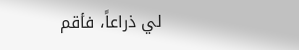لي ذراعاً، فأقم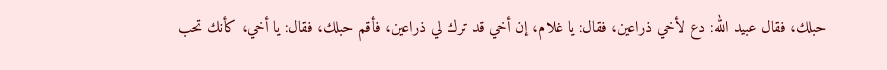حبلك، فقال عبيد الله: دع لأخي ذراعين، فقال: يا غلام، إن أخي قد ترك لي ذراعين، فأقم حبلك، فقال: يا أخي، كأنك تحب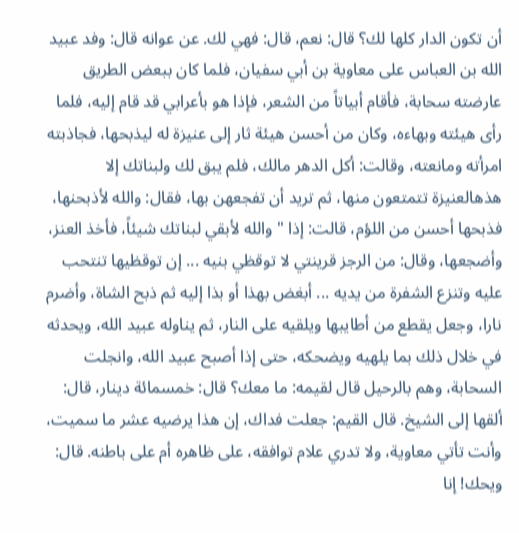أن تكون الدار كلها لك؟ قال: نعم، قال: فهي لك. عن عوانه قال: وفد عبيد الله بن العباس على معاوية بن أبي سفيان، فلما كان ببعض الطريق عارضته سحابة، فأقام أبياتاً من الشعر، فإذا هو بأعرابي قد قام إليه، فلما رأى هيئته وبهاءه، وكان من أحسن هيئة ثار إلى عنيزة له ليذبحها، فجاذبته امرأته ومانعته، وقالت: أكل الدهر مالك، فلم يبق لك ولبناتك إلا هذهالعنيزة تتمتعون منها، ثم تريد أن تفجعهن بها، فقال: والله لأذبحنها، فذبحها أحسن من اللؤم، قالت: إذا " والله لأبقي لبناتك شيئاً، فأخذ العنز، وأضجعها، وقال: من الرجز قرينتي لا توقظي بنيه ... إن توقظيها تنتحب عليه وتنزع الشفرة من يديه ... أبغض بهذا أو بذا إليه ثم ذبح الشاة، وأضرم نارا، وجعل يقطع من أطايبها ويلقيه على النار، ثم يناوله عبيد الله، ويحدثه في خلال ذلك بما يلهيه ويضحكه، حتى إذا أصبح عبيد الله، وانجلت السحابة، وهم بالرحيل قال لقيمه: ما معك؟ قال: خمسمائة دينار، قال: ألقها إلى الشيخ. قال القيم: جعلت فداك، إن هذا يرضيه عشر ما سميت، وأنت تأتي معاوية، ولا تدري علام توافقه، على ظاهره أم على باطنه. قال: ويحك! إنا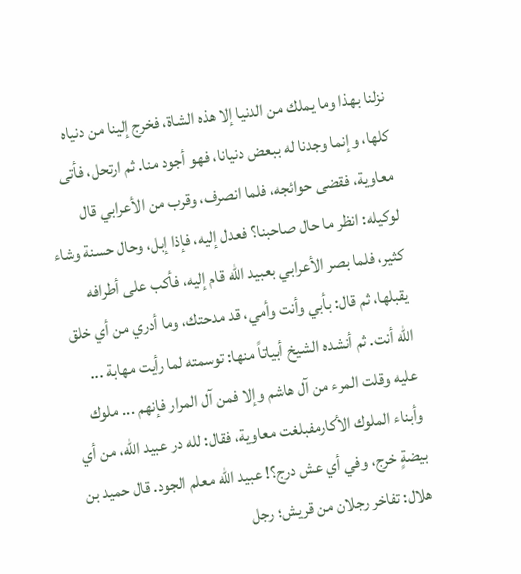نزلنا بهذا وما يملك من الدنيا إلا هذه الشاة، فخرج إلينا من دنياه كلها، وإنما وجدنا له ببعض دنيانا، فهو أجود منا. ثم ارتحل، فأتى معاوية، فقضى حوائجه، فلما انصرف، وقرب من الأعرابي قال لوكيله: انظر ما حال صاحبنا؟ فعدل إليه، فإذا إبل، وحال حسنة وشاء كثير، فلما بصر الأعرابي بعبيد الله قام إليه، فأكب على أطرافه يقبلها، ثم قال: بأبي وأنت وأمي، قد مدحتك، وما أدري من أي خلق الله أنت. ثم أنشده الشيخ أبياتاً منها: توسمته لما رأيت مهابة ... عليه وقلت المرء من آل هاشم وإلا فمن آل المرار فإنهم ... ملوك وأبناء الملوك الأكارمفبلغت معاوية، فقال: لله در عبيد الله، من أي بيضةٍ خرج، وفي أي عش درج؟! عبيد الله معلم الجود. قال حميد بن هلال: تفاخر رجلان من قريش؛ رجل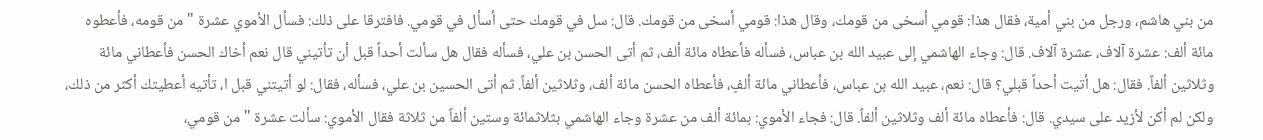من بني هاشم، ورجل من بني أمية، فقال هذا: قومي أسخى من قومك، وقال هذا: قومي أسخى من قومك. قال: سل في قومك حتى أسأل في قومي. فافترقا على ذلك: فسأل الأموي عشرة " من قومه، فأعطوه مائة ألف: عشرة آلاف، عشرة آلاف. قال: وجاء الهاشمي إلى عبيد الله بن عباس، فسأله فأعطاه مائة ألف، ثم أتى الحسن بن علي، فسأله فقال هل سألت أحداً قبل أن تأتيني قال نعم أخاك الحسن فأعطاني مائة وثلاثين ألفاً. فقال: هل أتيت أحداً قبلي؟ قال: نعم، عبيد الله بن عباس، فأعطاني مائة ألفٍ، فأعطاه الحسن مائة ألف، وثلاثين ألفاً. ثم أتى الحسين بن علي، فسأله، فقال: لو أتيتني قبل ا، تأتيه أعطيتك أكثر من ذلك، ولكن لم أكن لأزيد على سيدي. قال: فأعطاه مائة ألف وثلاثين ألفاً. قال: فجاء الأموي: بمائة ألف من عشرة وجاء الهاشمي بثلاثمائة وستين ألفاً من ثلاثة فقال الأموي: سألت عشرة " من قومي،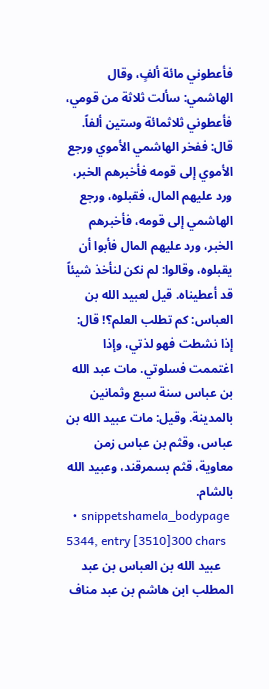فأعطوني مائة ألفٍ، وقال الهاشمي: سألت ثلاثة من قومي، فأعطوني ثلاثمائة وستين ألفاً. قال: ففخر الهاشمي الأموي ورجع الأموي إلى قومه فأخبرهم الخبر، ورد عليهم المال، فقبلوه، ورجع الهاشمي إلى قومه، فأخبرهم الخبر، ورد عليهم المال فأبوا أن يقبلوه، وقالوا: لم نكن لنأخذ شيئاً قد أعطيناه. قيل لعبيد الله بن العباس: كم تطلب العلم؟! قال: إذا نشطت فهو لذتي، وإذا اغتممت فسلوتي. مات عبد الله بن عباس سنة سبع وثمانين بالمدينة. وقيل: مات عبيد الله بن عباس، وقثم بن عباس زمن معاوية، قثم بسمرقند، وعبيد الله بالشام.
  • snippetshamela_bodypage 5344, entry [3510]300 chars
    عبيد الله بن العباس بن عبد المطلب ابن هاشم بن عبد مناف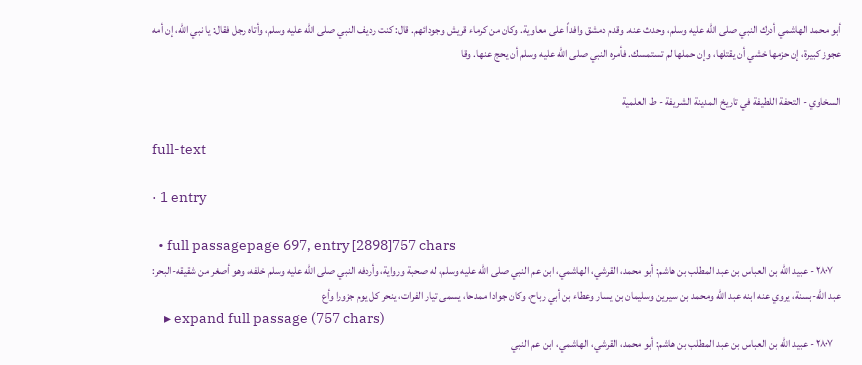أبو محمد الهاشمي أدرك النبي صلى الله عليه وسلم، وحدث عنه. وقدم دمشق وافداً على معاوية. وكان من كرماء قريش وجودائهم. قال: كنت رديف النبي صلى الله عليه وسلم، وأتاه رجل فقال: يا نبي الله، إن أمه عجوز كبيرة، إن حزمها خشي أن يقتلها، وإن حملها لم تستمسك. فأمره النبي صلى الله عليه وسلم أن يحج عنها. وقا

السخاوي - التحفة اللطيفة في تاريخ المدينة الشريفة - ط العلمية

full-text

· 1 entry

  • full passagepage 697, entry [2898]757 chars
    ٢٨٠٧ - عبيد الله بن العباس بن عبد المطلب بن هاشم: أبو محمد، القرشي، الهاشمي، ابن عم النبي صلى الله عليه وسلم، له صحبة ورواية، وأردفه النبي صلى الله عليه وسلم خلفه، وهو أصغر من شقيقه-البحر: عبد الله-بسنة، يروي عنه ابنه عبد الله ومحمد بن سيرين وسليمان بن يسار وعطاء بن أبي رباح، وكان جوادا ممدحا، يسمى تيار الفرات، ينحر كل يوم جزورا وأع
    ▸ expand full passage (757 chars)
    ٢٨٠٧ - عبيد الله بن العباس بن عبد المطلب بن هاشم: أبو محمد، القرشي، الهاشمي، ابن عم النبي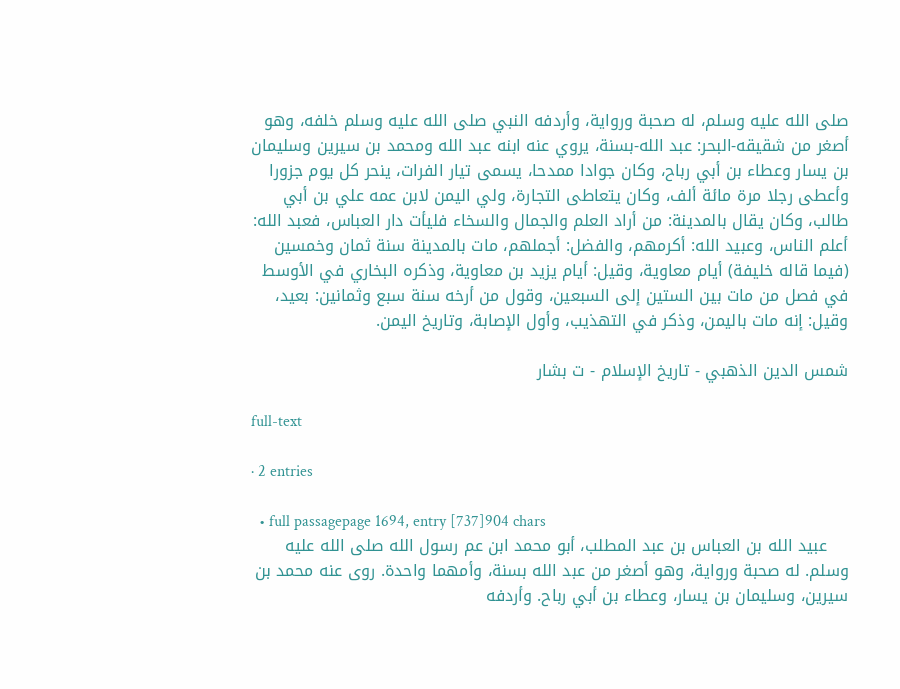صلى الله عليه وسلم، له صحبة ورواية، وأردفه النبي صلى الله عليه وسلم خلفه، وهو أصغر من شقيقه-البحر: عبد الله-بسنة، يروي عنه ابنه عبد الله ومحمد بن سيرين وسليمان بن يسار وعطاء بن أبي رباح، وكان جوادا ممدحا، يسمى تيار الفرات، ينحر كل يوم جزورا وأعطى رجلا مرة مائة ألف، وكان يتعاطى التجارة، ولي اليمن لابن عمه علي بن أبي طالب، وكان يقال بالمدينة: من أراد العلم والجمال والسخاء فليأت دار العباس، فعبد الله: أعلم الناس، وعبيد الله: أكرمهم، والفضل: أجملهم، مات بالمدينة سنة ثمان وخمسين (فيما قاله خليفة) أيام معاوية، وقيل: أيام يزيد بن معاوية، وذكره البخاري في الأوسط في فصل من مات بين الستين إلى السبعين، وقول من أرخه سنة سبع وثمانين: بعيد، وقيل: إنه مات باليمن، وذكر في التهذيب، وأول الإصابة، وتاريخ اليمن.

شمس الدين الذهبي - تاريخ الإسلام - ت بشار

full-text

· 2 entries

  • full passagepage 1694, entry [737]904 chars
    عبيد الله بن العباس بن عبد المطلب، أبو محمد ابن عم رسول الله صلى الله عليه وسلم. له صحبة ورواية، وهو أصغر من عبد الله بسنة، وأمهما واحدة. روى عنه محمد بن سيرين، وسليمان بن يسار، وعطاء بن أبي رباح. وأردفه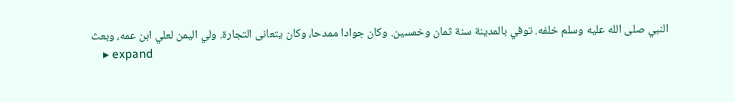النبي صلى الله عليه وسلم خلفه. توفي بالمدينة سنة ثمان وخمسين. وكان جوادا ممدحا، وكان يتعانى التجارة. ولي اليمن لعلي ابن عمه، وبعث
    ▸ expand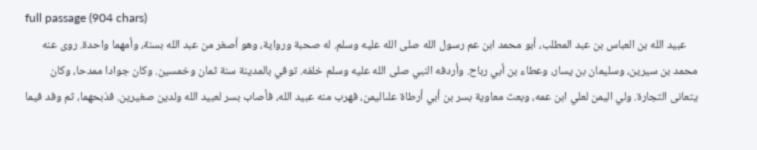full passage (904 chars)
    عبيد الله بن العباس بن عبد المطلب، أبو محمد ابن عم رسول الله صلى الله عليه وسلم. له صحبة ورواية، وهو أصغر من عبد الله بسنة، وأمهما واحدة. روى عنه محمد بن سيرين، وسليمان بن يسار، وعطاء بن أبي رباح. وأردفه النبي صلى الله عليه وسلم خلفه. توفي بالمدينة سنة ثمان وخمسين. وكان جوادا ممدحا، وكان يتعانى التجارة. ولي اليمن لعلي ابن عمه، وبعث معاوية بسر بن أبي أرطاة علىاليمن، فهرب منه عبيد الله، فأصاب بسر لعبيد الله ولدين صغيرين. فذبحهما، ثم وفد فيما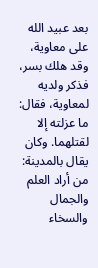بعد عبيد الله على معاوية، وقد هلك بسر، فذكر ولديه لمعاوية، فقال: ما عزلته إلا لقتلهما. وكان يقال بالمدينة: من أراد العلم والجمال والسخاء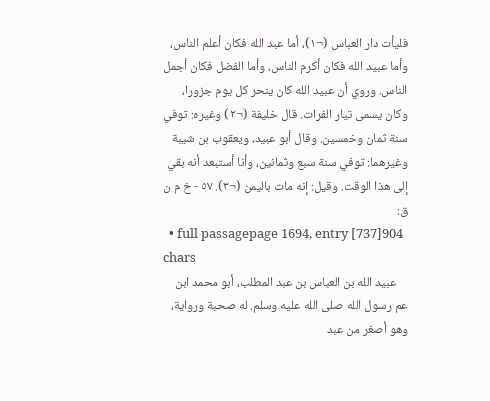فليأت دار العباس (¬١)، أما عبد الله فكان أعلم الناس، وأما عبيد الله فكان أكرم الناس، وأما الفضل فكان أجمل الناس. وروي أن عبيد الله كان ينحر كل يوم جزورا، وكان يسمى تيار الفرات. قال خليفة (¬٢) وغيره: توفي سنة ثمان وخمسين. وقال أبو عبيد، ويعقوب بن شيبة وغيرهما: توفي سنة سبع وثمانين، وأنا أستبعد أنه بقي إلى هذا الوقت. وقيل: إنه مات باليمن (¬٣). ٥٧ - خ م ن ق:
  • full passagepage 1694, entry [737]904 chars
    عبيد الله بن العباس بن عبد المطلب، أبو محمد ابن عم رسول الله صلى الله عليه وسلم. له صحبة ورواية، وهو أصغر من عبد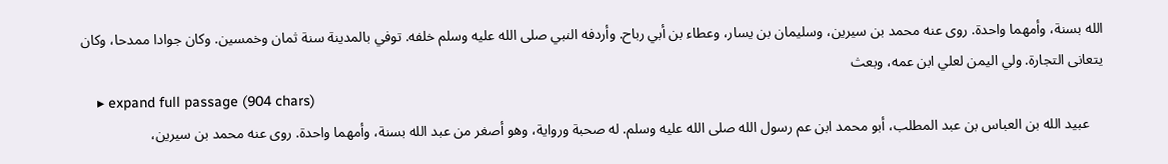الله بسنة، وأمهما واحدة. روى عنه محمد بن سيرين، وسليمان بن يسار، وعطاء بن أبي رباح. وأردفه النبي صلى الله عليه وسلم خلفه. توفي بالمدينة سنة ثمان وخمسين. وكان جوادا ممدحا، وكان يتعانى التجارة. ولي اليمن لعلي ابن عمه، وبعث
    ▸ expand full passage (904 chars)
    عبيد الله بن العباس بن عبد المطلب، أبو محمد ابن عم رسول الله صلى الله عليه وسلم. له صحبة ورواية، وهو أصغر من عبد الله بسنة، وأمهما واحدة. روى عنه محمد بن سيرين،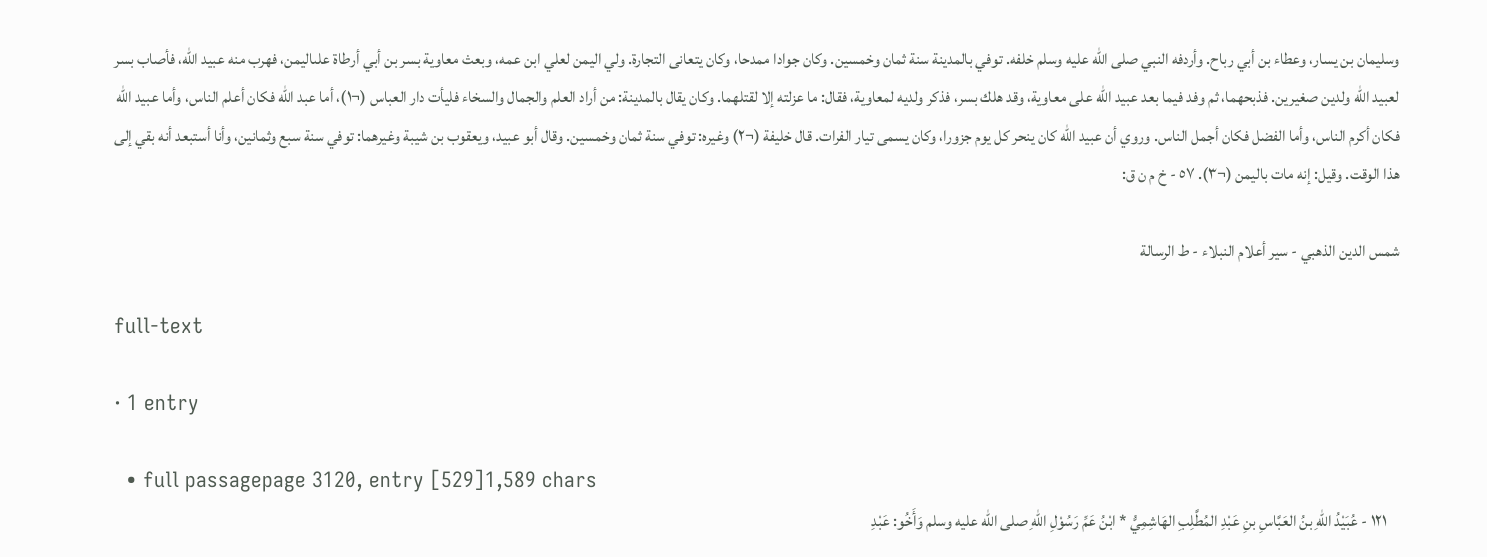وسليمان بن يسار، وعطاء بن أبي رباح. وأردفه النبي صلى الله عليه وسلم خلفه. توفي بالمدينة سنة ثمان وخمسين. وكان جوادا ممدحا، وكان يتعانى التجارة. ولي اليمن لعلي ابن عمه، وبعث معاوية بسر بن أبي أرطاة علىاليمن، فهرب منه عبيد الله، فأصاب بسر لعبيد الله ولدين صغيرين. فذبحهما، ثم وفد فيما بعد عبيد الله على معاوية، وقد هلك بسر، فذكر ولديه لمعاوية، فقال: ما عزلته إلا لقتلهما. وكان يقال بالمدينة: من أراد العلم والجمال والسخاء فليأت دار العباس (¬١)، أما عبد الله فكان أعلم الناس، وأما عبيد الله فكان أكرم الناس، وأما الفضل فكان أجمل الناس. وروي أن عبيد الله كان ينحر كل يوم جزورا، وكان يسمى تيار الفرات. قال خليفة (¬٢) وغيره: توفي سنة ثمان وخمسين. وقال أبو عبيد، ويعقوب بن شيبة وغيرهما: توفي سنة سبع وثمانين، وأنا أستبعد أنه بقي إلى هذا الوقت. وقيل: إنه مات باليمن (¬٣). ٥٧ - خ م ن ق:

شمس الدين الذهبي - سير أعلام النبلاء - ط الرسالة

full-text

· 1 entry

  • full passagepage 3120, entry [529]1,589 chars
    ١٢١ - عُبَيْدُ اللهِ بنُ العَبَّاسِ بنِ عَبْدِ المُطَّلِبِ الهَاشِمِيُّ * ابْنُ عَمِّ رَسُوْلِ اللهِ صلى الله عليه وسلم وَأَخُو: عَبْدِ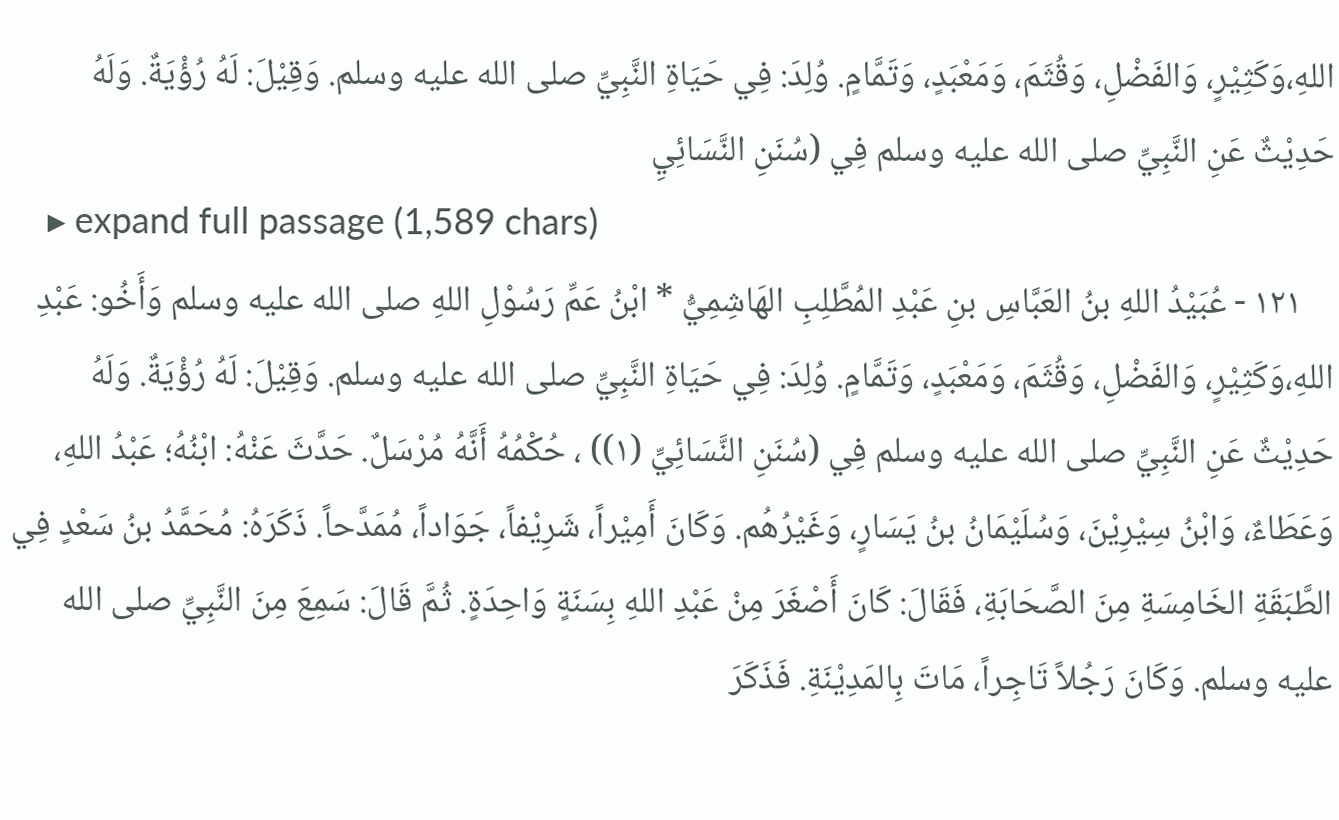اللهِ،وَكَثِيْرٍ، وَالفَضْلِ، وَقُثَمَ، وَمَعْبَدٍ، وَتَمَّامٍ. وُلِدَ: فِي حَيَاةِ النَّبِيِّ صلى الله عليه وسلم. وَقِيْلَ: لَهُ رُؤْيَةٌ. وَلَهُ حَدِيْثٌ عَنِ النَّبِيِّ صلى الله عليه وسلم فِي (سُنَنِ النَّسَائِيِ
    ▸ expand full passage (1,589 chars)
    ١٢١ - عُبَيْدُ اللهِ بنُ العَبَّاسِ بنِ عَبْدِ المُطَّلِبِ الهَاشِمِيُّ * ابْنُ عَمِّ رَسُوْلِ اللهِ صلى الله عليه وسلم وَأَخُو: عَبْدِ اللهِ،وَكَثِيْرٍ، وَالفَضْلِ، وَقُثَمَ، وَمَعْبَدٍ، وَتَمَّامٍ. وُلِدَ: فِي حَيَاةِ النَّبِيِّ صلى الله عليه وسلم. وَقِيْلَ: لَهُ رُؤْيَةٌ. وَلَهُ حَدِيْثٌ عَنِ النَّبِيِّ صلى الله عليه وسلم فِي (سُنَنِ النَّسَائِيِّ (١)) ، حُكْمُهُ أَنَّهُ مُرْسَلٌ. حَدَّثَ عَنْهُ: ابْنُهُ؛ عَبْدُ اللهِ، وَعَطَاءٌ، وَابْنُ سِيْرِيْنَ، وَسُلَيْمَانُ بنُ يَسَارٍ، وَغَيْرُهُم. وَكَانَ أَمِيْراً، شَرِيْفاً، جَوَاداً، مُمَدَّحاً. ذَكَرَهُ: مُحَمَّدُ بنُ سَعْدٍ فِي الطَّبَقَةِ الخَامِسَةِ مِنَ الصَّحَابَةِ، فَقَالَ: كَانَ أَصْغَرَ مِنْ عَبْدِ اللهِ بِسَنَةٍ وَاحِدَةٍ. ثُمَّ قَالَ: سَمِعَ مِنَ النَّبِيِّ صلى الله عليه وسلم. وَكَانَ رَجُلاً تَاجِراً، مَاتَ بِالمَدِيْنَةِ. فَذَكَرَ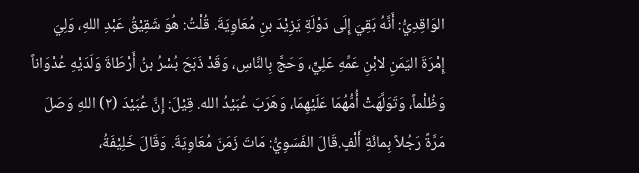الوَاقِدِيُّ: أَنَّهُ بَقِيَ إِلَى دَوْلَةِ يَزِيْدَ بنِ مُعَاوِيَةَ. قُلْتُ: هُوَ شَقِيْقُ عَبْدِ اللهِ، وَلِيَ إِمْرَةَ اليَمَنِ لابْنِ عَمِّهِ عَلِيٍّ، وَحَجَّ بِالنَّاسِ، وَقَدْ ذَبَحَ بُسْرُ بنُ أَرْطَاةَ وَلَدَيْهِ عُدْوَاناً وَظُلْماً، وَتَوَلَّهَتْ أُمُّهُمَا عَلَيْهِمَا، وَهَرَبَ عُبَيْدُ الله. قِيْلَ: إِنَّ عُبَيْدَ (٢) اللهِ وَصَلَ مَرَّةً رَجُلاً بِمائَةِ أَلْفٍ.قَالَ الفَسَوِيُّ: مَاتَ زَمَنَ مُعَاوِيَةَ. وَقَالَ خَلِيْفَةُ،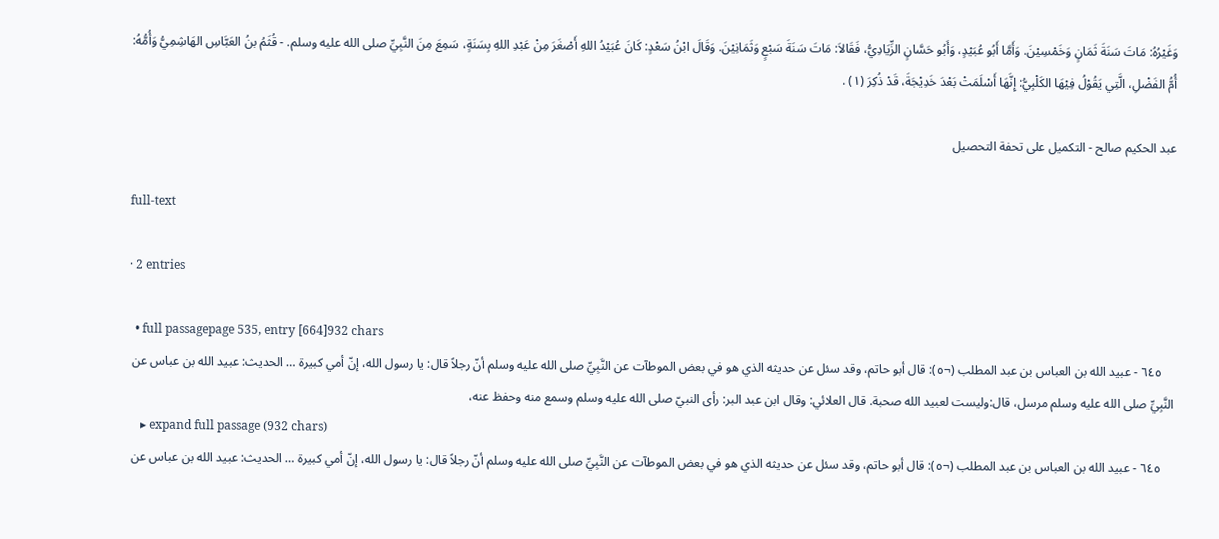وَغَيْرُهُ: مَاتَ سَنَةَ ثَمَانٍ وَخَمْسِيْنَ. وَأَمَّا أَبُو عُبَيْدٍ، وَأَبُو حَسَّانٍ الزِّيَادِيُّ، فَقَالاَ: مَاتَ سَنَةَ سَبْعٍ وَثَمَانِيْنَ. وَقَالَ ابْنُ سَعْدٍ: كَانَ عُبَيْدُ اللهِ أَصْغَرَ مِنْ عَبْدِ اللهِ بِسَنَةٍ، سَمِعَ مِنَ النَّبِيِّ صلى الله عليه وسلم. - قُثَمُ بنُ العَبَّاسِ الهَاشِمِيُّ وَأُمُّهُ: أُمُّ الفَضْلِ، الَّتِي يَقُوْلُ فِيْهَا الكَلْبِيُّ: إِنَّهَا أَسْلَمَتْ بَعْدَ خَدِيْجَةَ، قَدْ ذُكِرَ (١) .

عبد الحكيم صالح - التكميل على تحفة التحصيل

full-text

· 2 entries

  • full passagepage 535, entry [664]932 chars
    ٦٤٥ - عبيد الله بن العباس بن عبد المطلب (¬٥): قال أبو حاتم، وقد سئل عن حديثه الذي هو في بعض الموطآت عن النَّبِيِّ صلى الله عليه وسلم أنّ رجلاً قال: يا رسول الله، إنّ أمي كبيرة … الحديث: عبيد الله بن عباس عن النَّبِيِّ صلى الله عليه وسلم مرسل، قال:وليست لعبيد الله صحبة. قال العلائي: وقال ابن عبد البر: رأى النبيّ صلى الله عليه وسلم وسمع منه وحفظ عنه،
    ▸ expand full passage (932 chars)
    ٦٤٥ - عبيد الله بن العباس بن عبد المطلب (¬٥): قال أبو حاتم، وقد سئل عن حديثه الذي هو في بعض الموطآت عن النَّبِيِّ صلى الله عليه وسلم أنّ رجلاً قال: يا رسول الله، إنّ أمي كبيرة … الحديث: عبيد الله بن عباس عن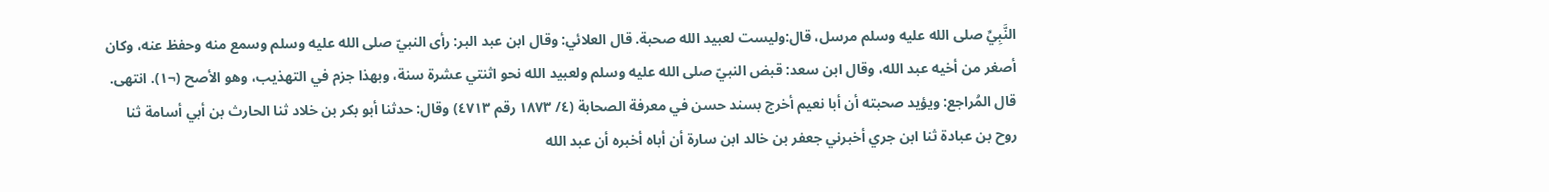النَّبِيِّ صلى الله عليه وسلم مرسل، قال:وليست لعبيد الله صحبة. قال العلائي: وقال ابن عبد البر: رأى النبيّ صلى الله عليه وسلم وسمع منه وحفظ عنه، وكان أصغر من أخيه عبد الله، وقال ابن سعد: قبض النبيّ صلى الله عليه وسلم ولعبيد الله نحو اثنتي عشرة سنة، وبهذا جزم في التهذيب، وهو الأصح (¬١). انتهى. قال المُراجع: ويؤيد صحبته أن أبا نعيم أخرج بسند حسن في معرفة الصحابة (٤/ ١٨٧٣ رقم ٤٧١٣) وقال: حدثنا أبو بكر بن خلاد ثنا الحارث بن أبي أسامة ثنا روح بن عبادة ثنا ابن جري أخبرني جعفر بن خالد ابن سارة أن أباه أخبره أن عبد الله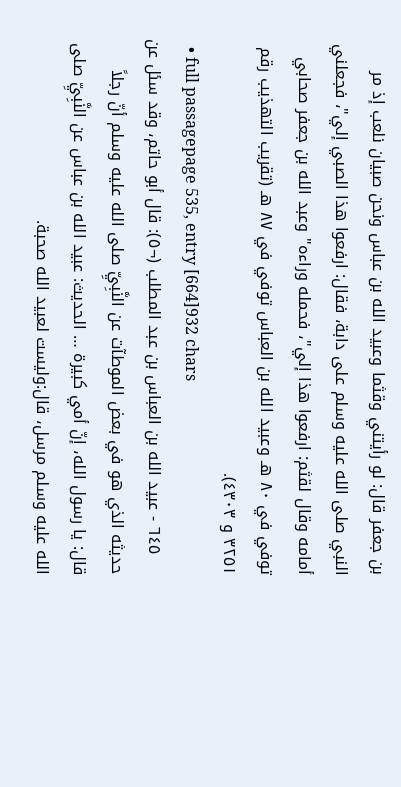بن جعفر قال: لو رأيتني وقثما وعبيد الله بن عباس ونحن صبيان نلعب إذ مر النبي صلى الله عليه وسلم على دابة، فقال: ارفعوا هذا الصبي إلي"، فجعلني أمامه وقال لقثم: ارفعوا هذا إلي"، فحمله وراءه" وعبد الله بن جعفر صحابي توفي في ٨٠ هـ وعبيد الله بن العباس توفي في ٨٧ هـ (تقريب التهذيب رقم ٣٢٥١ و ٤٣٠٣).
  • full passagepage 535, entry [664]932 chars
    ٦٤٥ - عبيد الله بن العباس بن عبد المطلب (¬٥): قال أبو حاتم، وقد سئل عن حديثه الذي هو في بعض الموطآت عن النَّبِيِّ صلى الله عليه وسلم أنّ رجلاً قال: يا رسول الله، إنّ أمي كبيرة … الحديث: عبيد الله بن عباس عن النَّبِيِّ صلى الله عليه وسلم مرسل، قال:وليست لعبيد الله صحبة.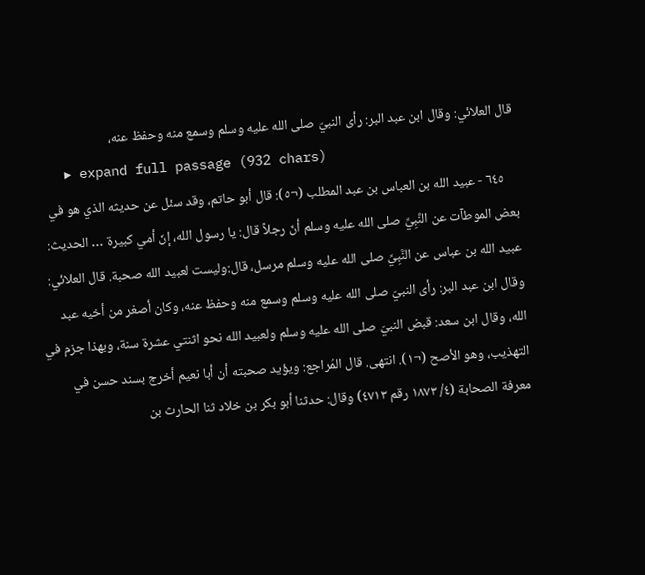قال العلائي: وقال ابن عبد البر: رأى النبيّ صلى الله عليه وسلم وسمع منه وحفظ عنه،
    ▸ expand full passage (932 chars)
    ٦٤٥ - عبيد الله بن العباس بن عبد المطلب (¬٥): قال أبو حاتم، وقد سئل عن حديثه الذي هو في بعض الموطآت عن النَّبِيِّ صلى الله عليه وسلم أنّ رجلاً قال: يا رسول الله، إنّ أمي كبيرة … الحديث: عبيد الله بن عباس عن النَّبِيِّ صلى الله عليه وسلم مرسل، قال:وليست لعبيد الله صحبة. قال العلائي: وقال ابن عبد البر: رأى النبيّ صلى الله عليه وسلم وسمع منه وحفظ عنه، وكان أصغر من أخيه عبد الله، وقال ابن سعد: قبض النبيّ صلى الله عليه وسلم ولعبيد الله نحو اثنتي عشرة سنة، وبهذا جزم في التهذيب، وهو الأصح (¬١). انتهى. قال المُراجع: ويؤيد صحبته أن أبا نعيم أخرج بسند حسن في معرفة الصحابة (٤/ ١٨٧٣ رقم ٤٧١٣) وقال: حدثنا أبو بكر بن خلاد ثنا الحارث بن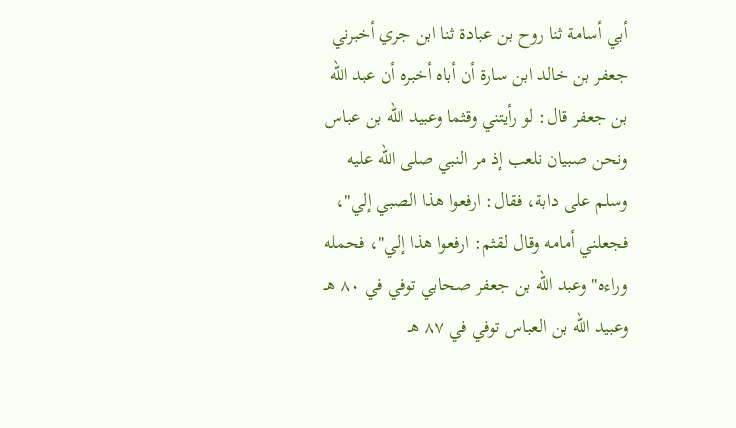أبي أسامة ثنا روح بن عبادة ثنا ابن جري أخبرني جعفر بن خالد ابن سارة أن أباه أخبره أن عبد الله بن جعفر قال: لو رأيتني وقثما وعبيد الله بن عباس ونحن صبيان نلعب إذ مر النبي صلى الله عليه وسلم على دابة، فقال: ارفعوا هذا الصبي إلي"، فجعلني أمامه وقال لقثم: ارفعوا هذا إلي"، فحمله وراءه" وعبد الله بن جعفر صحابي توفي في ٨٠ هـ وعبيد الله بن العباس توفي في ٨٧ هـ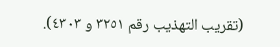(تقريب التهذيب رقم ٣٢٥١ و ٤٣٠٣).